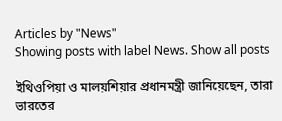Articles by "News"
Showing posts with label News. Show all posts

ইথিওপিয়া ও মালয়শিয়ার প্রধানমন্ত্রী জানিয়েছেন, তারা ভারতের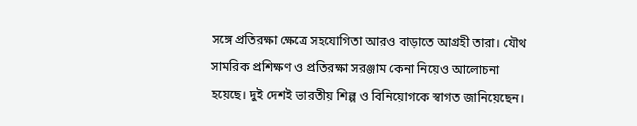সঙ্গে প্রতিরক্ষা ক্ষেত্রে সহযোগিতা আরও বাড়াতে আগ্রহী তারা। যৌথ সামরিক প্রশিক্ষণ ও প্রতিরক্ষা সরঞ্জাম কেনা নিয়েও আলোচনা হয়েছে। দুই দেশই ভারতীয় শিল্প ও বিনিয়োগকে স্বাগত জানিয়েছেন।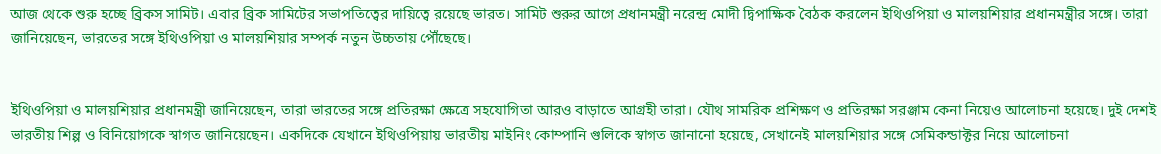আজ থেকে শুরু হচ্ছে ব্রিকস সামিট। এবার ব্রিক সামিটের সভাপতিত্বের দায়িত্বে রয়েছে ভারত। সামিট শুরুর আগে প্রধানমন্ত্রী নরেন্দ্র মোদী দ্বিপাক্ষিক বৈঠক করলেন ইথিওপিয়া ও মালয়শিয়ার প্রধানমন্ত্রীর সঙ্গে। তারা জানিয়েছেন, ভারতের সঙ্গে ইথিওপিয়া ও মালয়শিয়ার সম্পর্ক নতুন উচ্চতায় পৌঁছেছে।


ইথিওপিয়া ও মালয়শিয়ার প্রধানমন্ত্রী জানিয়েছেন, তারা ভারতের সঙ্গে প্রতিরক্ষা ক্ষেত্রে সহযোগিতা আরও বাড়াতে আগ্রহী তারা। যৌথ সামরিক প্রশিক্ষণ ও প্রতিরক্ষা সরঞ্জাম কেনা নিয়েও আলোচনা হয়েছে। দুই দেশই ভারতীয় শিল্প ও বিনিয়োগকে স্বাগত জানিয়েছেন। একদিকে যেখানে ইথিওপিয়ায় ভারতীয় মাইনিং কোম্পানি গুলিকে স্বাগত জানানো হয়েছে, সেখানেই মালয়শিয়ার সঙ্গে সেমিকন্ডাক্টর নিয়ে আলোচনা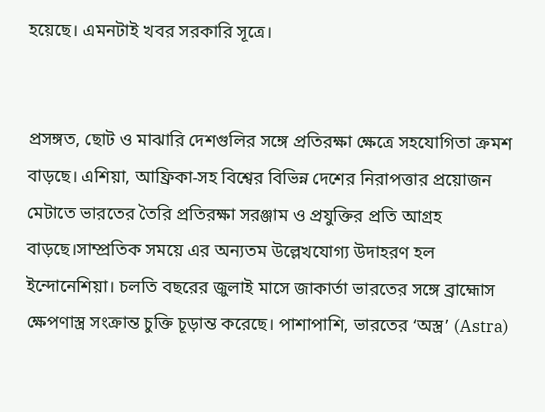হয়েছে। এমনটাই খবর সরকারি সূত্রে।


প্রসঙ্গত, ছোট ও মাঝারি দেশগুলির সঙ্গে প্রতিরক্ষা ক্ষেত্রে সহযোগিতা ক্রমশ বাড়ছে। এশিয়া, আফ্রিকা-সহ বিশ্বের বিভিন্ন দেশের নিরাপত্তার প্রয়োজন মেটাতে ভারতের তৈরি প্রতিরক্ষা সরঞ্জাম ও প্রযুক্তির প্রতি আগ্রহ বাড়ছে।সাম্প্রতিক সময়ে এর অন্যতম উল্লেখযোগ্য উদাহরণ হল ইন্দোনেশিয়া। চলতি বছরের জুলাই মাসে জাকার্তা ভারতের সঙ্গে ব্রাহ্মোস ক্ষেপণাস্ত্র সংক্রান্ত চুক্তি চূড়ান্ত করেছে। পাশাপাশি, ভারতের ‘অস্ত্র’ (Astra)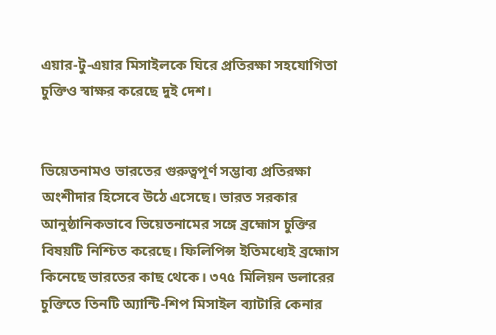এয়ার-টু-এয়ার মিসাইলকে ঘিরে প্রতিরক্ষা সহযোগিতা চুক্তিও স্বাক্ষর করেছে দুই দেশ।


ভিয়েতনামও ভারতের গুরুত্বপূর্ণ সম্ভাব্য প্রতিরক্ষা অংশীদার হিসেবে উঠে এসেছে। ভারত সরকার আনুষ্ঠানিকভাবে ভিয়েতনামের সঙ্গে ব্রহ্মোস চুক্তির বিষয়টি নিশ্চিত করেছে। ফিলিপিন্স ইতিমধ্যেই ব্রহ্মোস কিনেছে ভারতের কাছ থেকে। ৩৭৫ মিলিয়ন ডলারের চুক্তিতে তিনটি অ্যান্টি-শিপ মিসাইল ব্যাটারি কেনার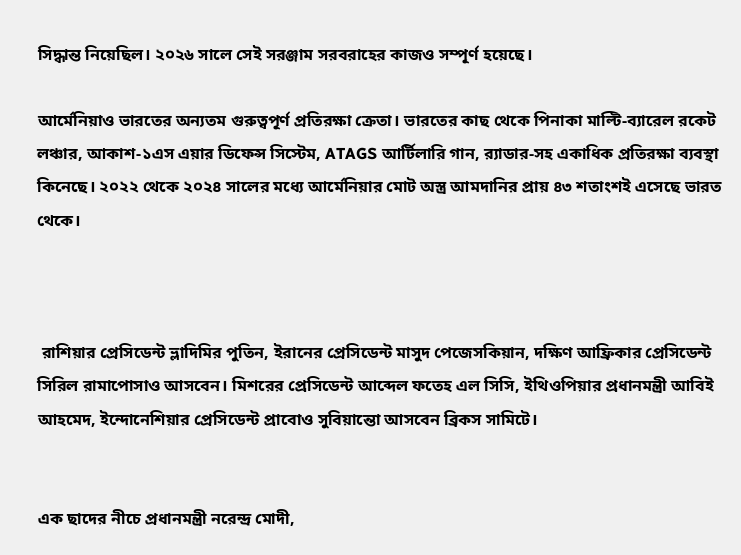সিদ্ধান্ত নিয়েছিল। ২০২৬ সালে সেই সরঞ্জাম সরবরাহের কাজও সম্পূর্ণ হয়েছে।

আর্মেনিয়াও ভারতের অন্যতম গুরুত্বপূর্ণ প্রতিরক্ষা ক্রেতা। ভারতের কাছ থেকে পিনাকা মাল্টি-ব্যারেল রকেট লঞ্চার, আকাশ-১এস এয়ার ডিফেন্স সিস্টেম, ATAGS আর্টিলারি গান, র‌্যাডার-সহ একাধিক প্রতিরক্ষা ব্যবস্থা কিনেছে। ২০২২ থেকে ২০২৪ সালের মধ্যে আর্মেনিয়ার মোট অস্ত্র আমদানির প্রায় ৪৩ শতাংশই এসেছে ভারত থেকে।



 রাশিয়ার প্রেসিডেন্ট ভ্লাদিমির পুতিন, ইরানের প্রেসিডেন্ট মাসুদ পেজেসকিয়ান, দক্ষিণ আফ্রিকার প্রেসিডেন্ট সিরিল রামাপোসাও আসবেন। মিশরের প্রেসিডেন্ট আব্দেল ফতেহ এল সিসি, ইথিওপিয়ার প্রধানমন্ত্রী আবিই আহমেদ, ইন্দোনেশিয়ার প্রেসিডেন্ট প্রাবোও সুবিয়ান্তো আসবেন ব্রিকস সামিটে।


এক ছাদের নীচে প্রধানমন্ত্রী নরেন্দ্র মোদী,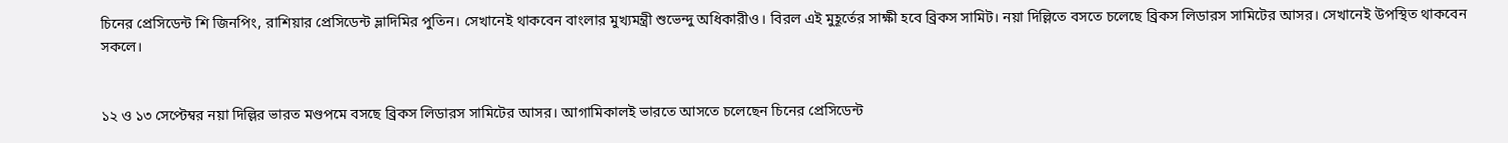চিনের প্রেসিডেন্ট শি জিনপিং, রাশিয়ার প্রেসিডেন্ট ভ্লাদিমির পুতিন। সেখানেই থাকবেন বাংলার মুখ্যমন্ত্রী শুভেন্দু অধিকারীও। বিরল এই মুহূর্তের সাক্ষী হবে ব্রিকস সামিট। নয়া দিল্লিতে বসতে চলেছে ব্রিকস লিডারস সামিটের আসর। সেখানেই উপস্থিত থাকবেন সকলে।


১২ ও ১৩ সেপ্টেম্বর নয়া দিল্লির ভারত মণ্ডপমে বসছে ব্রিকস লিডারস সামিটের আসর। আগামিকালই ভারতে আসতে চলেছেন চিনের প্রেসিডেন্ট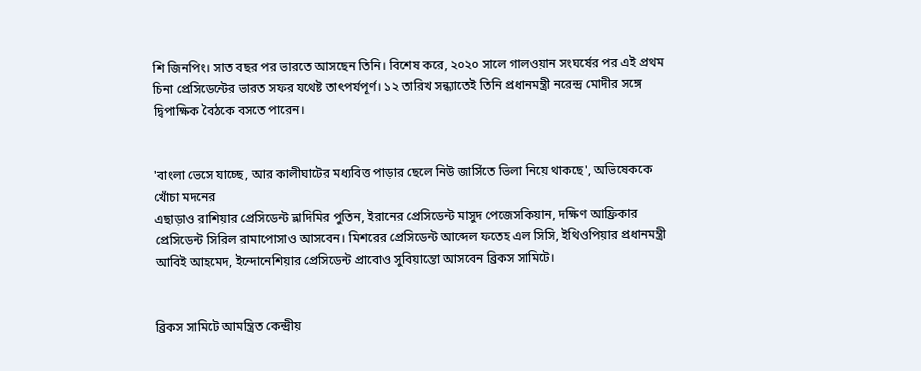শি জিনপিং। সাত বছর পর ভারতে আসছেন তিনি। বিশেষ করে, ২০২০ সালে গালওয়ান সংঘর্ষের পর এই প্রথম চিনা প্রেসিডেন্টের ভারত সফর যথেষ্ট তাৎপর্যপূর্ণ। ১২ তারিখ সন্ধ্যাতেই তিনি প্রধানমন্ত্রী নরেন্দ্র মোদীর সঙ্গে দ্বিপাক্ষিক বৈঠকে বসতে পারেন।


'বাংলা ভেসে যাচ্ছে, আর কালীঘাটের মধ্যবিত্ত পাড়ার ছেলে নিউ জার্সিতে ভিলা নিয়ে থাকছে', অভিষেককে খোঁচা মদনের
এছাড়াও রাশিয়ার প্রেসিডেন্ট ভ্লাদিমির পুতিন, ইরানের প্রেসিডেন্ট মাসুদ পেজেসকিয়ান, দক্ষিণ আফ্রিকার প্রেসিডেন্ট সিরিল রামাপোসাও আসবেন। মিশরের প্রেসিডেন্ট আব্দেল ফতেহ এল সিসি, ইথিওপিয়ার প্রধানমন্ত্রী আবিই আহমেদ, ইন্দোনেশিয়ার প্রেসিডেন্ট প্রাবোও সুবিয়ান্তো আসবেন ব্রিকস সামিটে।


ব্রিকস সামিটে আমন্ত্রিত কেন্দ্রীয়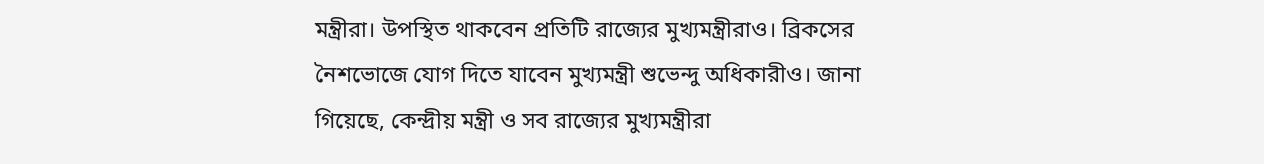মন্ত্রীরা। উপস্থিত থাকবেন প্রতিটি রাজ্যের মুখ্যমন্ত্রীরাও। ব্রিকসের নৈশভোজে যোগ দিতে যাবেন মুখ্যমন্ত্রী শুভেন্দু অধিকারীও। জানা গিয়েছে, কেন্দ্রীয় মন্ত্রী ও সব রাজ্যের মুখ্যমন্ত্রীরা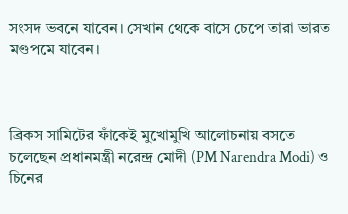সংসদ ভবনে যাবেন। সেখান থেকে বাসে চেপে তারা ভারত মণ্ডপমে যাবেন।



ব্রিকস সামিটের ফাঁকেই মুখোমুখি আলোচনায় বসতে চলেছেন প্রধানমন্ত্রী নরেন্দ্র মোদী (PM Narendra Modi) ও চিনের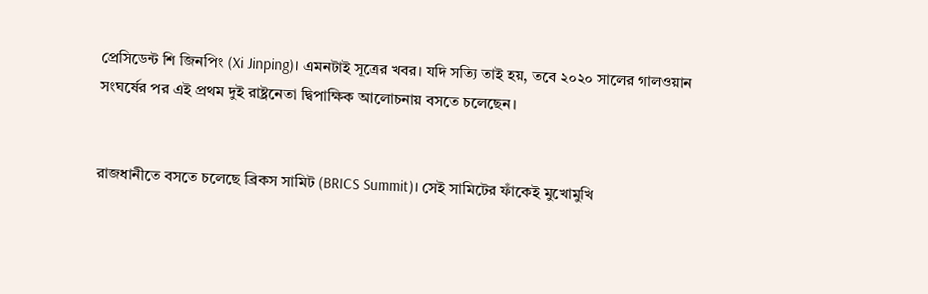প্রেসিডেন্ট শি জিনপিং (Xi Jinping)। এমনটাই সূত্রের খবর। যদি সত্যি তাই হয়, তবে ২০২০ সালের গালওয়ান সংঘর্ষের পর এই প্রথম দুই রাষ্ট্রনেতা দ্বিপাক্ষিক আলোচনায় বসতে চলেছেন।


রাজধানীতে বসতে চলেছে ব্রিকস সামিট (BRICS Summit)। সেই সামিটের ফাঁকেই মুখোমুখি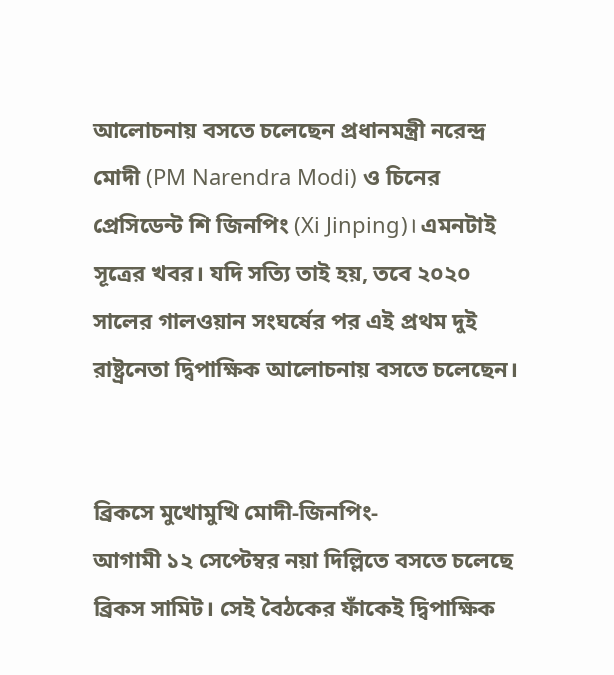আলোচনায় বসতে চলেছেন প্রধানমন্ত্রী নরেন্দ্র মোদী (PM Narendra Modi) ও চিনের প্রেসিডেন্ট শি জিনপিং (Xi Jinping)। এমনটাই সূত্রের খবর। যদি সত্যি তাই হয়, তবে ২০২০ সালের গালওয়ান সংঘর্ষের পর এই প্রথম দুই রাষ্ট্রনেতা দ্বিপাক্ষিক আলোচনায় বসতে চলেছেন।


ব্রিকসে মুখোমুখি মোদী-জিনপিং-
আগামী ১২ সেপ্টেম্বর নয়া দিল্লিতে বসতে চলেছে ব্রিকস সামিট। সেই বৈঠকের ফাঁকেই দ্বিপাক্ষিক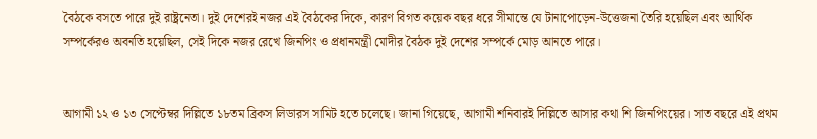বৈঠকে বসতে পারে দুই রাষ্ট্রনেতা। দুই দেশেরই নজর এই বৈঠকের দিকে, কারণ বিগত কয়েক বছর ধরে সীমান্তে যে টানাপোড়েন-উত্তেজনা তৈরি হয়েছিল এবং আর্থিক সম্পর্কেরও অবনতি হয়েছিল, সেই দিকে নজর রেখে জিনপিং ও প্রধানমন্ত্রী মোদীর বৈঠক দুই দেশের সম্পর্কে মোড় আনতে পারে।


আগামী ১২ ও ১৩ সেপ্টেম্বর দিল্লিতে ১৮তম ব্রিকস লিডারস সামিট হতে চলেছে। জানা গিয়েছে, আগামী শনিবারই দিল্লিতে আসার কথা শি জিনপিংয়ের। সাত বছরে এই প্রথম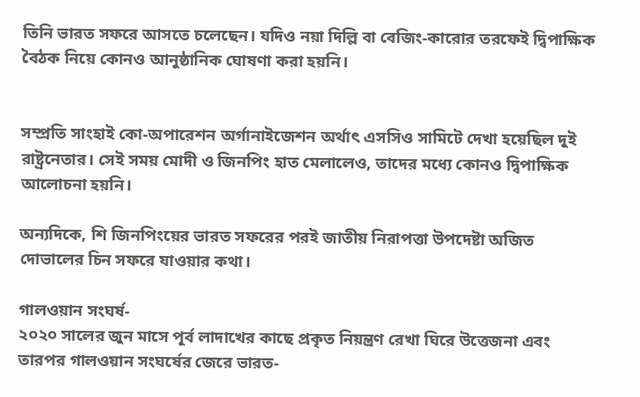তিনি ভারত সফরে আসতে চলেছেন। যদিও নয়া দিল্লি বা বেজিং-কারোর তরফেই দ্বিপাক্ষিক বৈঠক নিয়ে কোনও আনুষ্ঠানিক ঘোষণা করা হয়নি।


সম্প্রতি সাংহাই কো-অপারেশন অর্গানাইজেশন অর্থাৎ এসসিও সামিটে দেখা হয়েছিল দুই রাষ্ট্রনেতার। সেই সময় মোদী ও জিনপিং হাত মেলালেও, তাদের মধ্যে কোনও দ্বিপাক্ষিক আলোচনা হয়নি।

অন্যদিকে, শি জিনপিংয়ের ভারত সফরের পরই জাতীয় নিরাপত্তা উপদেষ্টা অজিত দোভালের চিন সফরে যাওয়ার কথা।

গালওয়ান সংঘর্ষ-
২০২০ সালের জুন মাসে পূর্ব লাদাখের কাছে প্রকৃত নিয়ন্ত্রণ রেখা ঘিরে উত্তেজনা এবং তারপর গালওয়ান সংঘর্ষের জেরে ভারত-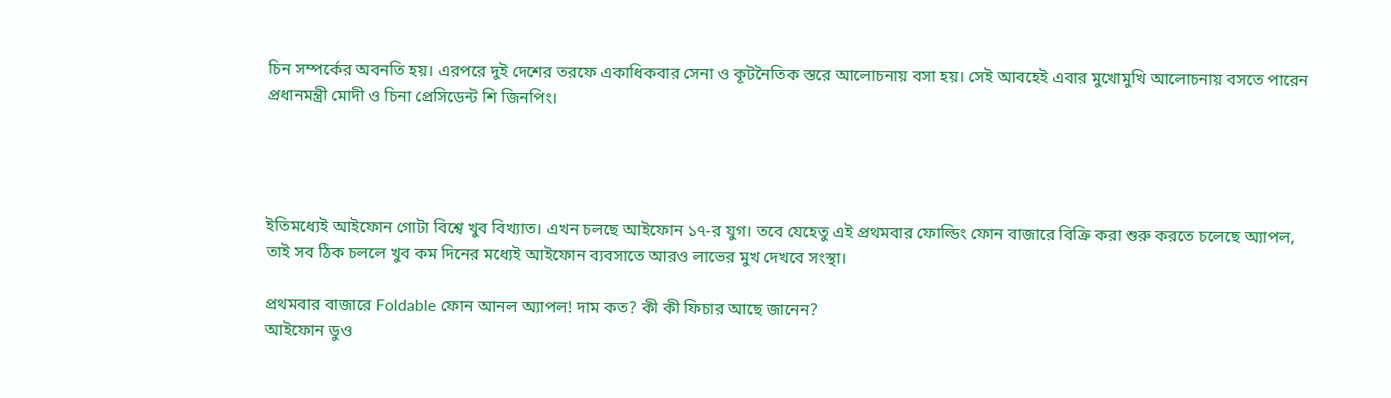চিন সম্পর্কের অবনতি হয়। এরপরে দুই দেশের তরফে একাধিকবার সেনা ও কূটনৈতিক স্তরে আলোচনায় বসা হয়। সেই আবহেই এবার মুখোমুখি আলোচনায় বসতে পারেন প্রধানমন্ত্রী মোদী ও চিনা প্রেসিডেন্ট শি জিনপিং।




ইতিমধ্যেই আইফোন গোটা বিশ্বে খুব বিখ্যাত। এখন চলছে আইফোন ১৭-র যুগ। তবে যেহেতু এই প্রথমবার ফোল্ডিং ফোন বাজারে বিক্রি করা শুরু করতে চলেছে অ্যাপল, তাই সব ঠিক চললে খুব কম দিনের মধ্যেই আইফোন ব্যবসাতে আরও লাভের মুখ দেখবে সংস্থা।

প্রথমবার বাজারে Foldable ফোন আনল অ্যাপল! দাম কত? কী কী ফিচার আছে জানেন?
আইফোন ডুও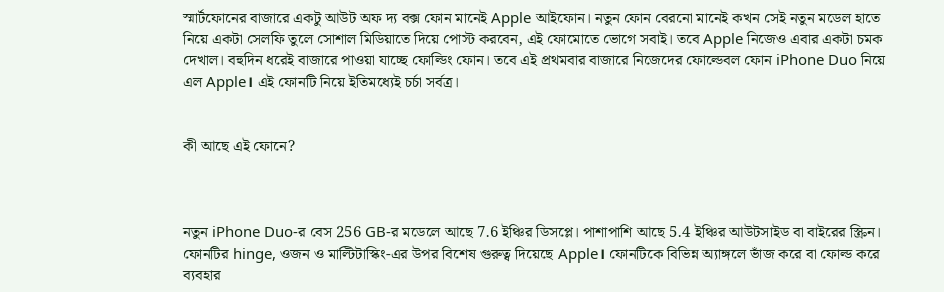স্মার্টফোনের বাজারে একটু আউট অফ দ্য বক্স ফোন মানেই Apple আইফোন। নতুন ফোন বেরনো মানেই কখন সেই নতুন মডেল হাতে নিয়ে একটা সেলফি তুলে সোশাল মিডিয়াতে দিয়ে পোস্ট করবেন, এই ফোমোতে ভোগে সবাই। তবে Apple নিজেও এবার একটা চমক দেখাল। বহুদিন ধরেই বাজারে পাওয়া যাচ্ছে ফোল্ডিং ফোন। তবে এই প্রথমবার বাজারে নিজেদের ফোল্ডেবল ফোন iPhone Duo নিয়ে এল Apple। এই ফোনটি নিয়ে ইতিমধ্যেই চর্চা সর্বত্র।


কী আছে এই ফোনে?



নতুন iPhone Duo-র বেস 256 GB-র মডেলে আছে 7.6 ইঞ্চির ডিসপ্লে। পাশাপাশি আছে 5.4 ইঞ্চির আউটসাইড বা বাইরের স্ক্রিন। ফোনটির hinge, ওজন ও মাল্টিটাস্কিং-এর উপর বিশেষ গুরুত্ব দিয়েছে Apple। ফোনটিকে বিভিন্ন অ্যাঙ্গলে ভাঁজ করে বা ফোল্ড করে ব্যবহার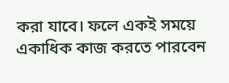করা যাবে। ফলে একই সময়ে একাধিক কাজ করতে পারবেন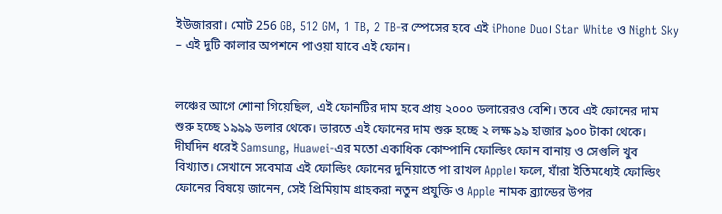ইউজাররা। মোট 256 GB, 512 GM, 1 TB, 2 TB-র স্পেসের হবে এই iPhone Duo। Star White ও Night Sky – এই দুটি কালার অপশনে পাওয়া যাবে এই ফোন।


লঞ্চের আগে শোনা গিয়েছিল, এই ফোনটির দাম হবে প্রায় ২০০০ ডলারেরও বেশি। তবে এই ফোনের দাম শুরু হচ্ছে ১৯৯৯ ডলার থেকে। ভারতে এই ফোনের দাম শুরু হচ্ছে ২ লক্ষ ৯৯ হাজার ৯০০ টাকা থেকে। দীর্ঘদিন ধরেই Samsung, Huawei-এর মতো একাধিক কোম্পানি ফোল্ডিং ফোন বানায় ও সেগুলি খুব বিখ্যাত। সেখানে সবেমাত্র এই ফোল্ডিং ফোনের দুনিয়াতে পা রাখল Apple। ফলে, যাঁরা ইতিমধ্যেই ফোল্ডিং ফোনের বিষয়ে জানেন, সেই প্রিমিয়াম গ্রাহকরা নতুন প্রযুক্তি ও Apple নামক ব্র্যান্ডের উপর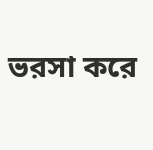ভরসা করে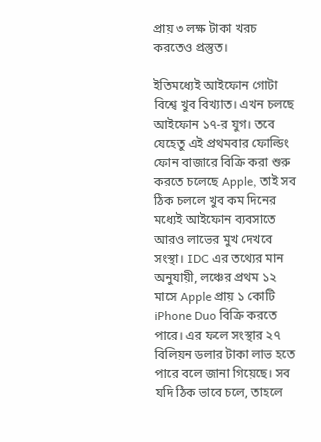প্রায় ৩ লক্ষ টাকা খরচ করতেও প্রস্তুত।

ইতিমধ্যেই আইফোন গোটা বিশ্বে খুব বিখ্যাত। এখন চলছে আইফোন ১৭-র যুগ। তবে যেহেতু এই প্রথমবার ফোল্ডিং ফোন বাজারে বিক্রি করা শুরু করতে চলেছে Apple, তাই সব ঠিক চললে খুব কম দিনের মধ্যেই আইফোন ব্যবসাতে আরও লাভের মুখ দেখবে সংস্থা। IDC এর তথ্যের মান অনুযায়ী, লঞ্চের প্রথম ১২ মাসে Apple প্রায় ১ কোটি iPhone Duo বিক্রি করতে পারে। এর ফলে সংস্থার ২৭ বিলিয়ন ডলার টাকা লাভ হতে পারে বলে জানা গিয়েছে। সব যদি ঠিক ভাবে চলে, তাহলে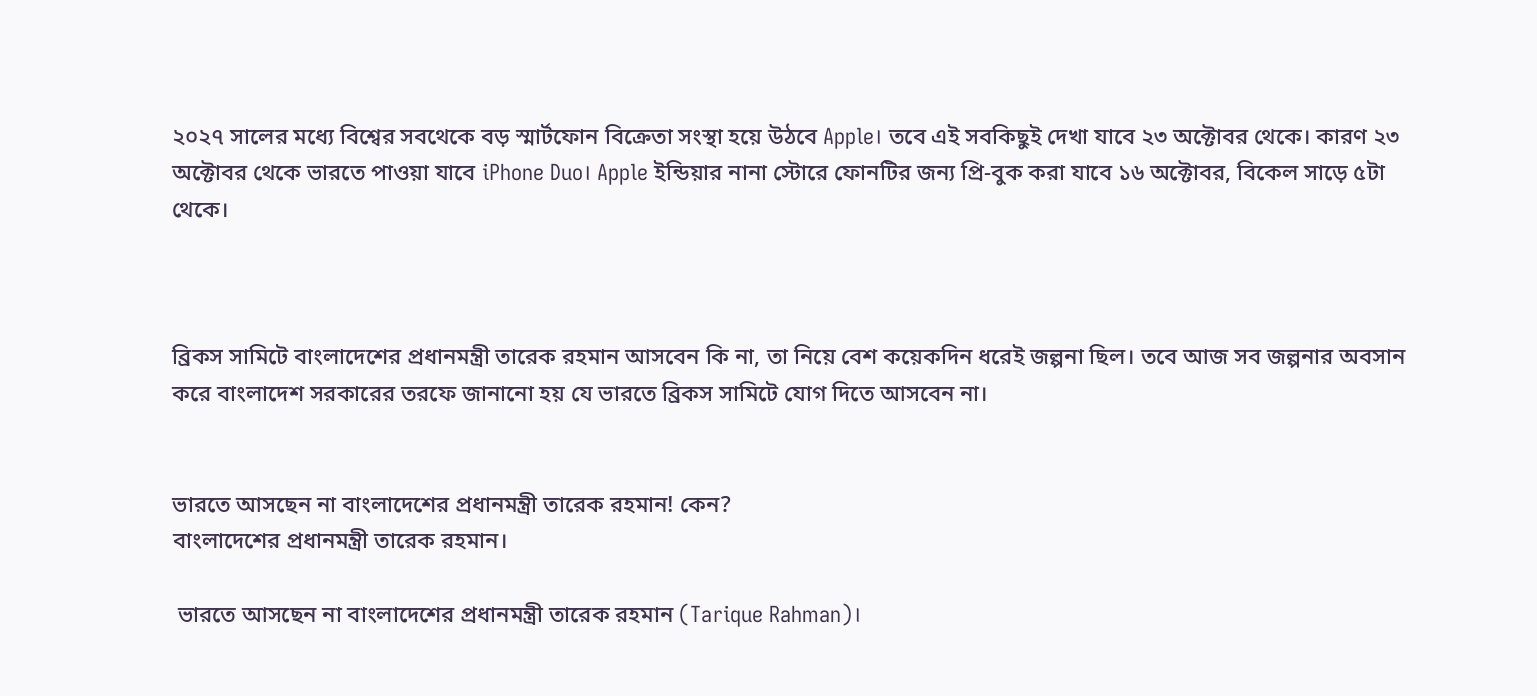২০২৭ সালের মধ্যে বিশ্বের সবথেকে বড় স্মার্টফোন বিক্রেতা সংস্থা হয়ে উঠবে Apple। তবে এই সবকিছুই দেখা যাবে ২৩ অক্টোবর থেকে। কারণ ২৩ অক্টোবর থেকে ভারতে পাওয়া যাবে iPhone Duo। Apple ইন্ডিয়ার নানা স্টোরে ফোনটির জন্য প্রি-বুক করা যাবে ১৬ অক্টোবর, বিকেল সাড়ে ৫টা থেকে।



ব্রিকস সামিটে বাংলাদেশের প্রধানমন্ত্রী তারেক রহমান আসবেন কি না, তা নিয়ে বেশ কয়েকদিন ধরেই জল্পনা ছিল। তবে আজ সব জল্পনার অবসান করে বাংলাদেশ সরকারের তরফে জানানো হয় যে ভারতে ব্রিকস সামিটে যোগ দিতে আসবেন না।


ভারতে আসছেন না বাংলাদেশের প্রধানমন্ত্রী তারেক রহমান! কেন?
বাংলাদেশের প্রধানমন্ত্রী তারেক রহমান।

 ভারতে আসছেন না বাংলাদেশের প্রধানমন্ত্রী তারেক রহমান (Tarique Rahman)।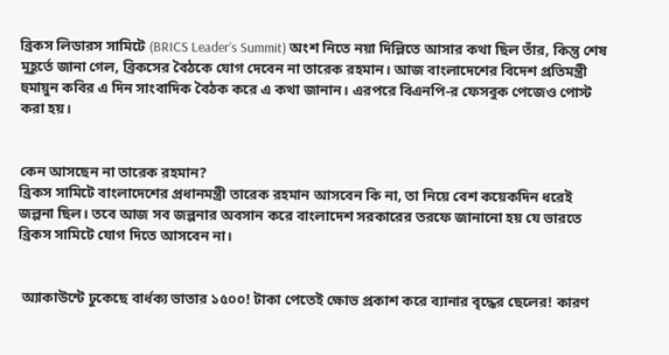ব্রিকস লিডারস সামিটে (BRICS Leader’s Summit) অংশ নিতে নয়া দিল্লিতে আসার কথা ছিল তাঁর, কিন্তু শেষ মুহূর্তে জানা গেল, ব্রিকসের বৈঠকে যোগ দেবেন না তারেক রহমান। আজ বাংলাদেশের বিদেশ প্রতিমন্ত্রী হুমায়ুন কবির এ দিন সাংবাদিক বৈঠক করে এ কথা জানান। এরপরে বিএনপি-র ফেসবুক পেজেও পোস্ট করা হয়।


কেন আসছেন না তারেক রহমান?
ব্রিকস সামিটে বাংলাদেশের প্রধানমন্ত্রী তারেক রহমান আসবেন কি না, তা নিয়ে বেশ কয়েকদিন ধরেই জল্পনা ছিল। তবে আজ সব জল্পনার অবসান করে বাংলাদেশ সরকারের তরফে জানানো হয় যে ভারতে ব্রিকস সামিটে যোগ দিতে আসবেন না।


 অ্যাকাউন্টে ঢুকেছে বার্ধক্য ভাতার ১৫০০! টাকা পেতেই ক্ষোভ প্রকাশ করে ব্যানার বৃদ্ধের ছেলের! কারণ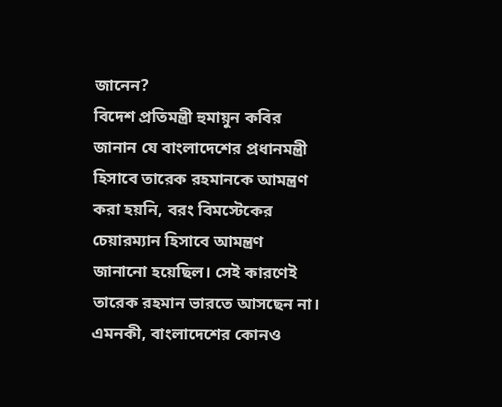জানেন?
বিদেশ প্রতিমন্ত্রী হুমায়ুন কবির জানান যে বাংলাদেশের প্রধানমন্ত্রী হিসাবে তারেক রহমানকে আমন্ত্রণ করা হয়নি, বরং বিমস্টেকের চেয়ারম্যান হিসাবে আমন্ত্রণ জানানো হয়েছিল। সেই কারণেই তারেক রহমান ভারতে আসছেন না। এমনকী, বাংলাদেশের কোনও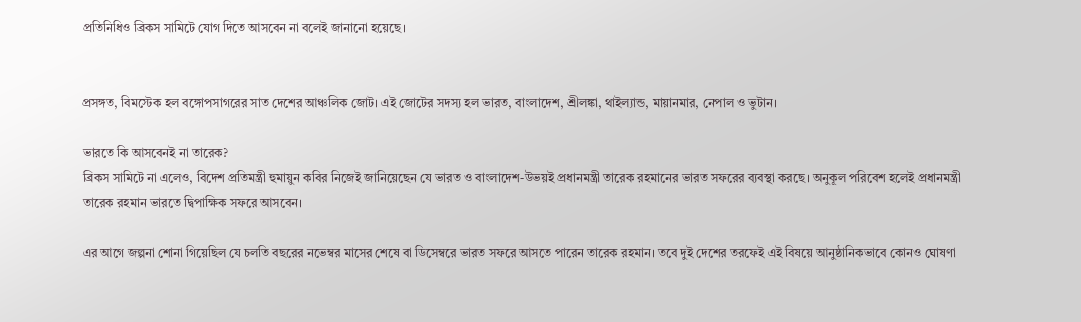প্রতিনিধিও ব্রিকস সামিটে যোগ দিতে আসবেন না বলেই জানানো হয়েছে।


প্রসঙ্গত, বিমস্টেক হল বঙ্গোপসাগরের সাত দেশের আঞ্চলিক জোট। এই জোটের সদস্য হল ভারত, বাংলাদেশ, শ্রীলঙ্কা, থাইল্যান্ড, মায়ানমার, নেপাল ও ভুটান।

ভারতে কি আসবেনই না তারেক?
ব্রিকস সামিটে না এলেও, বিদেশ প্রতিমন্ত্রী হুমায়ুন কবির নিজেই জানিয়েছেন যে ভারত ও বাংলাদেশ-উভয়ই প্রধানমন্ত্রী তারেক রহমানের ভারত সফরের ব্যবস্থা করছে। অনুকূল পরিবেশ হলেই প্রধানমন্ত্রী তারেক রহমান ভারতে দ্বিপাক্ষিক সফরে আসবেন।

এর আগে জল্পনা শোনা গিয়েছিল যে চলতি বছরের নভেম্বর মাসের শেষে বা ডিসেম্বরে ভারত সফরে আসতে পারেন তারেক রহমান। তবে দুই দেশের তরফেই এই বিষয়ে আনুষ্ঠানিকভাবে কোনও ঘোষণা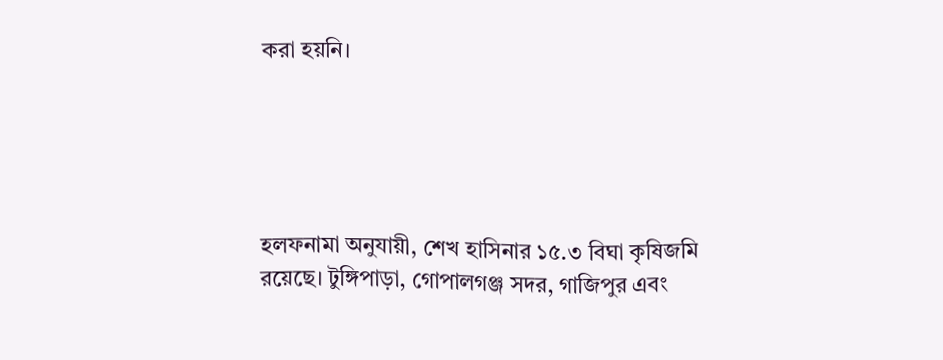করা হয়নি।





হলফনামা অনুযায়ী, শেখ হাসিনার ১৫.৩ বিঘা কৃষিজমি রয়েছে। টুঙ্গিপাড়া, গোপালগঞ্জ সদর, গাজিপুর এবং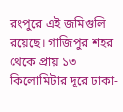রংপুরে এই জমিগুলি রয়েছে। গাজিপুর শহর থেকে প্রায় ১৩ কিলোমিটার দূরে ঢাকা-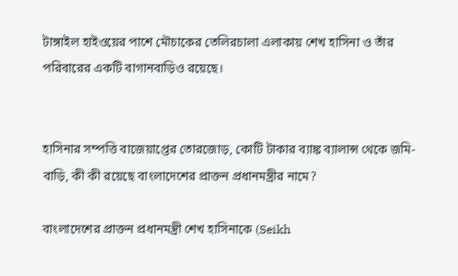টাঙ্গাইল হাইওয়ের পাশে মৌচাকের তেলিরচালা এলাকায় শেখ হাসিনা ও তাঁর পরিবারের একটি বাগানবাড়িও রয়েছে।


হাসিনার সম্পত্তি বাজেয়াপ্তের তোরজোড়, কোটি টাকার ব্যাঙ্ক ব্যালান্স থেকে জমি-বাড়ি, কী কী রয়েছে বাংলাদেশের প্রাক্তন প্রধানমন্ত্রীর নামে?

বাংলাদেশের প্রাক্তন প্রধানমন্ত্রী শেখ হাসিনাকে (Seikh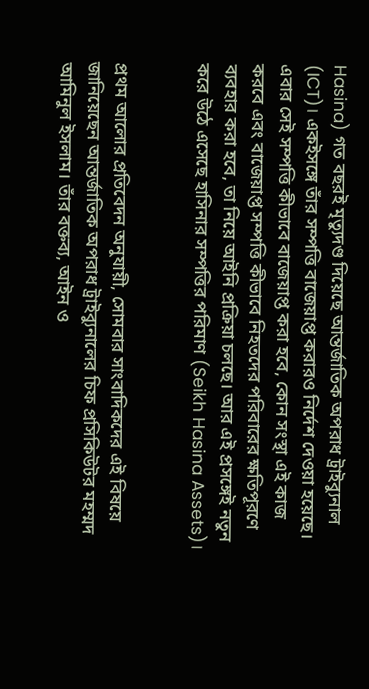Hasina) গত বছরই মৃত্যুদণ্ড দিয়েছে আন্তর্জাতিক অপরাধ ট্রাইব্যুনাল (ICT)। একইসঙ্গে তাঁর সম্পত্তি বাজেয়াপ্ত করারও নির্দেশ দেওয়া হয়েছে। এবার সেই সম্পত্তি কীভাবে বাজেয়াপ্ত করা হবে, কোন সংস্থা এই কাজ করবে এবং বাজেয়াপ্ত সম্পত্তি কীভাবে নিহতদের পরিবারের ক্ষতিপূরণে ব্যবহার করা হবে, তা নিয়ে আইনি প্রক্রিয়া চলছে। আর এই প্রসঙ্গেই নতুন করে উঠে এসেছে হাসিনার সম্পত্তির পরিমাণ (Seikh Hasina Assets)।


প্রথম আলোর প্রতিবেদন অনুযায়ী, সোমবার সাংবাদিকদের এই বিষয়ে জানিয়েছেন আন্তর্জাতিক অপরাধ ট্রাইব্যুনালের চিফ প্রসিকিউটর মহম্মদ আমিনুল ইসলাম। তাঁর বক্তব্য, আইন ও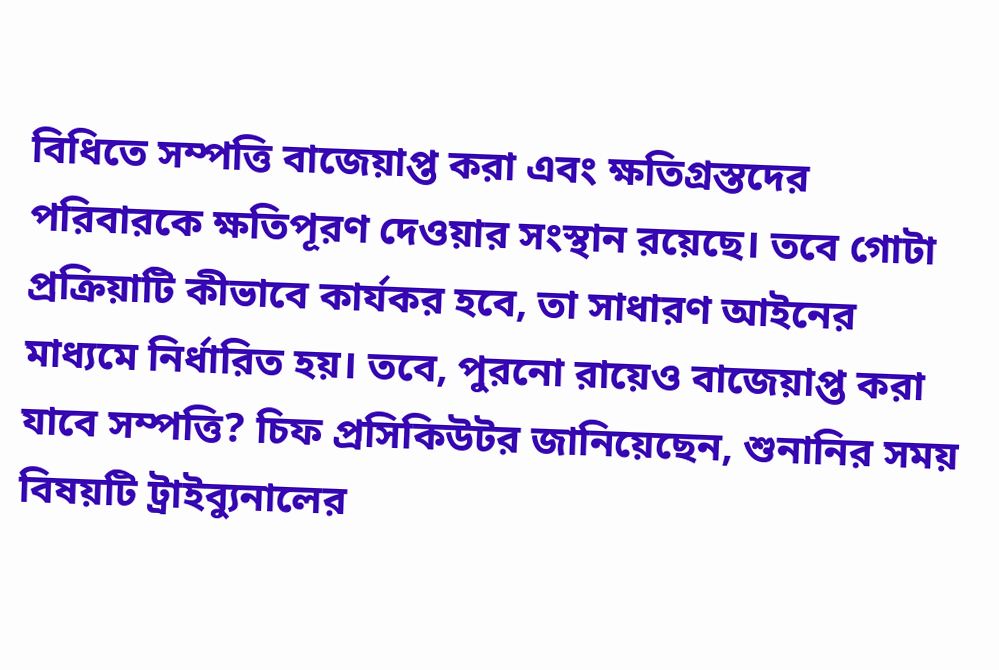বিধিতে সম্পত্তি বাজেয়াপ্ত করা এবং ক্ষতিগ্রস্তদের পরিবারকে ক্ষতিপূরণ দেওয়ার সংস্থান রয়েছে। তবে গোটা প্রক্রিয়াটি কীভাবে কার্যকর হবে, তা সাধারণ আইনের মাধ্যমে নির্ধারিত হয়। তবে, পুরনো রায়েও বাজেয়াপ্ত করা যাবে সম্পত্তি? চিফ প্রসিকিউটর জানিয়েছেন, শুনানির সময় বিষয়টি ট্রাইব্যুনালের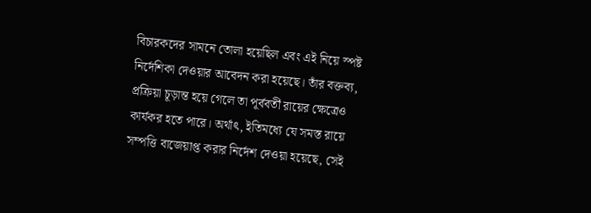বিচারকদের সামনে তোলা হয়েছিল এবং এই নিয়ে স্পষ্ট নির্দেশিকা দেওয়ার আবেদন করা হয়েছে। তাঁর বক্তব্য, প্রক্রিয়া চূড়ান্ত হয়ে গেলে তা পূর্ববর্তী রায়ের ক্ষেত্রেও কার্যকর হতে পারে। অর্থাৎ, ইতিমধ্যে যে সমস্ত রায়ে সম্পত্তি বাজেয়াপ্ত করার নির্দেশ দেওয়া হয়েছে, সেই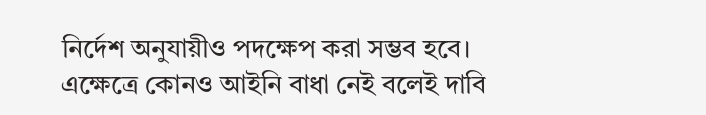নির্দেশ অনুযায়ীও পদক্ষেপ করা সম্ভব হবে। এক্ষেত্রে কোনও আইনি বাধা নেই বলেই দাবি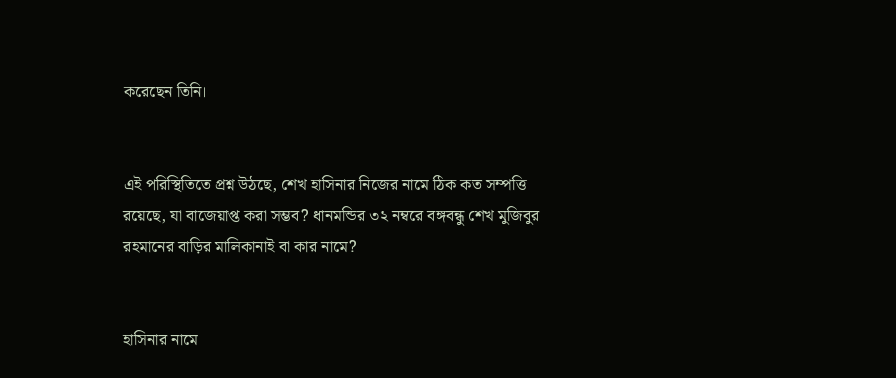করেছেন তিনি।


এই পরিস্থিতিতে প্রশ্ন উঠছে, শেখ হাসিনার নিজের নামে ঠিক কত সম্পত্তি রয়েছে, যা বাজেয়াপ্ত করা সম্ভব? ধানমন্ডির ৩২ নম্বরে বঙ্গবন্ধু শেখ মুজিবুর রহমানের বাড়ির মালিকানাই বা কার নামে?


হাসিনার নামে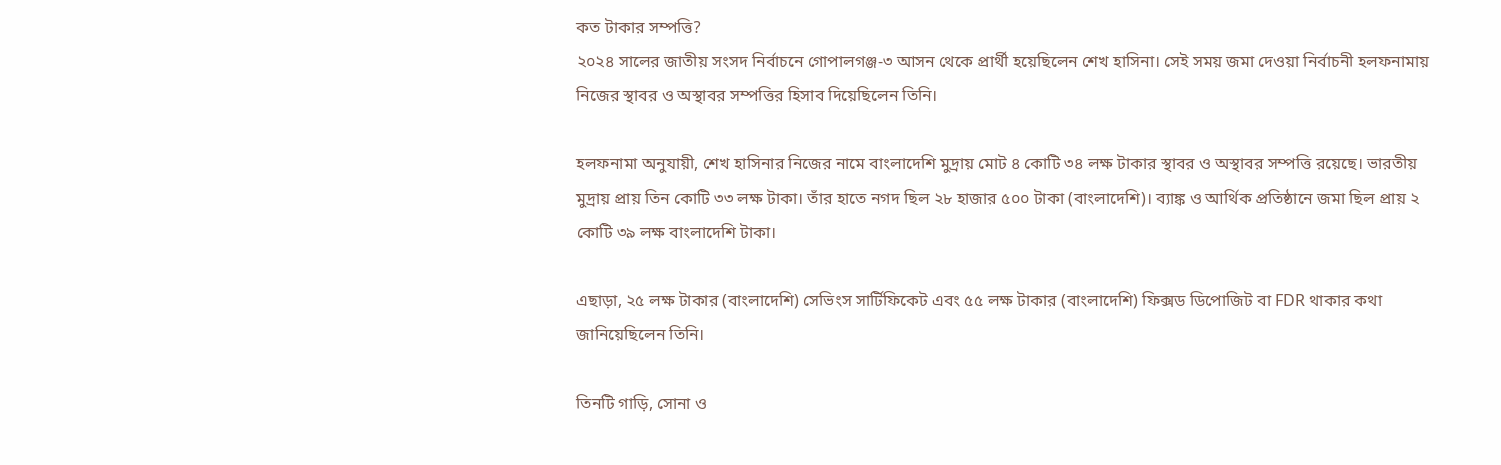কত টাকার সম্পত্তি?
২০২৪ সালের জাতীয় সংসদ নির্বাচনে গোপালগঞ্জ-৩ আসন থেকে প্রার্থী হয়েছিলেন শেখ হাসিনা। সেই সময় জমা দেওয়া নির্বাচনী হলফনামায় নিজের স্থাবর ও অস্থাবর সম্পত্তির হিসাব দিয়েছিলেন তিনি।

হলফনামা অনুযায়ী, শেখ হাসিনার নিজের নামে বাংলাদেশি মুদ্রায় মোট ৪ কোটি ৩৪ লক্ষ টাকার স্থাবর ও অস্থাবর সম্পত্তি রয়েছে। ভারতীয় মুদ্রায় প্রায় তিন কোটি ৩৩ লক্ষ টাকা। তাঁর হাতে নগদ ছিল ২৮ হাজার ৫০০ টাকা (বাংলাদেশি)। ব্যাঙ্ক ও আর্থিক প্রতিষ্ঠানে জমা ছিল প্রায় ২ কোটি ৩৯ লক্ষ বাংলাদেশি টাকা।

এছাড়া, ২৫ লক্ষ টাকার (বাংলাদেশি) সেভিংস সার্টিফিকেট এবং ৫৫ লক্ষ টাকার (বাংলাদেশি) ফিক্সড ডিপোজিট বা FDR থাকার কথা জানিয়েছিলেন তিনি।

তিনটি গাড়ি, সোনা ও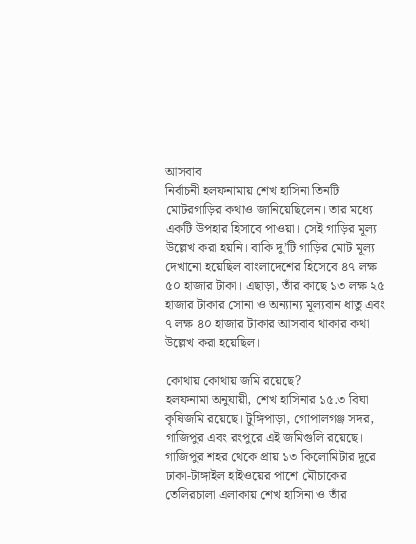আসবাব
নির্বাচনী হলফনামায় শেখ হাসিনা তিনটি মোটরগাড়ির কথাও জানিয়েছিলেন। তার মধ্যে একটি উপহার হিসাবে পাওয়া। সেই গাড়ির মূল্য উল্লেখ করা হয়নি। বাকি দু’টি গাড়ির মোট মূল্য দেখানো হয়েছিল বাংলাদেশের হিসেবে ৪৭ লক্ষ ৫০ হাজার টাকা। এছাড়া, তাঁর কাছে ১৩ লক্ষ ২৫ হাজার টাকার সোনা ও অন্যান্য মূল্যবান ধাতু এবং ৭ লক্ষ ৪০ হাজার টাকার আসবাব থাকার কথা উল্লেখ করা হয়েছিল।

কোথায় কোথায় জমি রয়েছে?
হলফনামা অনুযায়ী, শেখ হাসিনার ১৫.৩ বিঘা কৃষিজমি রয়েছে। টুঙ্গিপাড়া, গোপালগঞ্জ সদর, গাজিপুর এবং রংপুরে এই জমিগুলি রয়েছে। গাজিপুর শহর থেকে প্রায় ১৩ কিলোমিটার দূরে ঢাকা-টাঙ্গাইল হাইওয়ের পাশে মৌচাকের তেলিরচালা এলাকায় শেখ হাসিনা ও তাঁর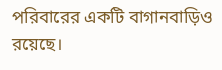পরিবারের একটি বাগানবাড়িও রয়েছে।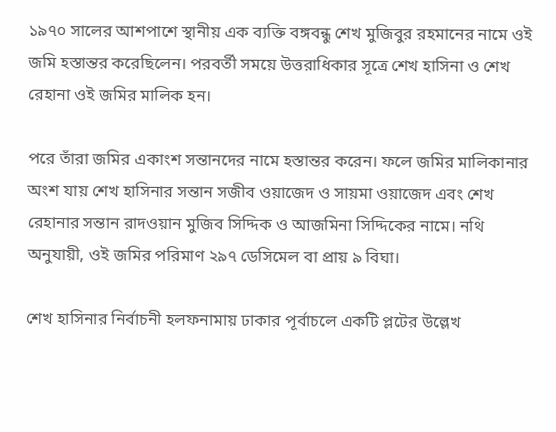১৯৭০ সালের আশপাশে স্থানীয় এক ব্যক্তি বঙ্গবন্ধু শেখ মুজিবুর রহমানের নামে ওই জমি হস্তান্তর করেছিলেন। পরবর্তী সময়ে উত্তরাধিকার সূত্রে শেখ হাসিনা ও শেখ রেহানা ওই জমির মালিক হন।

পরে তাঁরা জমির একাংশ সন্তানদের নামে হস্তান্তর করেন। ফলে জমির মালিকানার অংশ যায় শেখ হাসিনার সন্তান সজীব ওয়াজেদ ও সায়মা ওয়াজেদ এবং শেখ রেহানার সন্তান রাদওয়ান মুজিব সিদ্দিক ও আজমিনা সিদ্দিকের নামে। নথি অনুযায়ী, ওই জমির পরিমাণ ২৯৭ ডেসিমেল বা প্রায় ৯ বিঘা।

শেখ হাসিনার নির্বাচনী হলফনামায় ঢাকার পূর্বাচলে একটি প্লটের উল্লেখ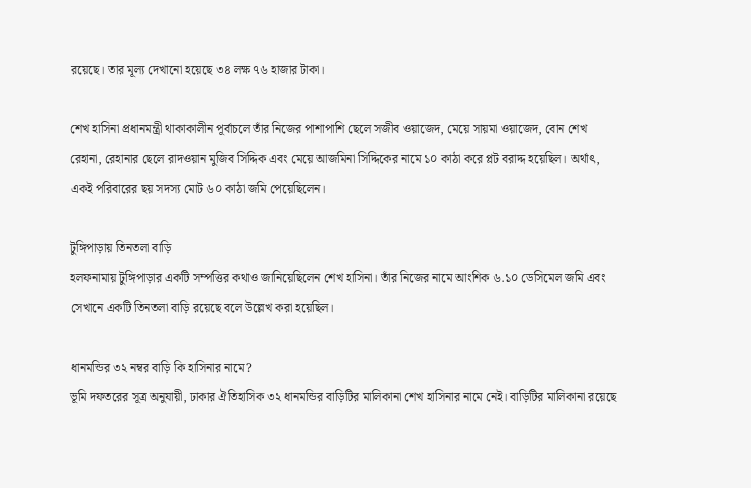রয়েছে। তার মূল্য দেখানো হয়েছে ৩৪ লক্ষ ৭৬ হাজার টাকা।

শেখ হাসিনা প্রধানমন্ত্রী থাকাকালীন পূর্বাচলে তাঁর নিজের পাশাপাশি ছেলে সজীব ওয়াজেদ, মেয়ে সায়মা ওয়াজেদ, বোন শেখ রেহানা, রেহানার ছেলে রাদওয়ান মুজিব সিদ্দিক এবং মেয়ে আজমিনা সিদ্দিকের নামে ১০ কাঠা করে প্লট বরাদ্দ হয়েছিল। অর্থাৎ, একই পরিবারের ছয় সদস্য মোট ৬০ কাঠা জমি পেয়েছিলেন।

টুঙ্গিপাড়ায় তিনতলা বাড়ি
হলফনামায় টুঙ্গিপাড়ার একটি সম্পত্তির কথাও জানিয়েছিলেন শেখ হাসিনা। তাঁর নিজের নামে আংশিক ৬.১০ ডেসিমেল জমি এবং সেখানে একটি তিনতলা বাড়ি রয়েছে বলে উল্লেখ করা হয়েছিল।

ধানমন্ডির ৩২ নম্বর বাড়ি কি হাসিনার নামে?
ভূমি দফতরের সূত্র অনুযায়ী, ঢাকার ঐতিহাসিক ৩২ ধানমন্ডির বাড়িটির মালিকানা শেখ হাসিনার নামে নেই। বাড়িটির মালিকানা রয়েছে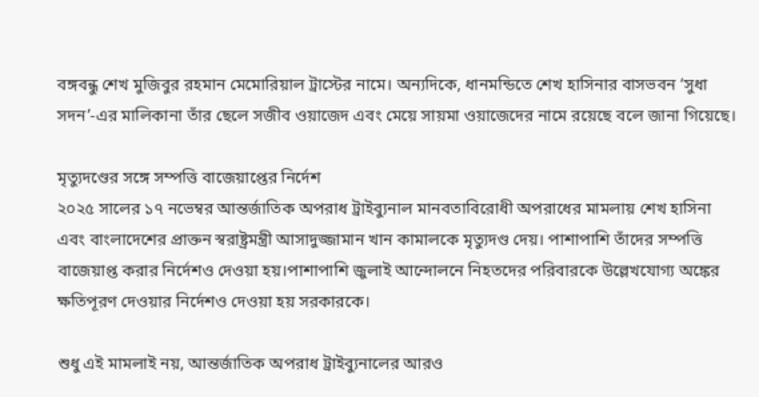বঙ্গবন্ধু শেখ মুজিবুর রহমান মেমোরিয়াল ট্রাস্টের নামে। অন্যদিকে, ধানমন্ডিতে শেখ হাসিনার বাসভবন ‘সুধা সদন’-এর মালিকানা তাঁর ছেলে সজীব ওয়াজেদ এবং মেয়ে সায়মা ওয়াজেদের নামে রয়েছে বলে জানা গিয়েছে।

মৃত্যুদণ্ডের সঙ্গে সম্পত্তি বাজেয়াপ্তের নির্দেশ
২০২৫ সালের ১৭ নভেম্বর আন্তর্জাতিক অপরাধ ট্রাইব্যুনাল মানবতাবিরোধী অপরাধের মামলায় শেখ হাসিনা এবং বাংলাদেশের প্রাক্তন স্বরাষ্ট্রমন্ত্রী আসাদুজ্জামান খান কামালকে মৃত্যুদণ্ড দেয়। পাশাপাশি তাঁদের সম্পত্তি বাজেয়াপ্ত করার নির্দেশও দেওয়া হয়।পাশাপাশি জুলাই আন্দোলনে নিহতদের পরিবারকে উল্লেখযোগ্য অঙ্কের ক্ষতিপূরণ দেওয়ার নির্দেশও দেওয়া হয় সরকারকে।

শুধু এই মামলাই নয়, আন্তর্জাতিক অপরাধ ট্রাইব্যুনালের আরও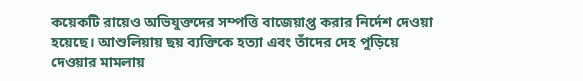কয়েকটি রায়েও অভিযুক্তদের সম্পত্তি বাজেয়াপ্ত করার নির্দেশ দেওয়া হয়েছে। আশুলিয়ায় ছয় ব্যক্তিকে হত্যা এবং তাঁদের দেহ পুড়িয়ে দেওয়ার মামলায়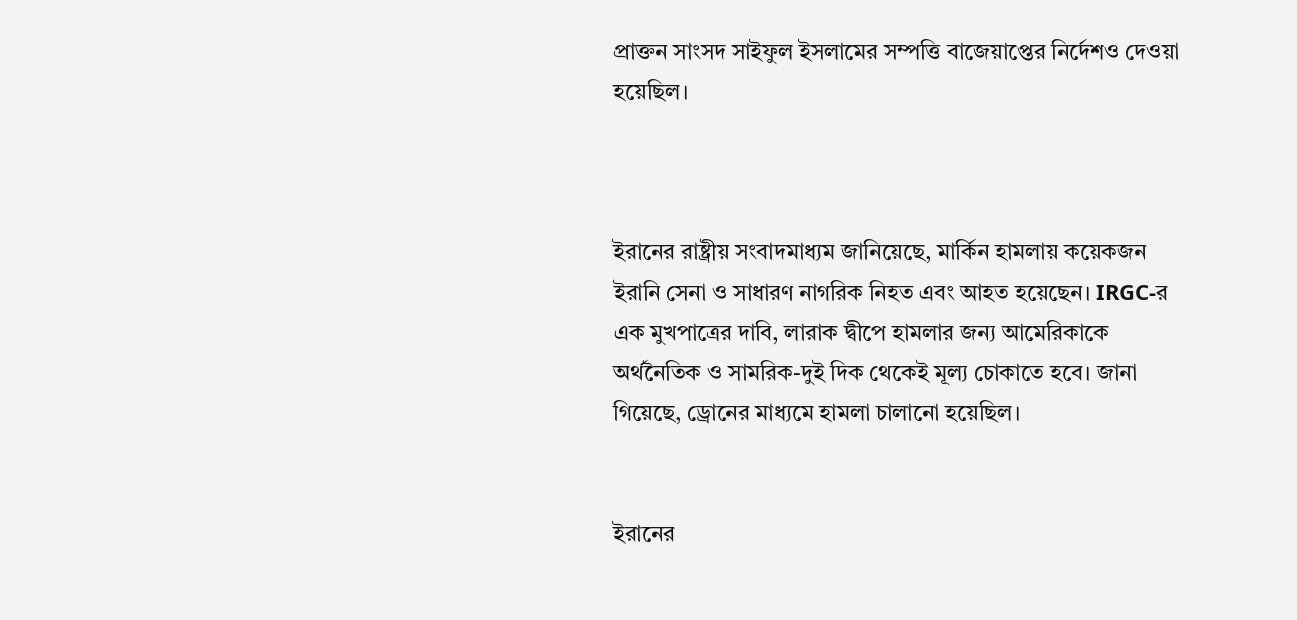প্রাক্তন সাংসদ সাইফুল ইসলামের সম্পত্তি বাজেয়াপ্তের নির্দেশও দেওয়া হয়েছিল।



ইরানের রাষ্ট্রীয় সংবাদমাধ্যম জানিয়েছে, মার্কিন হামলায় কয়েকজন ইরানি সেনা ও সাধারণ নাগরিক নিহত এবং আহত হয়েছেন। IRGC-র এক মুখপাত্রের দাবি, লারাক দ্বীপে হামলার জন্য আমেরিকাকে অর্থনৈতিক ও সামরিক-দুই দিক থেকেই মূল্য চোকাতে হবে। জানা গিয়েছে, ড্রোনের মাধ্যমে হামলা চালানো হয়েছিল।


ইরানের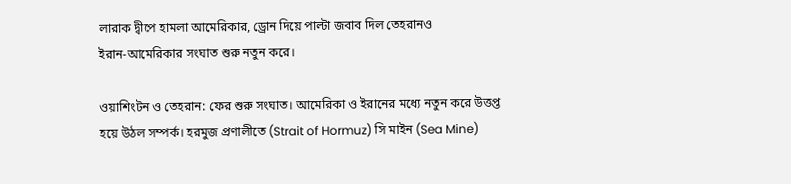লারাক দ্বীপে হামলা আমেরিকার, ড্রোন দিয়ে পাল্টা জবাব দিল তেহরানও
ইরান-আমেরিকার সংঘাত শুরু নতুন করে।

ওয়াশিংটন ও তেহরান: ফের শুরু সংঘাত। আমেরিকা ও ইরানের মধ্যে নতুন করে উত্তপ্ত হয়ে উঠল সম্পর্ক। হরমুজ প্রণালীতে (Strait of Hormuz) সি মাইন (Sea Mine)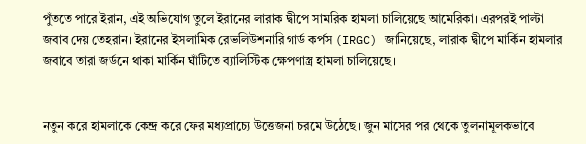পুঁততে পারে ইরান, এই অভিযোগ তুলে ইরানের লারাক দ্বীপে সামরিক হামলা চালিয়েছে আমেরিকা। এরপরই পাল্টা জবাব দেয় তেহরান। ইরানের ইসলামিক রেভলিউশনারি গার্ড কর্পস (IRGC) জানিয়েছে, লারাক দ্বীপে মার্কিন হামলার জবাবে তারা জর্ডনে থাকা মার্কিন ঘাঁটিতে ব্যালিস্টিক ক্ষেপণাস্ত্র হামলা চালিয়েছে।


নতুন করে হামলাকে কেন্দ্র করে ফের মধ্যপ্রাচ্যে উত্তেজনা চরমে উঠেছে। জুন মাসের পর থেকে তুলনামূলকভাবে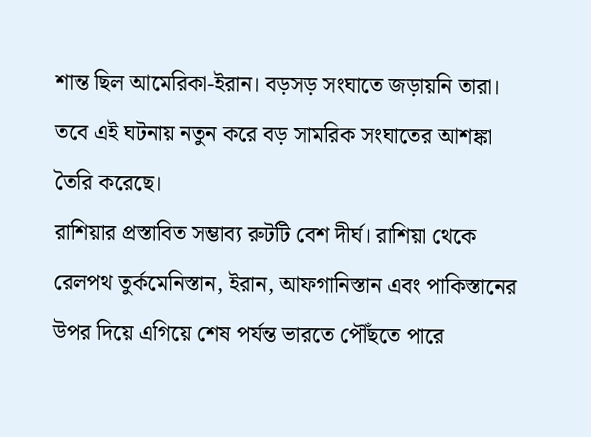শান্ত ছিল আমেরিকা-ইরান। বড়সড় সংঘাতে জড়ায়নি তারা। তবে এই ঘটনায় নতুন করে বড় সামরিক সংঘাতের আশঙ্কা তৈরি করেছে।
রাশিয়ার প্রস্তাবিত সম্ভাব্য রুটটি বেশ দীর্ঘ। রাশিয়া থেকে রেলপথ তুর্কমেনিস্তান, ইরান, আফগানিস্তান এবং পাকিস্তানের উপর দিয়ে এগিয়ে শেষ পর্যন্ত ভারতে পৌঁছতে পারে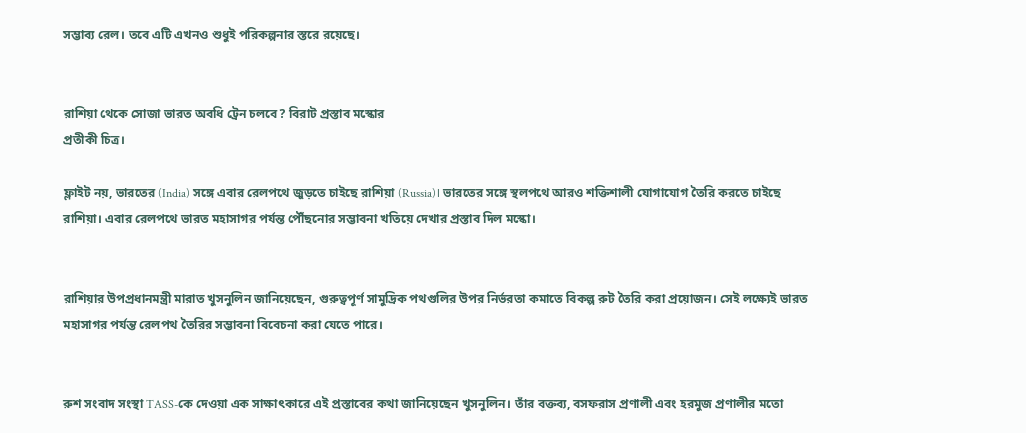সম্ভাব্য রেল। তবে এটি এখনও শুধুই পরিকল্পনার স্তরে রয়েছে।


রাশিয়া থেকে সোজা ভারত অবধি ট্রেন চলবে? বিরাট প্রস্তাব মস্কোর
প্রতীকী চিত্র।

ফ্লাইট নয়, ভারতের (India) সঙ্গে এবার রেলপথে জুড়তে চাইছে রাশিয়া (Russia)। ভারতের সঙ্গে স্থলপথে আরও শক্তিশালী যোগাযোগ তৈরি করতে চাইছে রাশিয়া। এবার রেলপথে ভারত মহাসাগর পর্যন্ত পৌঁছনোর সম্ভাবনা খতিয়ে দেখার প্রস্তাব দিল মস্কো।


রাশিয়ার উপপ্রধানমন্ত্রী মারাত খুসনুলিন জানিয়েছেন, গুরুত্বপূর্ণ সামুদ্রিক পথগুলির উপর নির্ভরতা কমাতে বিকল্প রুট তৈরি করা প্রয়োজন। সেই লক্ষ্যেই ভারত মহাসাগর পর্যন্ত রেলপথ তৈরির সম্ভাবনা বিবেচনা করা যেতে পারে।


রুশ সংবাদ সংস্থা TASS-কে দেওয়া এক সাক্ষাৎকারে এই প্রস্তাবের কথা জানিয়েছেন খুসনুলিন। তাঁর বক্তব্য, বসফরাস প্রণালী এবং হরমুজ প্রণালীর মতো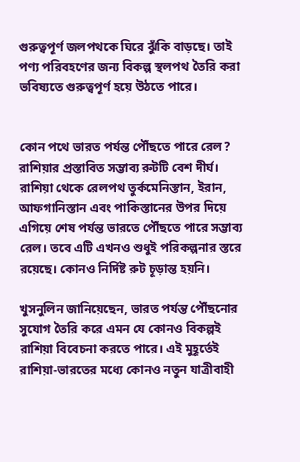গুরুত্বপূর্ণ জলপথকে ঘিরে ঝুঁকি বাড়ছে। তাই পণ্য পরিবহণের জন্য বিকল্প স্থলপথ তৈরি করা ভবিষ্যতে গুরুত্বপূর্ণ হয়ে উঠতে পারে।


কোন পথে ভারত পর্যন্ত পৌঁছতে পারে রেল?
রাশিয়ার প্রস্তাবিত সম্ভাব্য রুটটি বেশ দীর্ঘ। রাশিয়া থেকে রেলপথ তুর্কমেনিস্তান, ইরান, আফগানিস্তান এবং পাকিস্তানের উপর দিয়ে এগিয়ে শেষ পর্যন্ত ভারতে পৌঁছতে পারে সম্ভাব্য রেল। তবে এটি এখনও শুধুই পরিকল্পনার স্তরে রয়েছে। কোনও নির্দিষ্ট রুট চূড়ান্ত হয়নি।

খুসনুলিন জানিয়েছেন, ভারত পর্যন্ত পৌঁছনোর সুযোগ তৈরি করে এমন যে কোনও বিকল্পই রাশিয়া বিবেচনা করতে পারে। এই মুহূর্তেই রাশিয়া-ভারতের মধ্যে কোনও নতুন যাত্রীবাহী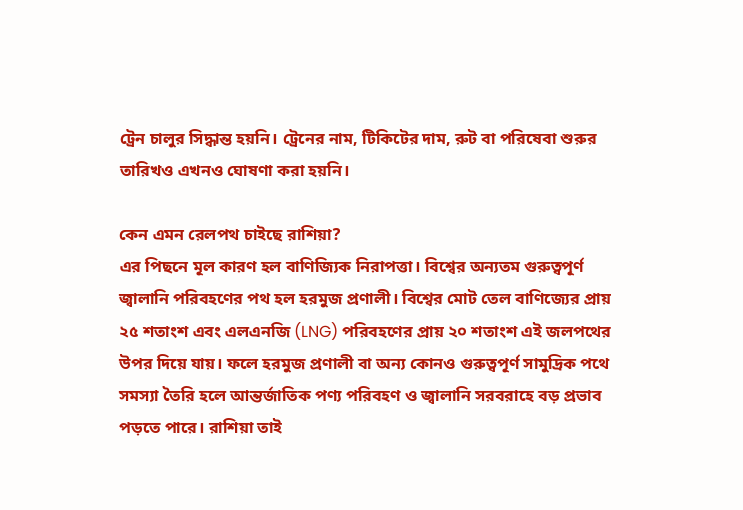ট্রেন চালুর সিদ্ধান্ত হয়নি। ট্রেনের নাম, টিকিটের দাম, রুট বা পরিষেবা শুরুর তারিখও এখনও ঘোষণা করা হয়নি।

কেন এমন রেলপথ চাইছে রাশিয়া?
এর পিছনে মূল কারণ হল বাণিজ্যিক নিরাপত্তা। বিশ্বের অন্যতম গুরুত্বপূর্ণ জ্বালানি পরিবহণের পথ হল হরমুজ প্রণালী। বিশ্বের মোট তেল বাণিজ্যের প্রায় ২৫ শতাংশ এবং এলএনজি (LNG) পরিবহণের প্রায় ২০ শতাংশ এই জলপথের উপর দিয়ে যায়। ফলে হরমুজ প্রণালী বা অন্য কোনও গুরুত্বপূর্ণ সামুদ্রিক পথে সমস্যা তৈরি হলে আন্তর্জাতিক পণ্য পরিবহণ ও জ্বালানি সরবরাহে বড় প্রভাব পড়তে পারে। রাশিয়া তাই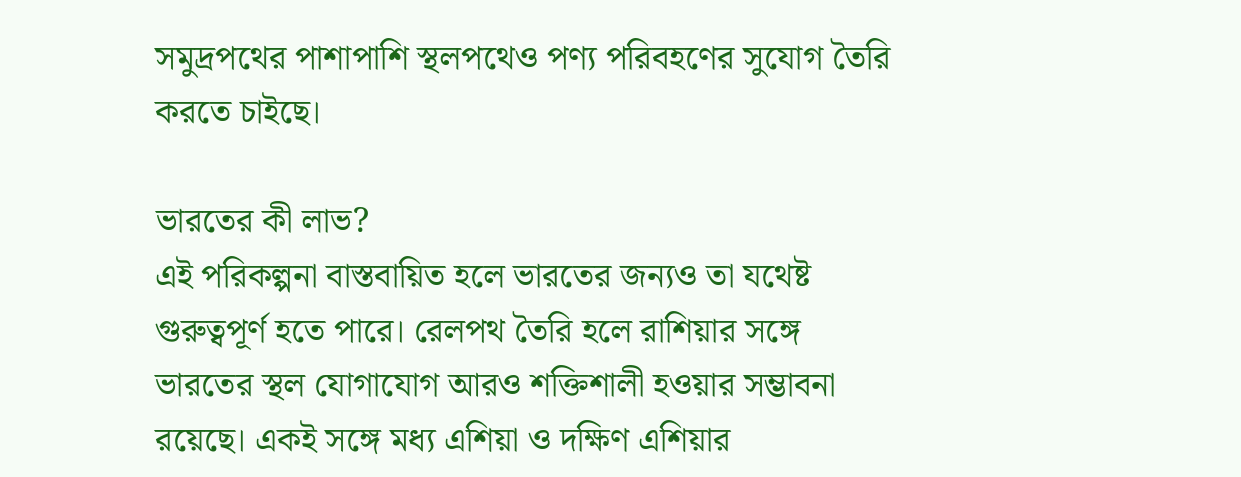সমুদ্রপথের পাশাপাশি স্থলপথেও পণ্য পরিবহণের সুযোগ তৈরি করতে চাইছে।

ভারতের কী লাভ?
এই পরিকল্পনা বাস্তবায়িত হলে ভারতের জন্যও তা যথেষ্ট গুরুত্বপূর্ণ হতে পারে। রেলপথ তৈরি হলে রাশিয়ার সঙ্গে ভারতের স্থল যোগাযোগ আরও শক্তিশালী হওয়ার সম্ভাবনা রয়েছে। একই সঙ্গে মধ্য এশিয়া ও দক্ষিণ এশিয়ার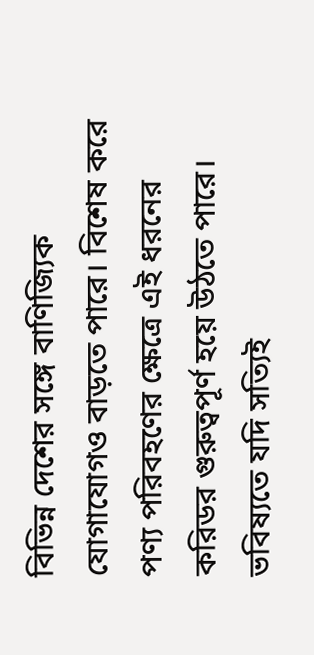বিভিন্ন দেশের সঙ্গে বাণিজ্যিক যোগাযোগও বাড়তে পারে। বিশেষ করে পণ্য পরিবহণের ক্ষেত্রে এই ধরনের করিডর গুরুত্বপূর্ণ হয়ে উঠতে পারে। ভবিষ্যতে যদি সত্যিই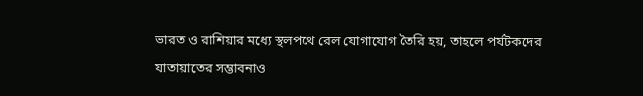ভারত ও রাশিয়ার মধ্যে স্থলপথে রেল যোগাযোগ তৈরি হয়, তাহলে পর্যটকদের যাতায়াতের সম্ভাবনাও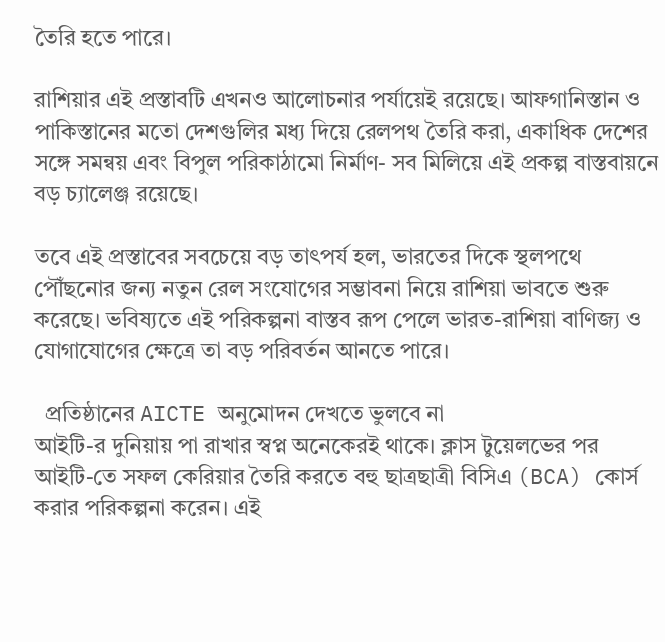তৈরি হতে পারে।

রাশিয়ার এই প্রস্তাবটি এখনও আলোচনার পর্যায়েই রয়েছে। আফগানিস্তান ও পাকিস্তানের মতো দেশগুলির মধ্য দিয়ে রেলপথ তৈরি করা, একাধিক দেশের সঙ্গে সমন্বয় এবং বিপুল পরিকাঠামো নির্মাণ- সব মিলিয়ে এই প্রকল্প বাস্তবায়নে বড় চ্যালেঞ্জ রয়েছে।

তবে এই প্রস্তাবের সবচেয়ে বড় তাৎপর্য হল, ভারতের দিকে স্থলপথে পৌঁছনোর জন্য নতুন রেল সংযোগের সম্ভাবনা নিয়ে রাশিয়া ভাবতে শুরু করেছে। ভবিষ্যতে এই পরিকল্পনা বাস্তব রূপ পেলে ভারত-রাশিয়া বাণিজ্য ও যোগাযোগের ক্ষেত্রে তা বড় পরিবর্তন আনতে পারে।

  প্রতিষ্ঠানের AICTE অনুমোদন দেখতে ভুলবে না
আইটি-র দুনিয়ায় পা রাখার স্বপ্ন অনেকেরই থাকে। ক্লাস টুয়েলভের পর আইটি-তে সফল কেরিয়ার তৈরি করতে বহু ছাত্রছাত্রী বিসিএ (BCA) কোর্স করার পরিকল্পনা করেন। এই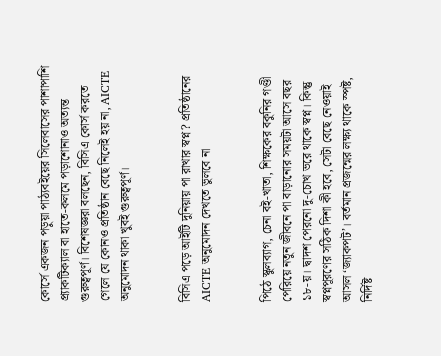কোর্সে একজন পড়ুয়া পাঠ্যবইয়ের সিলেবাসের পাশাপাশি প্র্যাকটিক্যাল বা হাতে-কলমে পড়াশোনাও অত্যন্ত গুরুত্বপূর্ণ। বিশেষজ্ঞরা বলছেন, বিসিএ কোর্স করতে গেলে যে কোনও প্রতিষ্ঠান বেছে নিলেই হয় না, AICTE অনুমোদন থাকা খুবই গুরুত্বপূর্ণ।


বিসিএ পড়ে আইটি দুনিয়ায় পা রাখার স্বপ্ন? প্রতিষ্ঠানের AICTE অনুমোদন দেখতে ভুলবে না


পিঠে স্কুলব্যাগ, চেনা বই-খাতা, শিক্ষকের বকুনির গণ্ডী পেরিয়ে নতুন জীবনে পা বাড়ানোর সময়টা আসে বছর ১৮-য়। দ্বাদশ পেরনো দু-চোখ ভরে থাকে স্বপ্ন। কিন্তু স্বপ্নপূরণের সঠিক দিশা কী হবে, সেটা বেছে নেওয়াই আসল ‘জ্যাকপট’। বর্তমান প্রজন্মের লক্ষ্য থাকে স্পষ্ট, নির্দিষ্ট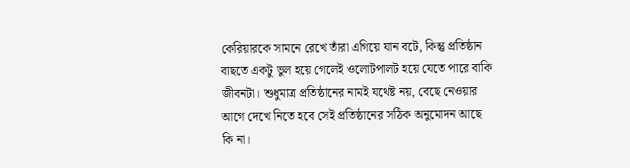কেরিয়ারকে সামনে রেখে তাঁরা এগিয়ে যান বটে, কিন্তু প্রতিষ্ঠান বাছতে একটু ভুল হয়ে গেলেই ওলোটপালট হয়ে যেতে পারে বাকি জীবনটা। শুধুমাত্র প্রতিষ্ঠানের নামই যথেষ্ট নয়, বেছে নেওয়ার আগে দেখে নিতে হবে সেই প্রতিষ্ঠানের সঠিক অনুমোদন আছে কি না।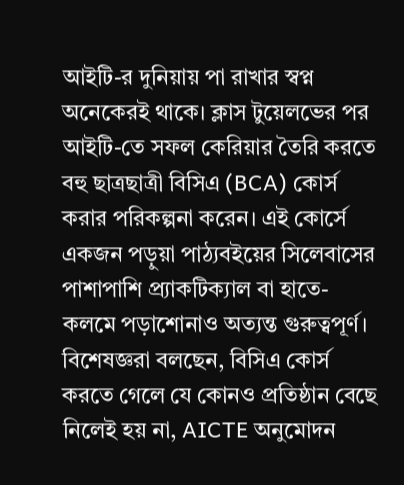আইটি-র দুনিয়ায় পা রাখার স্বপ্ন অনেকেরই থাকে। ক্লাস টুয়েলভের পর আইটি-তে সফল কেরিয়ার তৈরি করতে বহু ছাত্রছাত্রী বিসিএ (BCA) কোর্স করার পরিকল্পনা করেন। এই কোর্সে একজন পড়ুয়া পাঠ্যবইয়ের সিলেবাসের পাশাপাশি প্র্যাকটিক্যাল বা হাতে-কলমে পড়াশোনাও অত্যন্ত গুরুত্বপূর্ণ। বিশেষজ্ঞরা বলছেন, বিসিএ কোর্স করতে গেলে যে কোনও প্রতিষ্ঠান বেছে নিলেই হয় না, AICTE অনুমোদন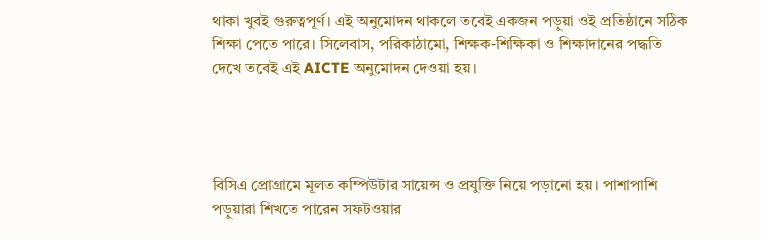থাকা খুবই গুরুত্বপূর্ণ। এই অনুমোদন থাকলে তবেই একজন পড়ুয়া ওই প্রতিষ্ঠানে সঠিক শিক্ষা পেতে পারে। সিলেবাস, পরিকাঠামো, শিক্ষক-শিক্ষিকা ও শিক্ষাদানের পদ্ধতি দেখে তবেই এই AICTE অনুমোদন দেওয়া হয়।




বিসিএ প্রোগ্রামে মূলত কম্পিউটার সায়েন্স ও প্রযুক্তি নিয়ে পড়ানো হয়। পাশাপাশি পড়ুয়ারা শিখতে পারেন সফটওয়ার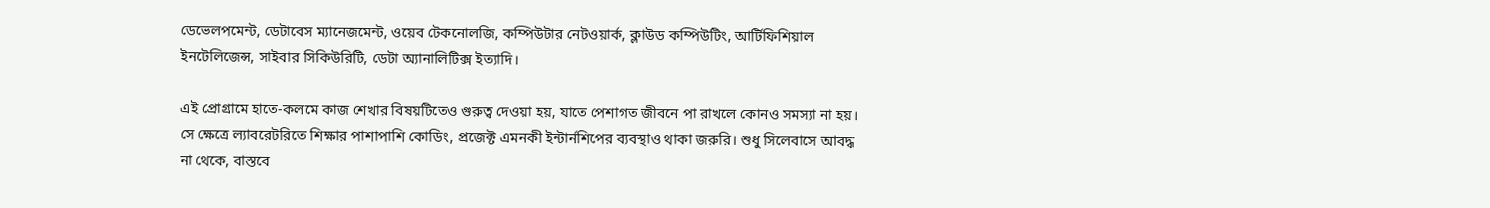ডেভেলপমেন্ট, ডেটাবেস ম্যানেজমেন্ট, ওয়েব টেকনোলজি, কম্পিউটার নেটওয়ার্ক, ক্লাউড কম্পিউটিং, আর্টিফিশিয়াল ইনটেলিজেন্স, সাইবার সিকিউরিটি, ডেটা অ্যানালিটিক্স ইত্যাদি।

এই প্রোগ্রামে হাতে-কলমে কাজ শেখার বিষয়টিতেও গুরুত্ব দেওয়া হয়, যাতে পেশাগত জীবনে পা রাখলে কোনও সমস্যা না হয়। সে ক্ষেত্রে ল্যাবরেটরিতে শিক্ষার পাশাপাশি কোডিং, প্রজেক্ট এমনকী ইন্টার্নশিপের ব্যবস্থাও থাকা জরুরি। শুধু সিলেবাসে আবদ্ধ না থেকে, বাস্তবে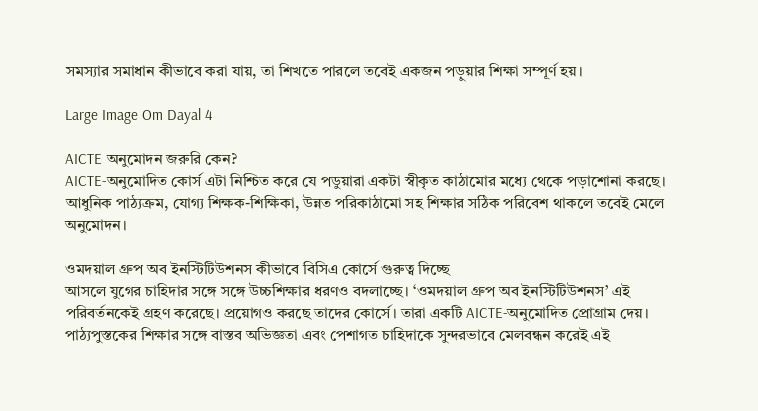সমস্যার সমাধান কীভাবে করা যায়, তা শিখতে পারলে তবেই একজন পড়ুয়ার শিক্ষা সম্পূর্ণ হয়।

Large Image Om Dayal 4

AICTE অনুমোদন জরুরি কেন?
AICTE-অনুমোদিত কোর্স এটা নিশ্চিত করে যে পডুয়ারা একটা স্বীকৃত কাঠামোর মধ্যে থেকে পড়াশোনা করছে। আধুনিক পাঠ্যক্রম, যোগ্য শিক্ষক-শিক্ষিকা, উন্নত পরিকাঠামো সহ শিক্ষার সঠিক পরিবেশ থাকলে তবেই মেলে অনুমোদন।

ওমদয়াল গ্রুপ অব ইনস্টিটিউশনস কীভাবে বিসিএ কোর্সে গুরুত্ব দিচ্ছে
আসলে যুগের চাহিদার সঙ্গে সঙ্গে উচ্চশিক্ষার ধরণও বদলাচ্ছে। ‘ওমদয়াল গ্রুপ অব ইনস্টিটিউশনস’ এই পরিবর্তনকেই গ্রহণ করেছে। প্রয়োগও করছে তাদের কোর্সে। তারা একটি AICTE-অনুমোদিত প্রোগ্রাম দেয়। পাঠ্যপুস্তকের শিক্ষার সঙ্গে বাস্তব অভিজ্ঞতা এবং পেশাগত চাহিদাকে সুন্দরভাবে মেলবন্ধন করেই এই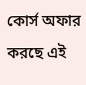কোর্স অফার করছে এই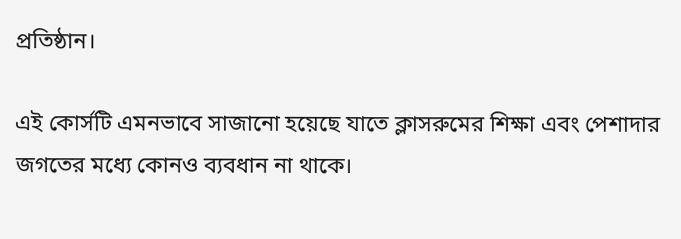প্রতিষ্ঠান।

এই কোর্সটি এমনভাবে সাজানো হয়েছে যাতে ক্লাসরুমের শিক্ষা এবং পেশাদার জগতের মধ্যে কোনও ব্যবধান না থাকে।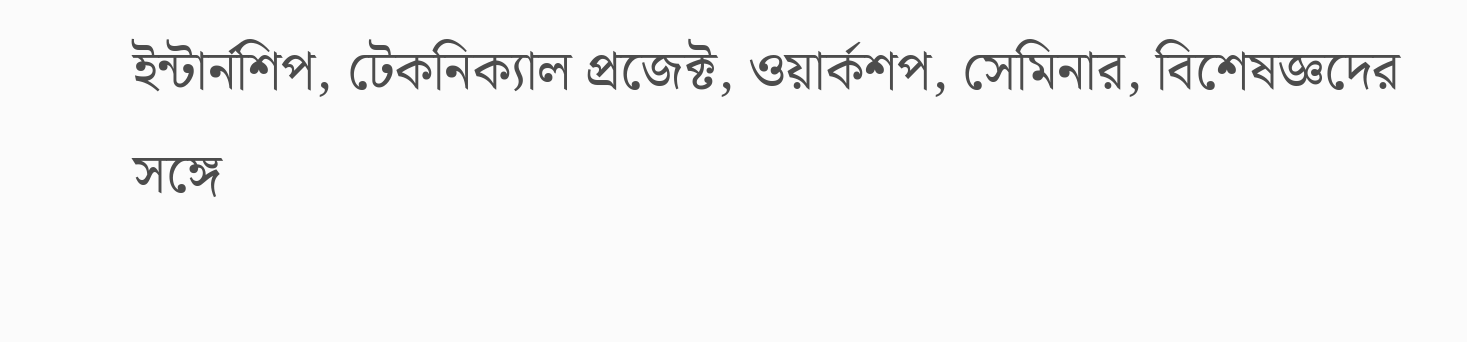ইন্টার্নশিপ, টেকনিক্যাল প্রজেক্ট, ওয়ার্কশপ, সেমিনার, বিশেষজ্ঞদের সঙ্গে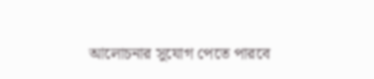আলোচনার সুযোগ পেতে পারবে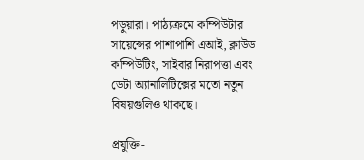পড়ুয়ারা। পাঠ্যক্রমে কম্পিউটার সায়েন্সের পাশাপাশি এআই, ক্লাউড কম্পিউটিং, সাইবার নিরাপত্তা এবং ডেটা অ্যানালিটিক্সের মতো নতুন বিষয়গুলিও থাকছে।

প্রযুক্তি-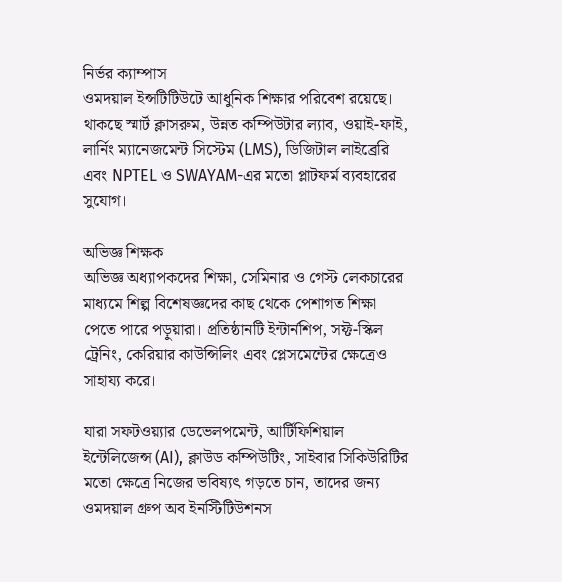নির্ভর ক্যাম্পাস
ওমদয়াল ইন্সটিটিউটে আধুনিক শিক্ষার পরিবেশ রয়েছে। থাকছে স্মার্ট ক্লাসরুম, উন্নত কম্পিউটার ল্যাব, ওয়াই-ফাই, লার্নিং ম্যানেজমেন্ট সিস্টেম (LMS), ডিজিটাল লাইব্রেরি এবং NPTEL ও SWAYAM-এর মতো প্লাটফর্ম ব্যবহারের সুযোগ।

অভিজ্ঞ শিক্ষক
অভিজ্ঞ অধ্যাপকদের শিক্ষা, সেমিনার ও গেস্ট লেকচারের মাধ্যমে শিল্প বিশেষজ্ঞদের কাছ থেকে পেশাগত শিক্ষা পেতে পারে পড়ুয়ারা। প্রতিষ্ঠানটি ইন্টার্নশিপ, সফ্ট-স্কিল ট্রেনিং, কেরিয়ার কাউন্সিলিং এবং প্লেসমেন্টের ক্ষেত্রেও সাহায্য করে।

যারা সফটওয়্যার ডেভেলপমেন্ট, আর্টিফিশিয়াল ইন্টেলিজেন্স (AI), ক্লাউড কম্পিউটিং, সাইবার সিকিউরিটির মতো ক্ষেত্রে নিজের ভবিষ্যৎ গড়তে চান, তাদের জন্য ওমদয়াল গ্রুপ অব ইনস্টিটিউশনস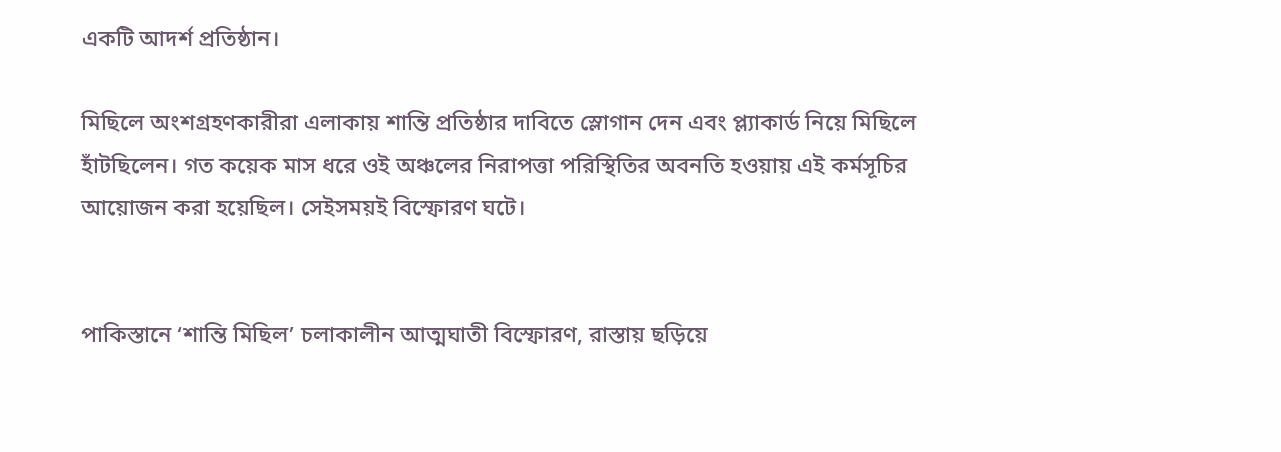একটি আদর্শ প্রতিষ্ঠান।

মিছিলে অংশগ্রহণকারীরা এলাকায় শান্তি প্রতিষ্ঠার দাবিতে স্লোগান দেন এবং প্ল্যাকার্ড নিয়ে মিছিলে হাঁটছিলেন। গত কয়েক মাস ধরে ওই অঞ্চলের নিরাপত্তা পরিস্থিতির অবনতি হওয়ায় এই কর্মসূচির আয়োজন করা হয়েছিল। সেইসময়ই বিস্ফোরণ ঘটে।


পাকিস্তানে ‘শান্তি মিছিল’ চলাকালীন আত্মঘাতী বিস্ফোরণ, রাস্তায় ছড়িয়ে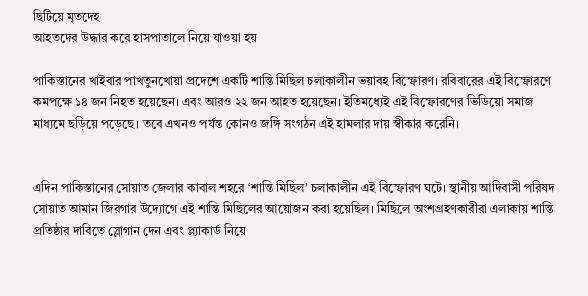ছিটিয়ে মৃতদেহ
আহতদের উদ্ধার করে হাসপাতালে নিয়ে যাওয়া হয়

পাকিস্তানের খাইবার পাখতুনখোয়া প্রদেশে একটি শান্তি মিছিল চলাকালীন ভয়াবহ বিস্ফোরণ। রবিবারের এই বিস্ফোরণে কমপক্ষে ১৪ জন নিহত হয়েছেন। এবং আরও ২২ জন আহত হয়েছেন। ইতিমধ্যেই এই বিস্ফোরণের ভিডিয়ো সমাজ মাধ্যমে ছড়িয়ে পড়েছে। তবে এখনও পর্যন্ত কোনও জঙ্গি সংগঠন এই হামলার দায় স্বীকার করেনি।


এদিন পাকিস্তানের সোয়াত জেলার কাবাল শহরে ‘শান্তি মিছিল’ চলাকালীন এই বিস্ফোরণ ঘটে। স্থানীয় আদিবাসী পরিষদ সোয়াত আমান জিরগার উদ্যোগে এই শান্তি মিছিলের আয়োজন করা হয়েছিল। মিছিলে অংশগ্রহণকারীরা এলাকায় শান্তি প্রতিষ্ঠার দাবিতে স্লোগান দেন এবং প্ল্যাকার্ড নিয়ে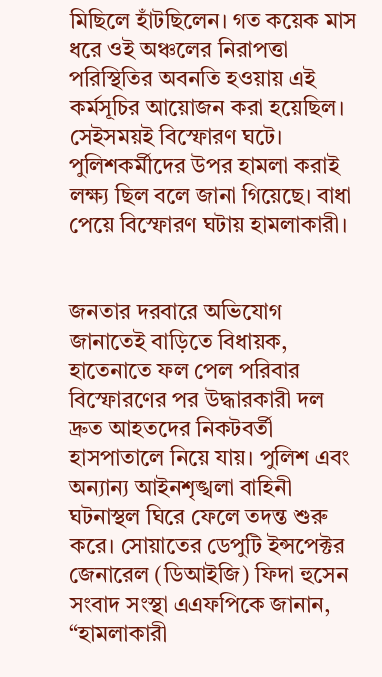মিছিলে হাঁটছিলেন। গত কয়েক মাস ধরে ওই অঞ্চলের নিরাপত্তা পরিস্থিতির অবনতি হওয়ায় এই কর্মসূচির আয়োজন করা হয়েছিল। সেইসময়ই বিস্ফোরণ ঘটে। পুলিশকর্মীদের উপর হামলা করাই লক্ষ্য ছিল বলে জানা গিয়েছে। বাধা পেয়ে বিস্ফোরণ ঘটায় হামলাকারী।


জনতার দরবারে অভিযোগ জানাতেই বাড়িতে বিধায়ক, হাতেনাতে ফল পেল পরিবার
বিস্ফোরণের পর উদ্ধারকারী দল দ্রুত আহতদের নিকটবর্তী হাসপাতালে নিয়ে যায়। পুলিশ এবং অন্যান্য আইনশৃঙ্খলা বাহিনী ঘটনাস্থল ঘিরে ফেলে তদন্ত শুরু করে। সোয়াতের ডেপুটি ইন্সপেক্টর জেনারেল (ডিআইজি) ফিদা হুসেন সংবাদ সংস্থা এএফপিকে জানান, “হামলাকারী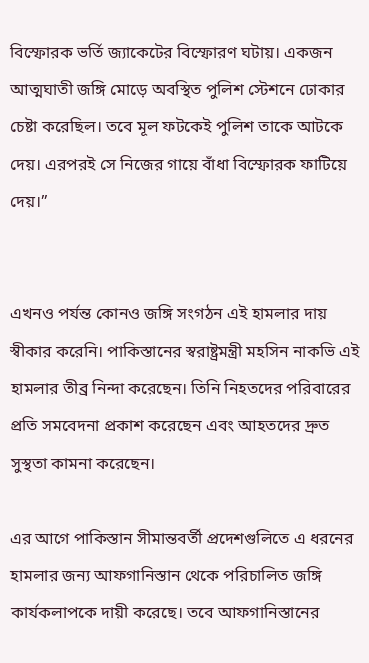বিস্ফোরক ভর্তি জ্যাকেটের বিস্ফোরণ ঘটায়। একজন আত্মঘাতী জঙ্গি মোড়ে অবস্থিত পুলিশ স্টেশনে ঢোকার চেষ্টা করেছিল। তবে মূল ফটকেই পুলিশ তাকে আটকে দেয়। এরপরই সে নিজের গায়ে বাঁধা বিস্ফোরক ফাটিয়ে দেয়।”


এখনও পর্যন্ত কোনও জঙ্গি সংগঠন এই হামলার দায় স্বীকার করেনি। পাকিস্তানের স্বরাষ্ট্রমন্ত্রী মহসিন নাকভি এই হামলার তীব্র নিন্দা করেছেন। তিনি নিহতদের পরিবারের প্রতি সমবেদনা প্রকাশ করেছেন এবং আহতদের দ্রুত সুস্থতা কামনা করেছেন।

এর আগে পাকিস্তান সীমান্তবর্তী প্রদেশগুলিতে এ ধরনের হামলার জন্য আফগানিস্তান থেকে পরিচালিত জঙ্গি কার্যকলাপকে দায়ী করেছে। তবে আফগানিস্তানের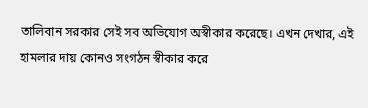তালিবান সরকার সেই সব অভিযোগ অস্বীকার করেছে। এখন দেখার, এই হামলার দায় কোনও সংগঠন স্বীকার করে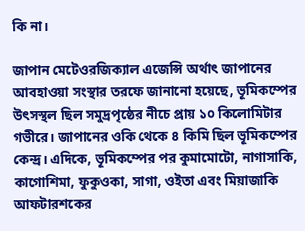কি না।

জাপান মেটেওরজিক্যাল এজেন্সি অর্থাৎ জাপানের আবহাওয়া সংস্থার তরফে জানানো হয়েছে, ভূমিকম্পের উৎসস্থল ছিল সমুদ্রপৃষ্ঠের নীচে প্রায় ১০ কিলোমিটার গভীরে। জাপানের ওকি থেকে ৪ কিমি ছিল ভূমিকম্পের কেন্দ্র। এদিকে, ভূমিকম্পের পর কুমামোটো, নাগাসাকি, কাগোশিমা, ফুকুওকা, সাগা, ওইতা এবং মিয়াজাকি আফটারশকের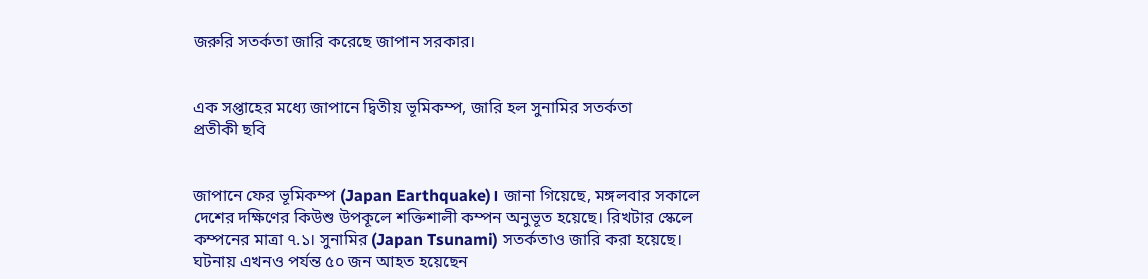জরুরি সতর্কতা জারি করেছে জাপান সরকার।


এক সপ্তাহের মধ্যে জাপানে দ্বিতীয় ভূমিকম্প, জারি হল সুনামির সতর্কতা
প্রতীকী ছবি


জাপানে ফের ভূমিকম্প (Japan Earthquake)। জানা গিয়েছে, মঙ্গলবার সকালে দেশের দক্ষিণের কিউশু উপকূলে শক্তিশালী কম্পন অনুভূত হয়েছে। রিখটার স্কেলে কম্পনের মাত্রা ৭.১। সুনামির (Japan Tsunami) সতর্কতাও জারি করা হয়েছে। ঘটনায় এখনও পর্যন্ত ৫০ জন আহত হয়েছেন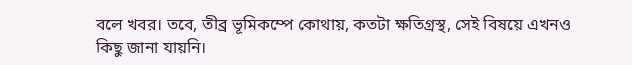বলে খবর। তবে, তীব্র ভূমিকম্পে কোথায়, কতটা ক্ষতিগ্রস্থ, সেই বিষয়ে এখনও কিছু জানা যায়নি।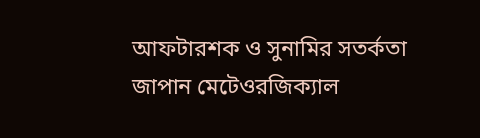আফটারশক ও সুনামির সতর্কতা
জাপান মেটেওরজিক্যাল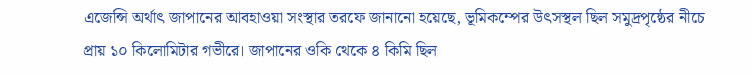এজেন্সি অর্থাৎ জাপানের আবহাওয়া সংস্থার তরফে জানানো হয়েছে, ভূমিকম্পের উৎসস্থল ছিল সমুদ্রপৃষ্ঠের নীচে প্রায় ১০ কিলোমিটার গভীরে। জাপানের ওকি থেকে ৪ কিমি ছিল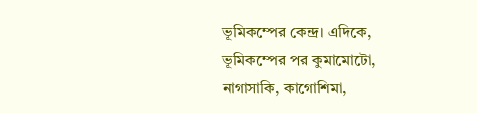ভূমিকম্পের কেন্দ্র। এদিকে, ভূমিকম্পের পর কুমামোটো, নাগাসাকি, কাগোশিমা,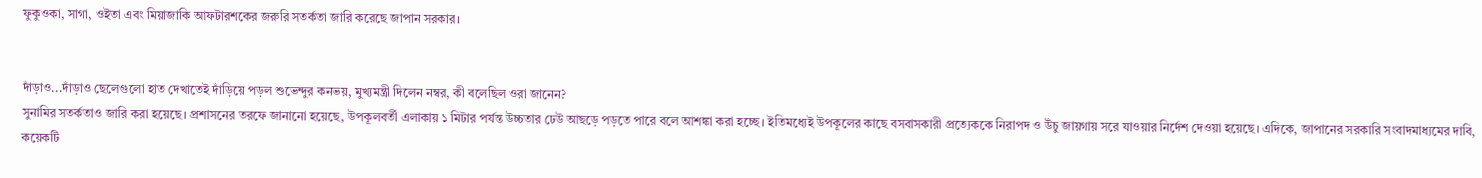ফুকুওকা, সাগা, ওইতা এবং মিয়াজাকি আফটারশকের জরুরি সতর্কতা জারি করেছে জাপান সরকার।


দাঁড়াও...দাঁড়াও ছেলেগুলো হাত দেখাতেই দাঁড়িয়ে পড়ল শুভেন্দুর কনভয়, মুখ্যমন্ত্রী দিলেন নম্বর, কী বলেছিল ওরা জানেন?
সুনামির সতর্কতাও জারি করা হয়েছে। প্রশাসনের তরফে জানানো হয়েছে, উপকূলবর্তী এলাকায় ১ মিটার পর্যন্ত উচ্চতার ঢেউ আছড়ে পড়তে পারে বলে আশঙ্কা করা হচ্ছে। ইতিমধ্যেই উপকূলের কাছে বসবাসকারী প্রত্যেককে নিরাপদ ও উঁচু জায়গায় সরে যাওয়ার নির্দেশ দেওয়া হয়েছে। এদিকে, জাপানের সরকারি সংবাদমাধ্যমের দাবি, কয়েকটি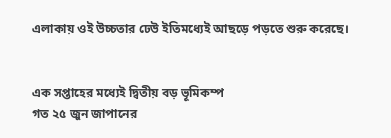এলাকায় ওই উচ্চতার ঢেউ ইতিমধ্যেই আছড়ে পড়তে শুরু করেছে।


এক সপ্তাহের মধ্যেই দ্বিতীয় বড় ভূমিকম্প
গত ২৫ জুন জাপানের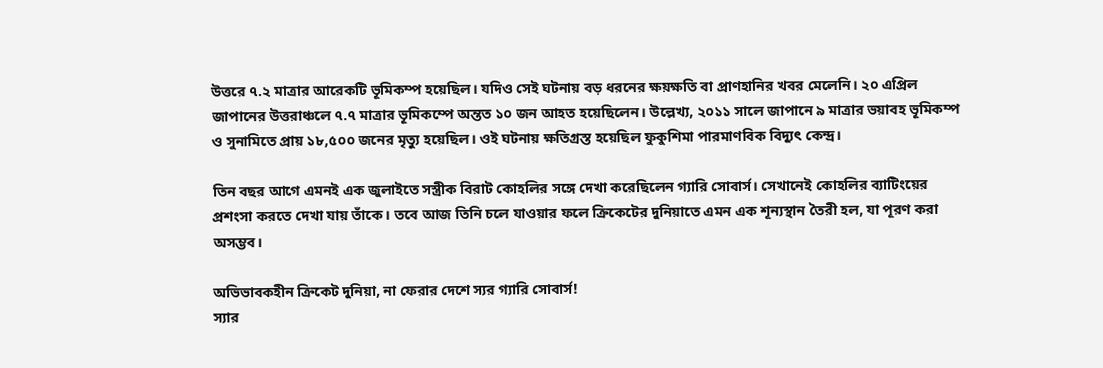উত্তরে ৭.২ মাত্রার আরেকটি ভূমিকম্প হয়েছিল। যদিও সেই ঘটনায় বড় ধরনের ক্ষয়ক্ষতি বা প্রাণহানির খবর মেলেনি। ২০ এপ্রিল জাপানের উত্তরাঞ্চলে ৭.৭ মাত্রার ভূমিকম্পে অন্তত ১০ জন আহত হয়েছিলেন। উল্লেখ্য, ২০১১ সালে জাপানে ৯ মাত্রার ভয়াবহ ভূমিকম্প ও সুনামিতে প্রায় ১৮,৫০০ জনের মৃত্যু হয়েছিল। ওই ঘটনায় ক্ষতিগ্রস্ত হয়েছিল ফুকুশিমা পারমাণবিক বিদ্যুৎ কেন্দ্র।

তিন বছর আগে এমনই এক জুলাইতে সস্ত্রীক বিরাট কোহলির সঙ্গে দেখা করেছিলেন গ্যারি সোবার্স। সেখানেই কোহলির ব্যাটিংয়ের প্রশংসা করতে দেখা যায় তাঁকে। তবে আজ তিনি চলে যাওয়ার ফলে ক্রিকেটের দুনিয়াতে এমন এক শূন্যস্থান তৈরী হল, যা পূরণ করা অসম্ভব।

অভিভাবকহীন ক্রিকেট দুনিয়া, না ফেরার দেশে স্যর গ্যারি সোবার্স!
স্যার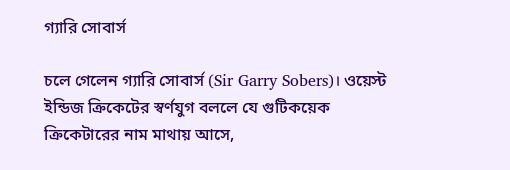গ্যারি সোবার্স

চলে গেলেন গ্যারি সোবার্স (Sir Garry Sobers)। ওয়েস্ট ইন্ডিজ ক্রিকেটের স্বর্ণযুগ বললে যে গুটিকয়েক ক্রিকেটারের নাম মাথায় আসে,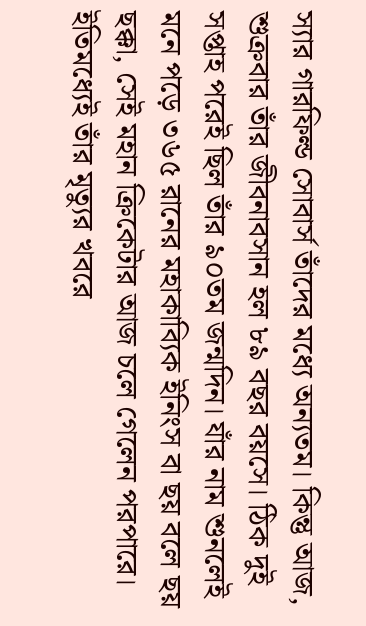স্যার গারফিল্ড সোবার্স তাঁদের মধ্যে অন্যতম। কিন্তু আজ, শুক্রবার তাঁর জীবনাবসান হল ৮৯ বছর বয়সে। ঠিক দুই সপ্তাহ পরেই ছিল তাঁর ৯০তম জন্মদিন। যাঁর নাম শুনলেই মনে পড়ে ৩৬৫ রানের মহাকাব্যিক ইনিংস বা ছয় বলে ছয় ছক্কা, সেই মহান ক্রিকেটার আজ চলে গেলেন পরপারে। ইতিমধ্যেই তাঁর মৃত্যুর খবরে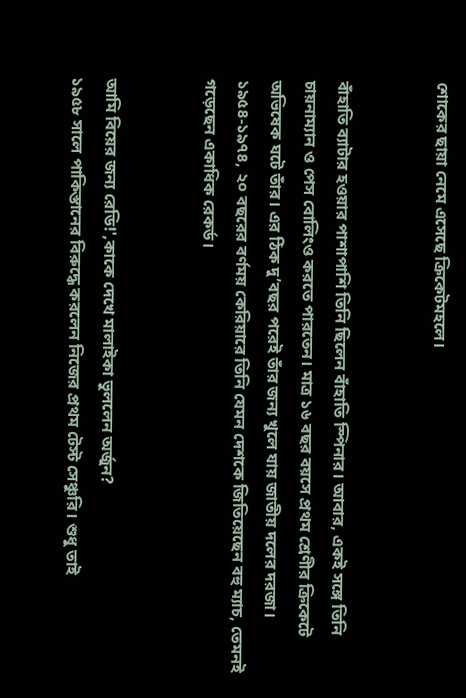শোকের ছায়া নেমে এসেছে ক্রিকেটমহলে।


বাঁহাতি ব্যাটার হওয়ার পাশাপাশি তিনি ছিলেন বাঁহাতি স্পিনার। আবার, একই সঙ্গে তিনি চায়নাম্যান ও পেস বোলিংও করতে পারতেন। মাত্র ১৬ বছর বয়সে প্রথম শ্রেণীর ক্রিকেটে অভিষেক ঘটে তাঁর। এর ঠিক দু’বছর পরেই তাঁর জন্য খুলে যায় জাতীয় দলের দরজা। ১৯৫৪-১৯৭৪, ২০ বছরের বর্ণময় কেরিয়ারে তিনি যেমন দেশকে জিতিয়েছেন বহু ম্যাচ, তেমনই গড়েছেন একাধিক রেকর্ড।


আমি বিয়ের জন্য রেডি!',কাকে দেখে মালাইকা ভুললেন অর্জুন?
১৯৫৮ সালে পাকিস্তানের বিরুদ্ধে করলেন নিজের প্রথম টেস্ট সেঞ্চুরি। শুধু তাই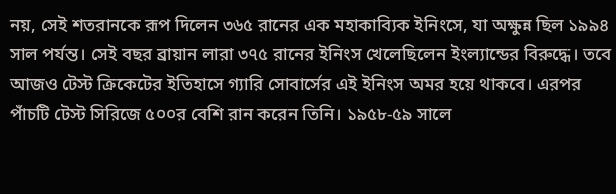নয়, সেই শতরানকে রূপ দিলেন ৩৬৫ রানের এক মহাকাব্যিক ইনিংসে, যা অক্ষুন্ন ছিল ১৯৯৪ সাল পর্যন্ত। সেই বছর ব্রায়ান লারা ৩৭৫ রানের ইনিংস খেলেছিলেন ইংল্যান্ডের বিরুদ্ধে। তবে আজও টেস্ট ক্রিকেটের ইতিহাসে গ্যারি সোবার্সের এই ইনিংস অমর হয়ে থাকবে। এরপর পাঁচটি টেস্ট সিরিজে ৫০০র বেশি রান করেন তিনি। ১৯৫৮-৫৯ সালে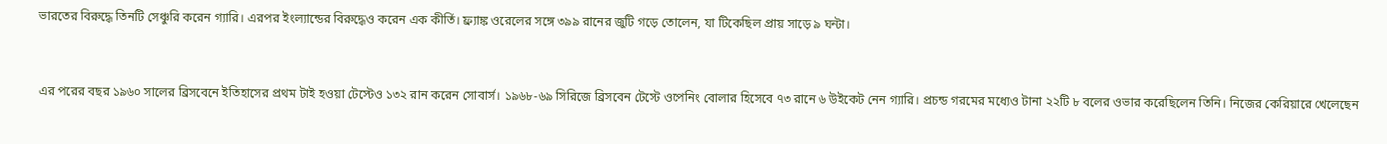ভারতের বিরুদ্ধে তিনটি সেঞ্চুরি করেন গ্যারি। এরপর ইংল্যান্ডের বিরুদ্ধেও করেন এক কীর্তি। ফ্র্যাঙ্ক ওরেলের সঙ্গে ৩৯৯ রানের জুটি গড়ে তোলেন, যা টিকেছিল প্রায় সাড়ে ৯ ঘন্টা।


এর পরের বছর ১৯৬০ সালের ব্রিসবেনে ইতিহাসের প্রথম টাই হওয়া টেস্টেও ১৩২ রান করেন সোবার্স। ১৯৬৮-৬৯ সিরিজে ব্রিসবেন টেস্টে ওপেনিং বোলার হিসেবে ৭৩ রানে ৬ উইকেট নেন গ্যারি। প্রচন্ড গরমের মধ্যেও টানা ২২টি ৮ বলের ওভার করেছিলেন তিনি। নিজের কেরিয়ারে খেলেছেন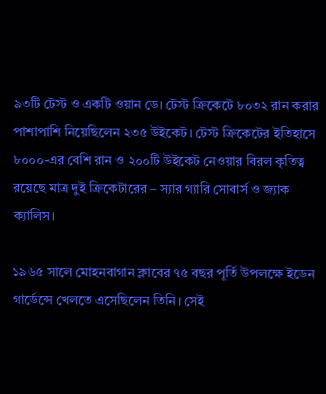৯৩টি টেস্ট ও একটি ওয়ান ডে। টেস্ট ক্রিকেটে ৮০৩২ রান করার পাশাপাশি নিয়েছিলেন ২৩৫ উইকেট। টেস্ট ক্রিকেটের ইতিহাসে ৮০০০-এর বেশি রান ও ২০০টি উইকেট নেওয়ার বিরল কৃতিত্ব রয়েছে মাত্র দুই ক্রিকেটারের – স্যার গ্যারি সোবার্স ও জ্যাক ক্যালিস।

১৯৬৫ সালে মোহনবাগান ক্লাবের ৭৫ বছর পূর্তি উপলক্ষে ইডেন গার্ডেন্সে খেলতে এসেছিলেন তিনি। সেই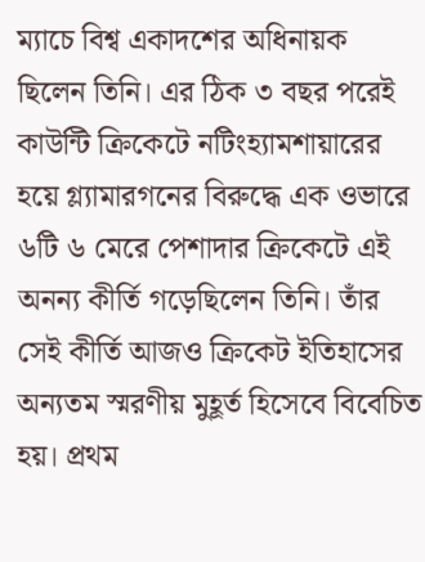ম্যাচে বিশ্ব একাদশের অধিনায়ক ছিলেন তিনি। এর ঠিক ৩ বছর পরেই কাউন্টি ক্রিকেটে নটিংহ্যামশায়ারের হয়ে গ্ল্যামারগনের বিরুদ্ধে এক ওভারে ৬টি ৬ মেরে পেশাদার ক্রিকেটে এই অনন্য কীর্তি গড়েছিলেন তিনি। তাঁর সেই কীর্তি আজও ক্রিকেট ইতিহাসের অন্যতম স্মরণীয় মুহূর্ত হিসেবে বিবেচিত হয়। প্রথম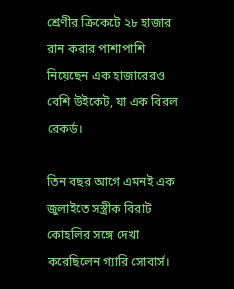শ্রেণীর ক্রিকেটে ২৮ হাজার রান করার পাশাপাশি নিয়েছেন এক হাজারেরও বেশি উইকেট, যা এক বিরল রেকর্ড।

তিন বছর আগে এমনই এক জুলাইতে সস্ত্রীক বিরাট কোহলির সঙ্গে দেখা করেছিলেন গ্যারি সোবার্স।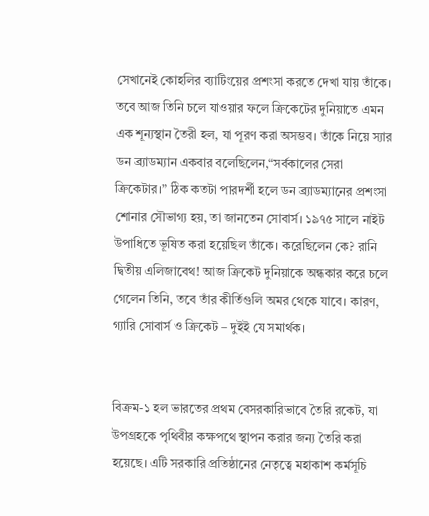সেখানেই কোহলির ব্যাটিংয়ের প্রশংসা করতে দেখা যায় তাঁকে। তবে আজ তিনি চলে যাওয়ার ফলে ক্রিকেটের দুনিয়াতে এমন এক শূন্যস্থান তৈরী হল, যা পূরণ করা অসম্ভব। তাঁকে নিয়ে স্যার ডন ব্র্যাডম্যান একবার বলেছিলেন,“সর্বকালের সেরা ক্রিকেটার।” ঠিক কতটা পারদর্শী হলে ডন ব্র্যাডম্যানের প্রশংসা শোনার সৌভাগ্য হয়, তা জানতেন সোবার্স। ১৯৭৫ সালে নাইট উপাধিতে ভূষিত করা হয়েছিল তাঁকে। করেছিলেন কে? রানি দ্বিতীয় এলিজাবেথ! আজ ক্রিকেট দুনিয়াকে অন্ধকার করে চলে গেলেন তিনি, তবে তাঁর কীর্তিগুলি অমর থেকে যাবে। কারণ, গ্যারি সোবার্স ও ক্রিকেট – দুইই যে সমার্থক।


বিক্রম-১ হল ভারতের প্রথম বেসরকারিভাবে তৈরি রকেট, যা উপগ্রহকে পৃথিবীর কক্ষপথে স্থাপন করার জন্য তৈরি করা হয়েছে। এটি সরকারি প্রতিষ্ঠানের নেতৃত্বে মহাকাশ কর্মসূচি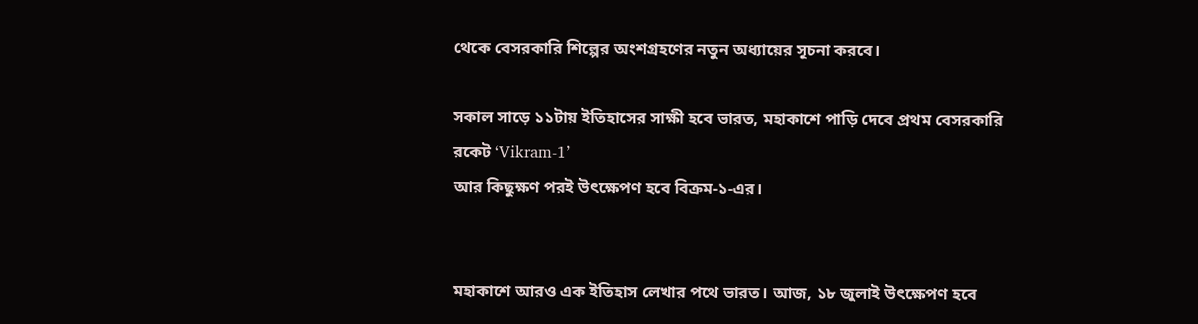থেকে বেসরকারি শিল্পের অংশগ্রহণের নতুন অধ্যায়ের সূচনা করবে।

সকাল সাড়ে ১১টায় ইতিহাসের সাক্ষী হবে ভারত, মহাকাশে পাড়ি দেবে প্রথম বেসরকারি রকেট ‘Vikram-1’
আর কিছুক্ষণ পরই উৎক্ষেপণ হবে বিক্রম-১-এর।


মহাকাশে আরও এক ইতিহাস লেখার পথে ভারত। আজ, ১৮ জুলাই উৎক্ষেপণ হবে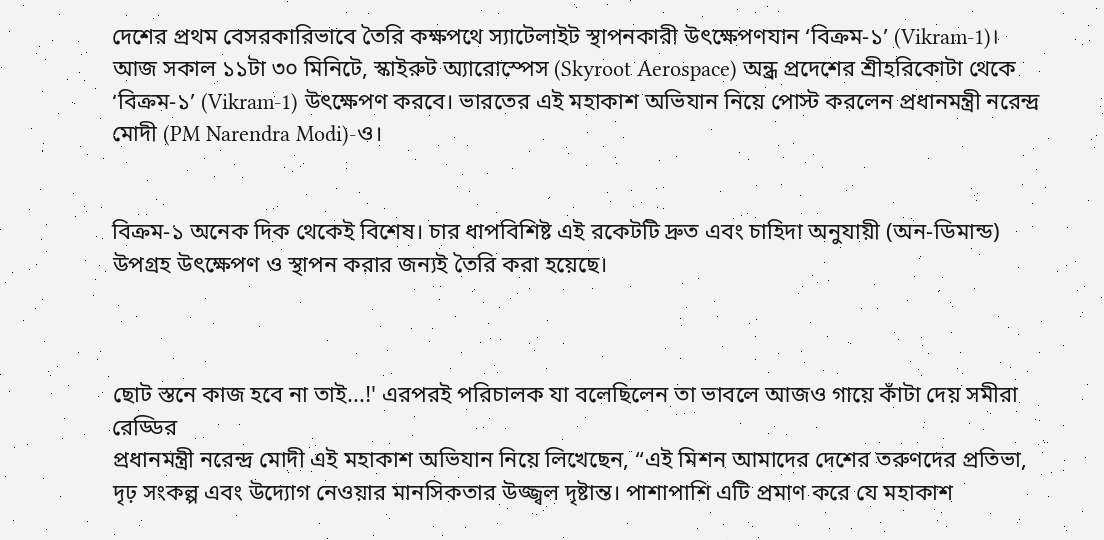দেশের প্রথম বেসরকারিভাবে তৈরি কক্ষপথে স্যাটেলাইট স্থাপনকারী উৎক্ষেপণযান ‘বিক্রম-১’ (Vikram-1)। আজ সকাল ১১টা ৩০ মিনিটে, স্কাইরুট অ্যারোস্পেস (Skyroot Aerospace) অন্ধ্র প্রদেশের শ্রীহরিকোটা থেকে ‘বিক্রম-১’ (Vikram-1) উৎক্ষেপণ করবে। ভারতের এই মহাকাশ অভিযান নিয়ে পোস্ট করলেন প্রধানমন্ত্রী নরেন্দ্র মোদী (PM Narendra Modi)-ও।


বিক্রম-১ অনেক দিক থেকেই বিশেষ। চার ধাপবিশিষ্ট এই রকেটটি দ্রুত এবং চাহিদা অনুযায়ী (অন-ডিমান্ড) উপগ্রহ উৎক্ষেপণ ও স্থাপন করার জন্যই তৈরি করা হয়েছে।



ছোট স্তনে কাজ হবে না তাই...!' এরপরই পরিচালক যা বলেছিলেন তা ভাবলে আজও গায়ে কাঁটা দেয় সমীরা রেড্ডির
প্রধানমন্ত্রী নরেন্দ্র মোদী এই মহাকাশ অভিযান নিয়ে লিখেছেন, “এই মিশন আমাদের দেশের তরুণদের প্রতিভা, দৃঢ় সংকল্প এবং উদ্যোগ নেওয়ার মানসিকতার উজ্জ্বল দৃষ্টান্ত। পাশাপাশি এটি প্রমাণ করে যে মহাকাশ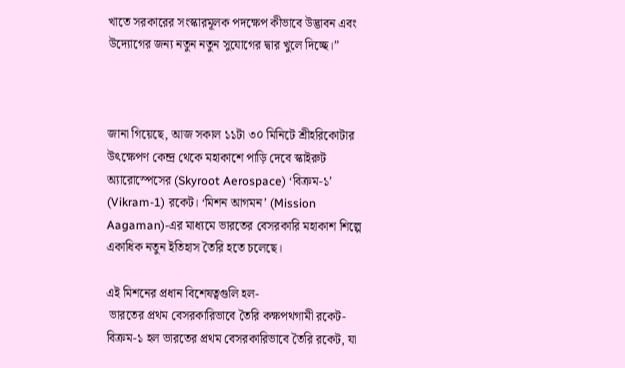খাতে সরকারের সংস্কারমূলক পদক্ষেপ কীভাবে উদ্ভাবন এবং উদ্যোগের জন্য নতুন নতুন সুযোগের দ্বার খুলে দিচ্ছে।”



জানা গিয়েছে, আজ সকাল ১১টা ৩০ মিনিটে শ্রীহরিকোটার উৎক্ষেপণ কেন্দ্র থেকে মহাকাশে পাড়ি দেবে স্কাইরুট অ্যারোস্পেসের (Skyroot Aerospace) ‘বিক্রম-১’ (Vikram-1) রকেট। ‘মিশন আগমন’ (Mission Aagaman)-এর মাধ্যমে ভারতের বেসরকারি মহাকাশ শিল্পে একাধিক নতুন ইতিহাস তৈরি হতে চলেছে।

এই মিশনের প্রধান বিশেষত্বগুলি হল-
 ভারতের প্রথম বেসরকারিভাবে তৈরি কক্ষপথগামী রকেট-
বিক্রম-১ হল ভারতের প্রথম বেসরকারিভাবে তৈরি রকেট, যা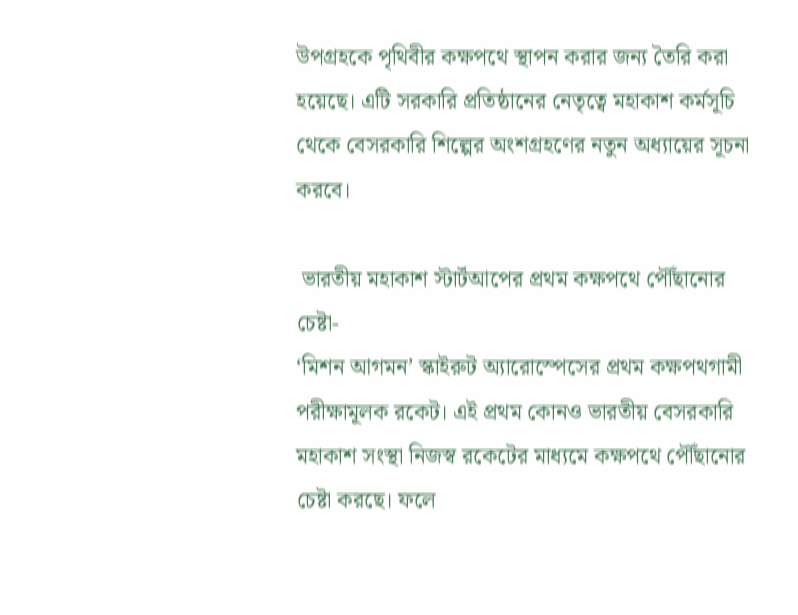উপগ্রহকে পৃথিবীর কক্ষপথে স্থাপন করার জন্য তৈরি করা হয়েছে। এটি সরকারি প্রতিষ্ঠানের নেতৃত্বে মহাকাশ কর্মসূচি থেকে বেসরকারি শিল্পের অংশগ্রহণের নতুন অধ্যায়ের সূচনা করবে।

 ভারতীয় মহাকাশ স্টার্টআপের প্রথম কক্ষপথে পৌঁছানোর চেষ্টা-
‘মিশন আগমন’ স্কাইরুট অ্যারোস্পেসের প্রথম কক্ষপথগামী পরীক্ষামূলক রকেট। এই প্রথম কোনও ভারতীয় বেসরকারি মহাকাশ সংস্থা নিজস্ব রকেটের মাধ্যমে কক্ষপথে পৌঁছানোর চেষ্টা করছে। ফলে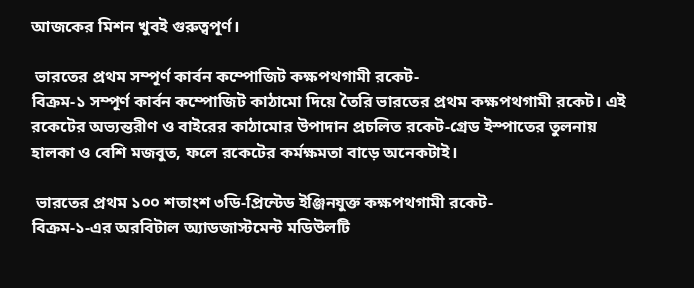আজকের মিশন খুবই গুরুত্বপূর্ণ।

 ভারতের প্রথম সম্পূর্ণ কার্বন কম্পোজিট কক্ষপথগামী রকেট-
বিক্রম-১ সম্পূর্ণ কার্বন কম্পোজিট কাঠামো দিয়ে তৈরি ভারতের প্রথম কক্ষপথগামী রকেট। এই রকেটের অভ্যন্তরীণ ও বাইরের কাঠামোর উপাদান প্রচলিত রকেট-গ্রেড ইস্পাতের তুলনায় হালকা ও বেশি মজবুত, ফলে রকেটের কর্মক্ষমতা বাড়ে অনেকটাই।

 ভারতের প্রথম ১০০ শতাংশ ৩ডি-প্রিন্টেড ইঞ্জিনযুক্ত কক্ষপথগামী রকেট-
বিক্রম-১-এর অরবিটাল অ্যাডজাস্টমেন্ট মডিউলটি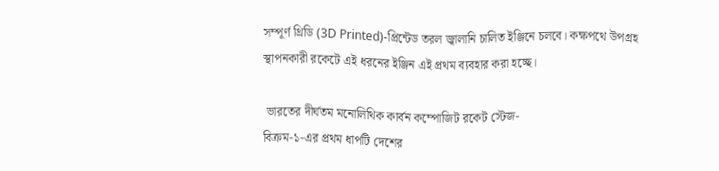সম্পূর্ণ থ্রিডি (3D Printed)-প্রিন্টেড তরল জ্বালানি চালিত ইঞ্জিনে চলবে। কক্ষপথে উপগ্রহ স্থাপনকারী রকেটে এই ধরনের ইঞ্জিন এই প্রথম ব্যবহার করা হচ্ছে।

 ভারতের দীর্ঘতম মনোলিথিক কার্বন কম্পোজিট রকেট স্টেজ-
বিক্রম-১-এর প্রথম ধাপটি দেশের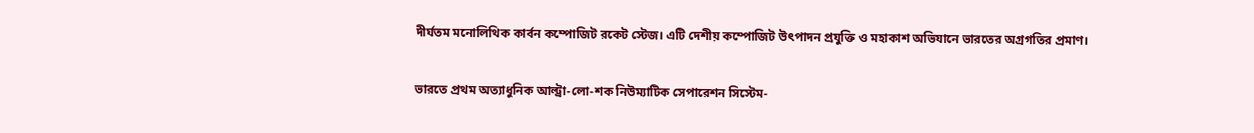দীর্ঘতম মনোলিথিক কার্বন কম্পোজিট রকেট স্টেজ। এটি দেশীয় কম্পোজিট উৎপাদন প্রযুক্তি ও মহাকাশ অভিযানে ভারতের অগ্রগতির প্রমাণ।

ভারতে প্রথম অত্যাধুনিক আল্ট্রা-লো-শক নিউম্যাটিক সেপারেশন সিস্টেম-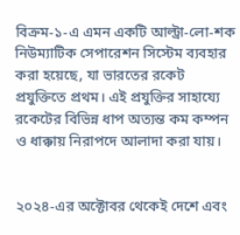বিক্রম-১-এ এমন একটি আল্ট্রা-লো-শক নিউম্যাটিক সেপারেশন সিস্টেম ব্যবহার করা হয়েছে, যা ভারতের রকেট প্রযুক্তিতে প্রথম। এই প্রযুক্তির সাহায্যে রকেটের বিভিন্ন ধাপ অত্যন্ত কম কম্পন ও ধাক্কায় নিরাপদে আলাদা করা যায়।


২০২৪-এর অক্টোবর থেকেই দেশে এবং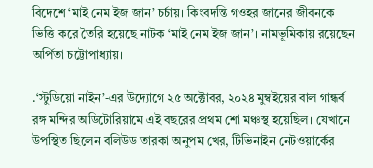বিদেশে ‘মাই নেম ইজ জান’ চর্চায়। কিংবদন্তি গওহর জানের জীবনকে ভিত্তি করে তৈরি হয়েছে নাটক ‘মাই নেম ইজ জান’। নামভূমিকায় রয়েছেন অর্পিতা চট্টোপাধ্যায়।

.‘স্টুডিয়ো নাইন’-এর উদ্যোগে ২৫ অক্টোবর, ২০২৪ মুম্বইয়ের বাল গান্ধর্ব রঙ্গ মন্দির অডিটোরিয়ামে এই বছরের প্রথম শো মঞ্চস্থ হয়েছিল। যেখানে উপস্থিত ছিলেন বলিউড তারকা অনুপম খের, টিভিনাইন নেটওয়ার্কের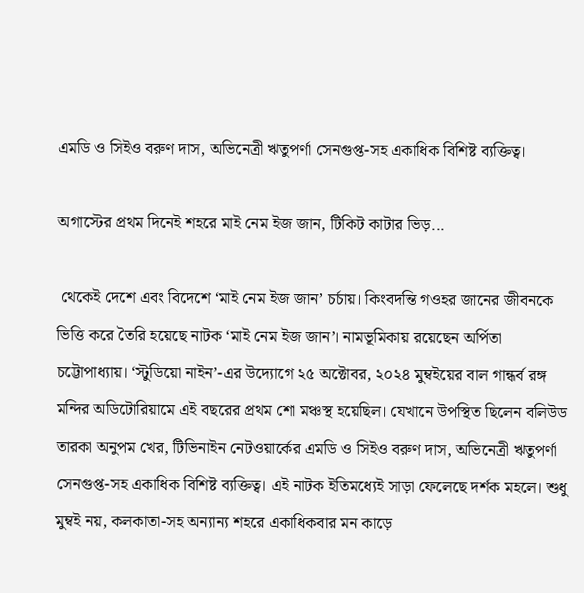এমডি ও সিইও বরুণ দাস, অভিনেত্রী ঋতুপর্ণা সেনগুপ্ত-সহ একাধিক বিশিষ্ট ব্যক্তিত্ব।

অগাস্টের প্রথম দিনেই শহরে মাই নেম ইজ জান, টিকিট কাটার ভিড়...

 থেকেই দেশে এবং বিদেশে ‘মাই নেম ইজ জান’ চর্চায়। কিংবদন্তি গওহর জানের জীবনকে ভিত্তি করে তৈরি হয়েছে নাটক ‘মাই নেম ইজ জান’। নামভূমিকায় রয়েছেন অর্পিতা চট্টোপাধ্যায়। ‘স্টুডিয়ো নাইন’-এর উদ্যোগে ২৫ অক্টোবর, ২০২৪ মুম্বইয়ের বাল গান্ধর্ব রঙ্গ মন্দির অডিটোরিয়ামে এই বছরের প্রথম শো মঞ্চস্থ হয়েছিল। যেখানে উপস্থিত ছিলেন বলিউড তারকা অনুপম খের, টিভিনাইন নেটওয়ার্কের এমডি ও সিইও বরুণ দাস, অভিনেত্রী ঋতুপর্ণা সেনগুপ্ত-সহ একাধিক বিশিষ্ট ব্যক্তিত্ব। এই নাটক ইতিমধ্যেই সাড়া ফেলেছে দর্শক মহলে। শুধু মুম্বই নয়, কলকাতা-সহ অন্যান্য শহরে একাধিকবার মন কাড়ে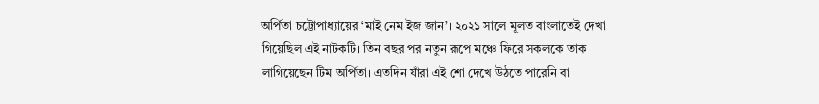অর্পিতা চট্টোপাধ্যায়ের ‘মাই নেম ইজ জান’। ২০২১ সালে মূলত বাংলাতেই দেখা গিয়েছিল এই নাটকটি। তিন বছর পর নতুন রূপে মঞ্চে ফিরে সকলকে তাক লাগিয়েছেন টিম অর্পিতা। এতদিন যাঁরা এই শো দেখে উঠতে পারেনি বা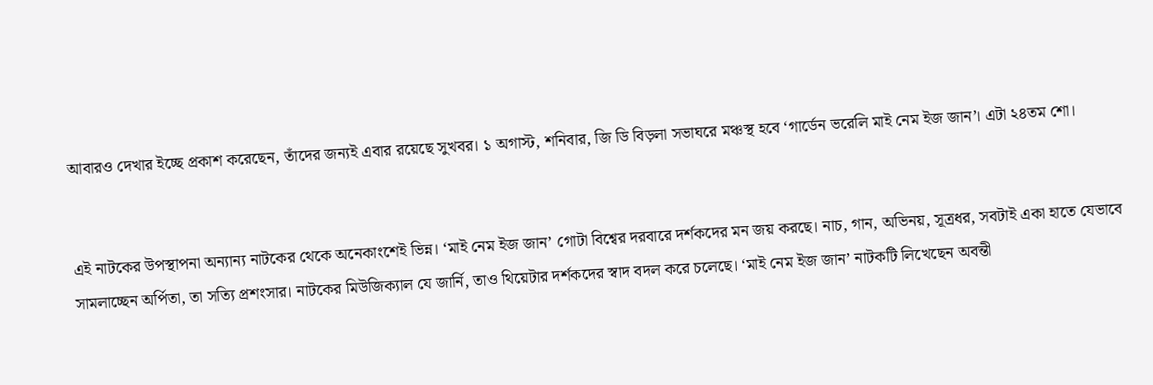আবারও দেখার ইচ্ছে প্রকাশ করেছেন, তাঁদের জন্যই এবার রয়েছে সুখবর। ১ অগাস্ট, শনিবার, জি ডি বিড়লা সভাঘরে মঞ্চস্থ হবে ‘গার্ডেন ভরেলি মাই নেম ইজ জান’। এটা ২৪তম শো।


এই নাটকের উপস্থাপনা অন্যান্য নাটকের থেকে অনেকাংশেই ভিন্ন। ‘মাই নেম ইজ জান’ গোটা বিশ্বের দরবারে দর্শকদের মন জয় করছে। নাচ, গান, অভিনয়, সূত্রধর, সবটাই একা হাতে যেভাবে সামলাচ্ছেন অর্পিতা, তা সত্যি প্রশংসার। নাটকের মিউজিক্যাল যে জার্নি, তাও থিয়েটার দর্শকদের স্বাদ বদল করে চলেছে। ‘মাই নেম ইজ জান’ নাটকটি লিখেছেন অবন্তী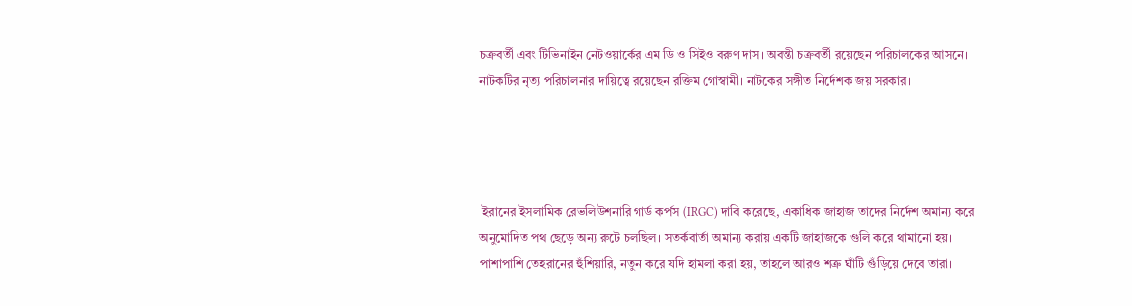চক্রবর্তী এবং টিভিনাইন নেটওয়ার্কের এম ডি ও সিইও বরুণ দাস। অবন্তী চক্রবর্তী রয়েছেন পরিচালকের আসনে। নাটকটির নৃত্য পরিচালনার দায়িত্বে রয়েছেন রক্তিম গোস্বামী। নাটকের সঙ্গীত নির্দেশক জয় সরকার।




 ইরানের ইসলামিক রেভলিউশনারি গার্ড কর্পস (IRGC) দাবি করেছে, একাধিক জাহাজ তাদের নির্দেশ অমান্য করে অনুমোদিত পথ ছেড়ে অন্য রুটে চলছিল। সতর্কবার্তা অমান্য করায় একটি জাহাজকে গুলি করে থামানো হয়। পাশাপাশি তেহরানের হুঁশিয়ারি, নতুন করে যদি হামলা করা হয়, তাহলে আরও শত্রু ঘাঁটি গুঁড়িয়ে দেবে তারা।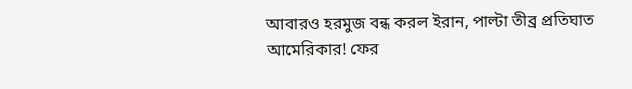আবারও হরমুজ বন্ধ করল ইরান, পাল্টা তীব্র প্রতিঘাত আমেরিকার! ফের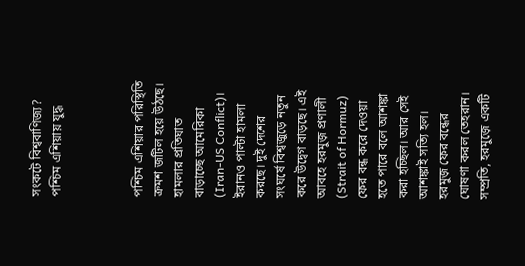সংকটে বিশ্ববাণিজ্য?
পশ্চিম এশিয়ায় যুদ্ধ



পশ্চিম এশিয়ার পরিস্থিতি ক্রমশ জটিল হয়ে উঠছে। হামলার প্রতিঘাত বাড়াচ্ছে আমেরিকা (Iran-US Conflict)। ইরানও পাল্টা হামলা করছে। দুই দেশের সংঘর্ষে বিশ্বজুড়ে নতুন করে উদ্বেগ বাড়ছে। এই আবহে হরমুজ় প্রণালী (Strait of Hormuz) ফের বন্ধ করে দেওয়া হতে পারে বলে আশঙ্কা করা হচ্ছিল। আর সেই আশঙ্কাই সত্যি হল। হরমুজ় ফের বন্ধের ঘোষণা করল তেহরান। সম্প্রতি, হরমুজ়ে একটি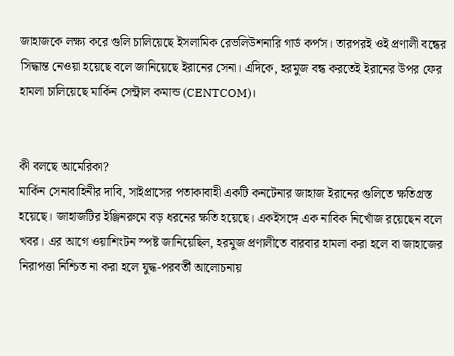জাহাজকে লক্ষ্য করে গুলি চালিয়েছে ইসলামিক রেভলিউশনারি গার্ড কর্পস। তারপরই ওই প্রণালী বন্ধের সিদ্ধান্ত নেওয়া হয়েছে বলে জানিয়েছে ইরানের সেনা। এদিকে, হরমুজ বন্ধ করতেই ইরানের উপর ফের হামলা চালিয়েছে মার্কিন সেন্ট্রাল কমান্ড (CENTCOM)।


কী বলছে আমেরিকা?
মার্কিন সেনাবাহিনীর দাবি, সাইপ্রাসের পতাকাবাহী একটি কনটেনার জাহাজ ইরানের গুলিতে ক্ষতিগ্রস্ত হয়েছে। জাহাজটির ইঞ্জিনরুমে বড় ধরনের ক্ষতি হয়েছে। একইসঙ্গে এক নাবিক নিখোঁজ রয়েছেন বলে খবর। এর আগে ওয়াশিংটন স্পষ্ট জানিয়েছিল, হরমুজ প্রণালীতে বারবার হামলা করা হলে বা জাহাজের নিরাপত্তা নিশ্চিত না করা হলে যুদ্ধ-পরবর্তী আলোচনায়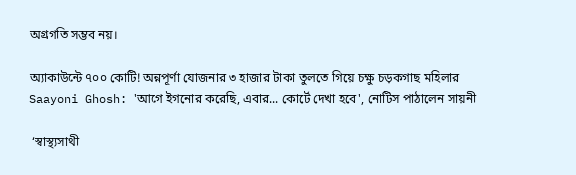অগ্রগতি সম্ভব নয়।

অ্যাকাউন্টে ৭০০ কোটি! অন্নপূর্ণা যোজনার ৩ হাজার টাকা তুলতে গিয়ে চক্ষু চড়কগাছ মহিলার
Saayoni Ghosh: 'আগে ইগনোর করেছি, এবার... কোর্টে দেখা হবে', নোটিস পাঠালেন সায়নী

 ‘স্বাস্থ্যসাথী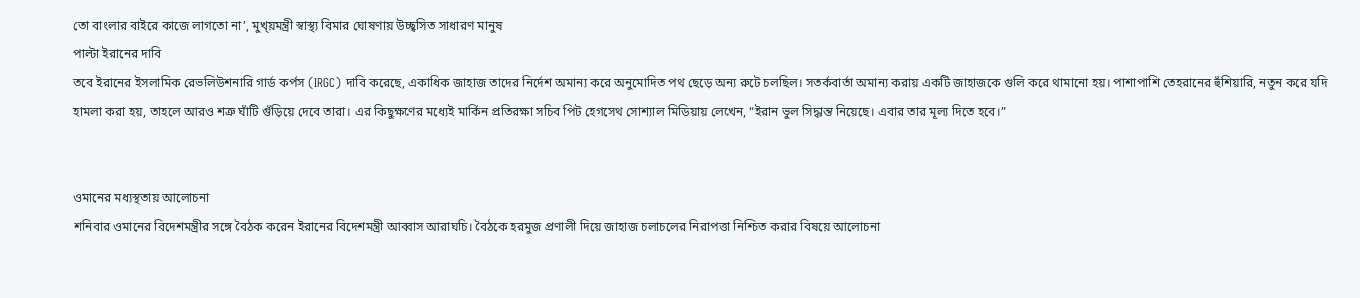তো বাংলার বাইরে কাজে লাগতো না’, মুখ্য়মন্ত্রী স্বাস্থ্য বিমার ঘোষণায় উচ্ছ্বসিত সাধারণ মানুষ
পাল্টা ইরানের দাবি
তবে ইরানের ইসলামিক রেভলিউশনারি গার্ড কর্পস (IRGC) দাবি করেছে, একাধিক জাহাজ তাদের নির্দেশ অমান্য করে অনুমোদিত পথ ছেড়ে অন্য রুটে চলছিল। সতর্কবার্তা অমান্য করায় একটি জাহাজকে গুলি করে থামানো হয়। পাশাপাশি তেহরানের হুঁশিয়ারি, নতুন করে যদি হামলা করা হয়, তাহলে আরও শত্রু ঘাঁটি গুঁড়িয়ে দেবে তারা। এর কিছুক্ষণের মধ্যেই মার্কিন প্রতিরক্ষা সচিব পিট হেগসেথ সোশ্যাল মিডিয়ায় লেখেন, “ইরান ভুল সিদ্ধান্ত নিয়েছে। এবার তার মূল্য দিতে হবে।”


ওমানের মধ্যস্থতায় আলোচনা
শনিবার ওমানের বিদেশমন্ত্রীর সঙ্গে বৈঠক করেন ইরানের বিদেশমন্ত্রী আব্বাস আরাঘচি। বৈঠকে হরমুজ প্রণালী দিয়ে জাহাজ চলাচলের নিরাপত্তা নিশ্চিত করার বিষয়ে আলোচনা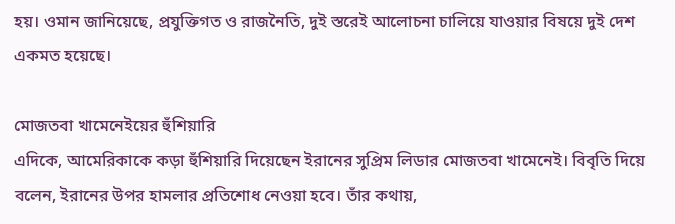হয়। ওমান জানিয়েছে, প্রযুক্তিগত ও রাজনৈতি, দুই স্তরেই আলোচনা চালিয়ে যাওয়ার বিষয়ে দুই দেশ একমত হয়েছে।

মোজতবা খামেনেইয়ের হুঁশিয়ারি
এদিকে, আমেরিকাকে কড়া হুঁশিয়ারি দিয়েছেন ইরানের সুপ্রিম লিডার মোজতবা খামেনেই। বিবৃতি দিয়ে বলেন, ইরানের উপর হামলার প্রতিশোধ নেওয়া হবে। তাঁর কথায়,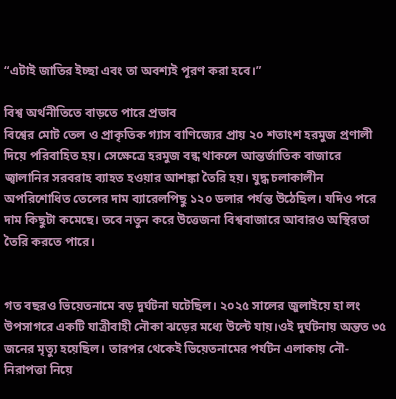“এটাই জাতির ইচ্ছা এবং তা অবশ্যই পূরণ করা হবে।”

বিশ্ব অর্থনীতিতে বাড়তে পারে প্রভাব
বিশ্বের মোট তেল ও প্রাকৃতিক গ্যাস বাণিজ্যের প্রায় ২০ শতাংশ হরমুজ প্রণালী দিয়ে পরিবাহিত হয়। সেক্ষেত্রে হরমুজ বন্ধ থাকলে আন্তর্জাতিক বাজারে জ্বালানির সরবরাহ ব্যাহত হওয়ার আশঙ্কা তৈরি হয়। যুদ্ধ চলাকালীন অপরিশোধিত তেলের দাম ব্যারেলপিছু ১২০ ডলার পর্যন্ত উঠেছিল। যদিও পরে দাম কিছুটা কমেছে। তবে নতুন করে উত্তেজনা বিশ্ববাজারে আবারও অস্থিরতা তৈরি করতে পারে।


গত বছরও ভিয়েতনামে বড় দুর্ঘটনা ঘটেছিল। ২০২৫ সালের জুলাইয়ে হা লং উপসাগরে একটি যাত্রীবাহী নৌকা ঝড়ের মধ্যে উল্টে যায়।ওই দুর্ঘটনায় অন্তত ৩৫ জনের মৃত্যু হয়েছিল। তারপর থেকেই ভিয়েতনামের পর্যটন এলাকায় নৌ-নিরাপত্তা নিয়ে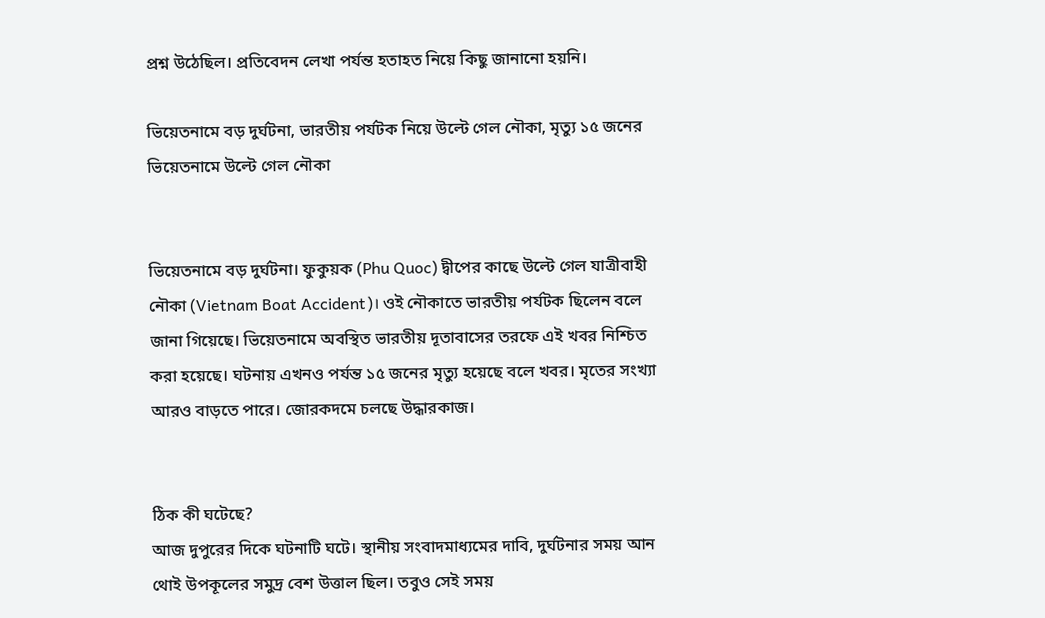প্রশ্ন উঠেছিল। প্রতিবেদন লেখা পর্যন্ত হতাহত নিয়ে কিছু জানানো হয়নি।

ভিয়েতনামে বড় দুর্ঘটনা, ভারতীয় পর্যটক নিয়ে উল্টে গেল নৌকা, মৃত্যু ১৫ জনের
ভিয়েতনামে উল্টে গেল নৌকা


ভিয়েতনামে বড় দুর্ঘটনা। ফুকুয়ক (Phu Quoc) দ্বীপের কাছে উল্টে গেল যাত্রীবাহী নৌকা (Vietnam Boat Accident)। ওই নৌকাতে ভারতীয় পর্যটক ছিলেন বলে জানা গিয়েছে। ভিয়েতনামে অবস্থিত ভারতীয় দূতাবাসের তরফে এই খবর নিশ্চিত করা হয়েছে। ঘটনায় এখনও পর্যন্ত ১৫ জনের মৃত্যু হয়েছে বলে খবর। মৃতের সংখ্যা আরও বাড়তে পারে। জোরকদমে চলছে উদ্ধারকাজ।


ঠিক কী ঘটেছে?
আজ দুপুরের দিকে ঘটনাটি ঘটে। স্থানীয় সংবাদমাধ্যমের দাবি, দুর্ঘটনার সময় আন থোই উপকূলের সমুদ্র বেশ উত্তাল ছিল। তবুও সেই সময়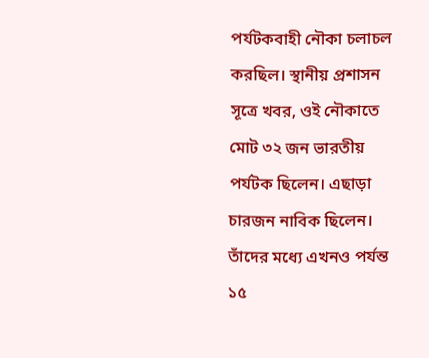পর্যটকবাহী নৌকা চলাচল করছিল। স্থানীয় প্রশাসন সূত্রে খবর, ওই নৌকাতে মোট ৩২ জন ভারতীয় পর্যটক ছিলেন। এছাড়া চারজন নাবিক ছিলেন। তাঁদের মধ্যে এখনও পর্যন্ত ১৫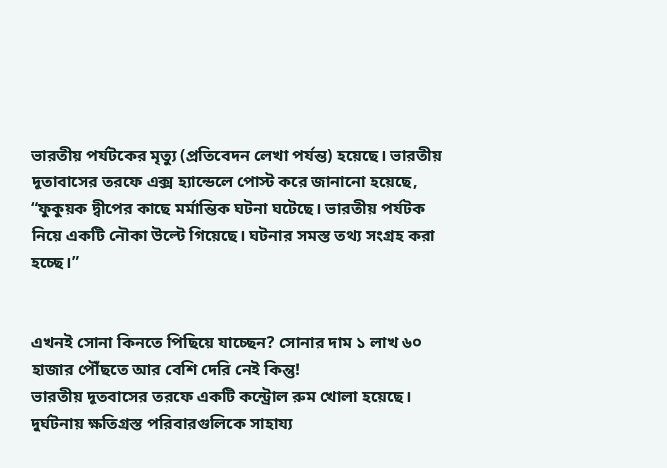ভারতীয় পর্যটকের মৃত্যু (প্রতিবেদন লেখা পর্যন্ত) হয়েছে। ভারতীয় দূতাবাসের তরফে এক্স হ্যান্ডেলে পোস্ট করে জানানো হয়েছে, “ফুকুয়ক দ্বীপের কাছে মর্মান্তিক ঘটনা ঘটেছে। ভারতীয় পর্যটক নিয়ে একটি নৌকা উল্টে গিয়েছে। ঘটনার সমস্ত তথ্য সংগ্রহ করা হচ্ছে।”


এখনই সোনা কিনতে পিছিয়ে যাচ্ছেন? সোনার দাম ১ লাখ ৬০ হাজার পৌঁছতে আর বেশি দেরি নেই কিন্তু!
ভারতীয় দূতবাসের তরফে একটি কন্ট্রোল রুম খোলা হয়েছে। দুর্ঘটনায় ক্ষতিগ্রস্ত পরিবারগুলিকে সাহায্য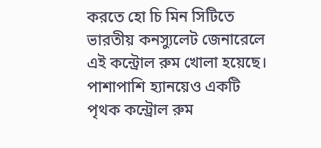করতে হো চি মিন সিটিতে ভারতীয় কনস্যুলেট জেনারেলে এই কন্ট্রোল রুম খোলা হয়েছে। পাশাপাশি হ্যানয়েও একটি পৃথক কন্ট্রোল রুম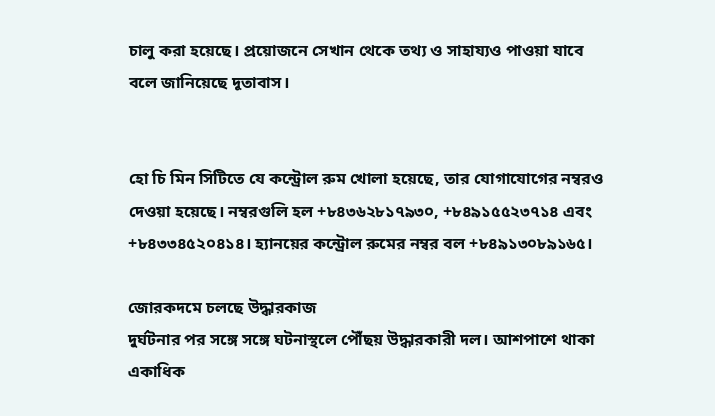চালু করা হয়েছে। প্রয়োজনে সেখান থেকে তথ্য ও সাহায্যও পাওয়া যাবে বলে জানিয়েছে দূতাবাস।


হো চি মিন সিটিতে যে কন্ট্রোল রুম খোলা হয়েছে, তার যোগাযোগের নম্বরও দেওয়া হয়েছে। নম্বরগুলি হল +৮৪৩৬২৮১৭৯৩০, +৮৪৯১৫৫২৩৭১৪ এবং +৮৪৩৩৪৫২০৪১৪। হ্যানয়ের কন্ট্রোল রুমের নম্বর বল +৮৪৯১৩০৮৯১৬৫।

জোরকদমে চলছে উদ্ধারকাজ
দুর্ঘটনার পর সঙ্গে সঙ্গে ঘটনাস্থলে পৌঁছয় উদ্ধারকারী দল। আশপাশে থাকা একাধিক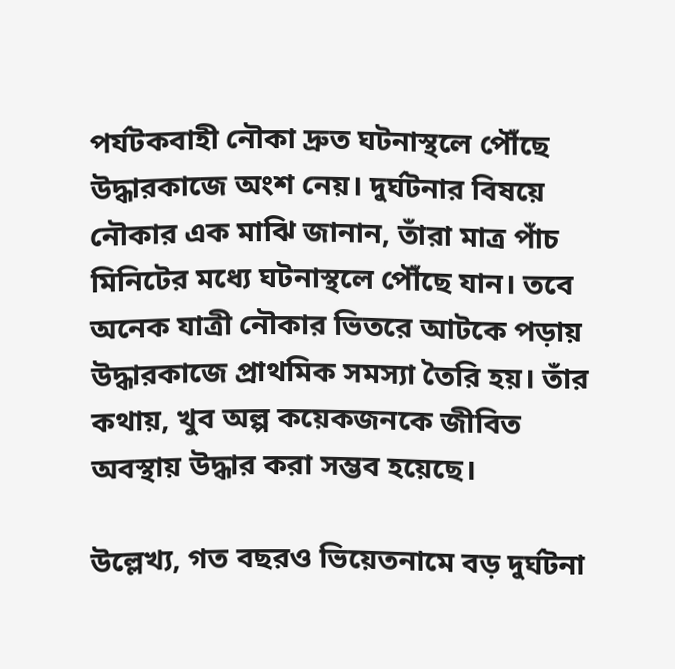পর্যটকবাহী নৌকা দ্রুত ঘটনাস্থলে পৌঁছে উদ্ধারকাজে অংশ নেয়। দুর্ঘটনার বিষয়ে নৌকার এক মাঝি জানান, তাঁরা মাত্র পাঁচ মিনিটের মধ্যে ঘটনাস্থলে পৌঁছে যান। তবে অনেক যাত্রী নৌকার ভিতরে আটকে পড়ায় উদ্ধারকাজে প্রাথমিক সমস্যা তৈরি হয়। তাঁর কথায়, খুব অল্প কয়েকজনকে জীবিত অবস্থায় উদ্ধার করা সম্ভব হয়েছে।

উল্লেখ্য, গত বছরও ভিয়েতনামে বড় দুর্ঘটনা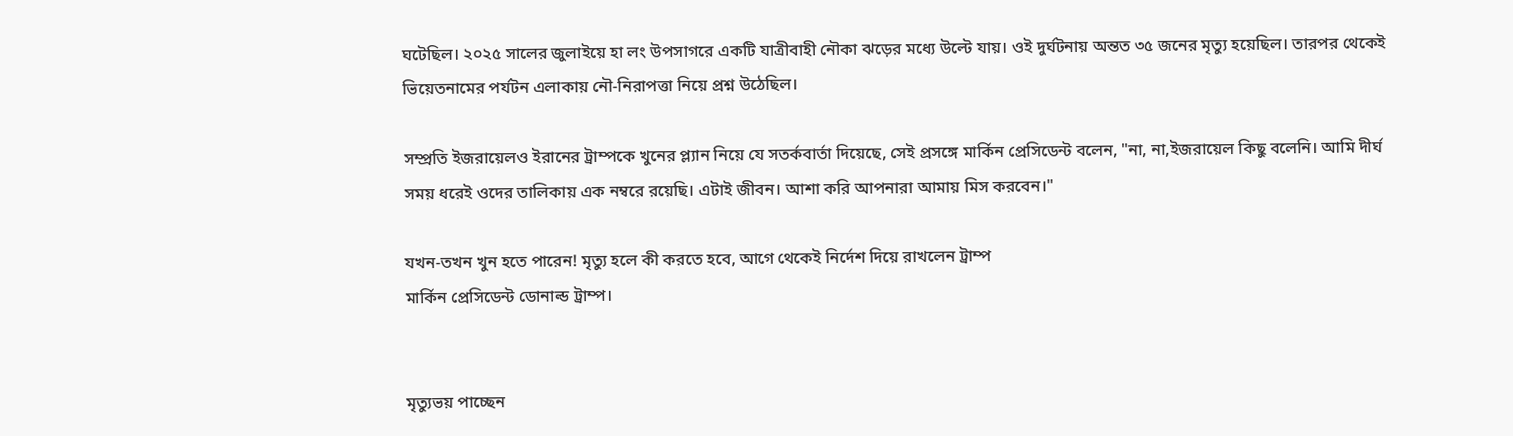ঘটেছিল। ২০২৫ সালের জুলাইয়ে হা লং উপসাগরে একটি যাত্রীবাহী নৌকা ঝড়ের মধ্যে উল্টে যায়। ওই দুর্ঘটনায় অন্তত ৩৫ জনের মৃত্যু হয়েছিল। তারপর থেকেই ভিয়েতনামের পর্যটন এলাকায় নৌ-নিরাপত্তা নিয়ে প্রশ্ন উঠেছিল।

সম্প্রতি ইজরায়েলও ইরানের ট্রাম্পকে খুনের প্ল্যান নিয়ে যে সতর্কবার্তা দিয়েছে, সেই প্রসঙ্গে মার্কিন প্রেসিডেন্ট বলেন, "না, না,ইজরায়েল কিছু বলেনি। আমি দীর্ঘ সময় ধরেই ওদের তালিকায় এক নম্বরে রয়েছি। এটাই জীবন। আশা করি আপনারা আমায় মিস করবেন।"

যখন-তখন খুন হতে পারেন! মৃত্যু হলে কী করতে হবে, আগে থেকেই নির্দেশ দিয়ে রাখলেন ট্রাম্প
মার্কিন প্রেসিডেন্ট ডোনাল্ড ট্রাম্প।


মৃত্যুভয় পাচ্ছেন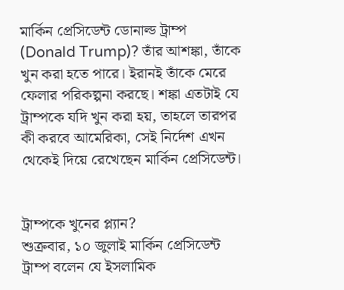মার্কিন প্রেসিডেন্ট ডোনাল্ড ট্রাম্প (Donald Trump)? তাঁর আশঙ্কা, তাঁকে খুন করা হতে পারে। ইরানই তাঁকে মেরে ফেলার পরিকল্পনা করছে। শঙ্কা এতটাই যে ট্রাম্পকে যদি খুন করা হয়, তাহলে তারপর কী করবে আমেরিকা, সেই নির্দেশ এখন থেকেই দিয়ে রেখেছেন মার্কিন প্রেসিডেন্ট।


ট্রাম্পকে খুনের প্ল্যান?
শুক্রবার, ১০ জুলাই মার্কিন প্রেসিডেন্ট ট্রাম্প বলেন যে ইসলামিক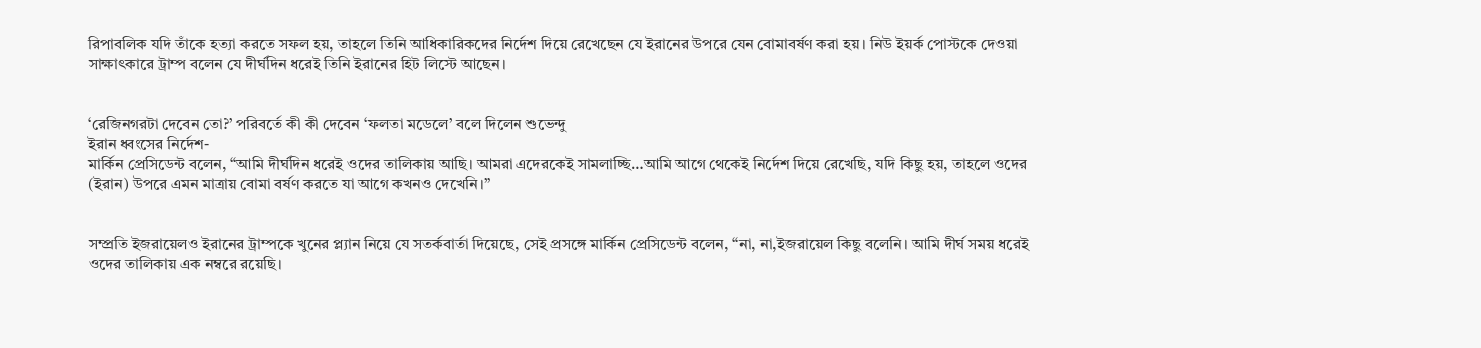রিপাবলিক যদি তাঁকে হত্যা করতে সফল হয়, তাহলে তিনি আধিকারিকদের নির্দেশ দিয়ে রেখেছেন যে ইরানের উপরে যেন বোমাবর্ষণ করা হয়। নিউ ইয়র্ক পোস্টকে দেওয়া সাক্ষাৎকারে ট্রাম্প বলেন যে দীর্ঘদিন ধরেই তিনি ইরানের হিট লিস্টে আছেন।


‘রেজিনগরটা দেবেন তো?’ পরিবর্তে কী কী দেবেন ‘ফলতা মডেলে’ বলে দিলেন শুভেন্দু
ইরান ধ্বংসের নির্দেশ-
মার্কিন প্রেসিডেন্ট বলেন, “আমি দীর্ঘদিন ধরেই ওদের তালিকায় আছি। আমরা এদেরকেই সামলাচ্ছি…আমি আগে থেকেই নির্দেশ দিয়ে রেখেছি, যদি কিছু হয়, তাহলে ওদের (ইরান) উপরে এমন মাত্রায় বোমা বর্ষণ করতে যা আগে কখনও দেখেনি।”


সম্প্রতি ইজরায়েলও ইরানের ট্রাম্পকে খুনের প্ল্যান নিয়ে যে সতর্কবার্তা দিয়েছে, সেই প্রসঙ্গে মার্কিন প্রেসিডেন্ট বলেন, “না, না,ইজরায়েল কিছু বলেনি। আমি দীর্ঘ সময় ধরেই ওদের তালিকায় এক নম্বরে রয়েছি।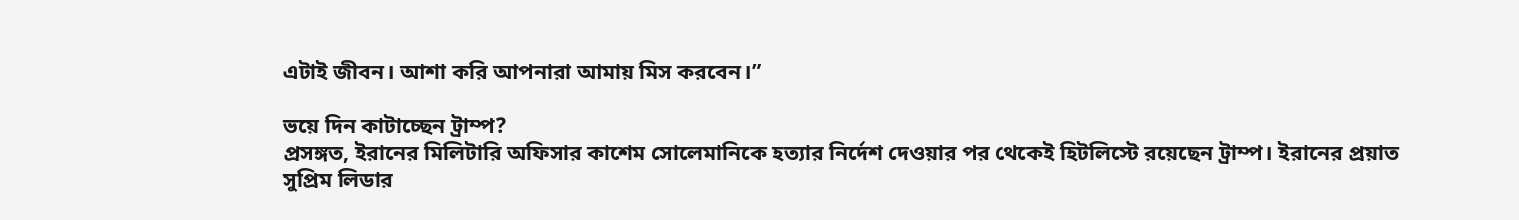এটাই জীবন। আশা করি আপনারা আমায় মিস করবেন।”

ভয়ে দিন কাটাচ্ছেন ট্রাম্প?
প্রসঙ্গত, ইরানের মিলিটারি অফিসার কাশেম সোলেমানিকে হত্যার নির্দেশ দেওয়ার পর থেকেই হিটলিস্টে রয়েছেন ট্রাম্প। ইরানের প্রয়াত সুপ্রিম লিডার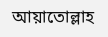আয়াতোল্লাহ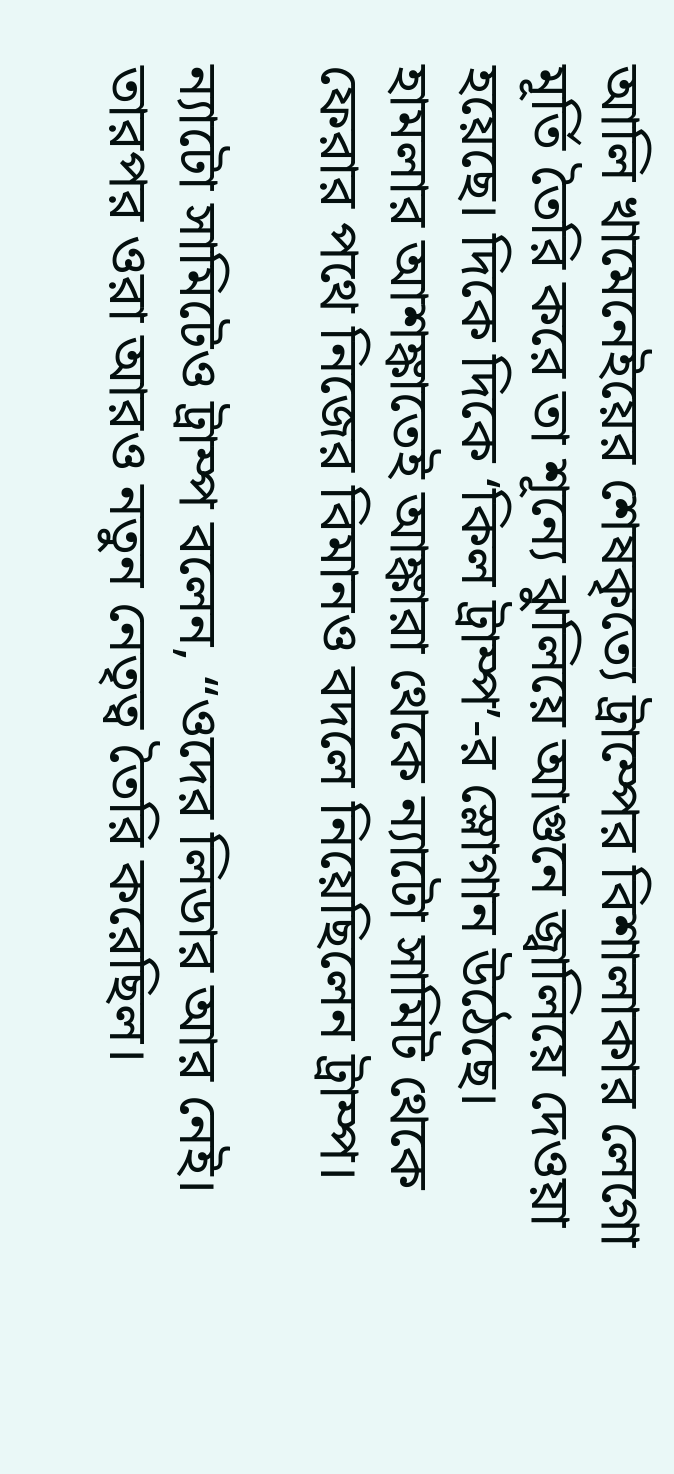আলি খামেনেইয়ের শেষকৃত্যে ট্রাম্পের বিশালাকার লেগো মূর্তি তৈরি করে তা শূন্যে ঝুলিয়ে আগুনে জ্বালিয়ে দেওয়া হয়েছে। দিকে দিকে ‘কিল ট্রাম্প’-র স্লোগান উঠেছে। হামলার আশঙ্কাতেই আঙ্কারা থেকে ন্যাটো সামিট থেকে ফেরার পথে নিজের বিমানও বদলে নিয়েছিলেন ট্রাম্প।

ন্যাটো সামিটেও ট্রাম্প বলেন, “ওদের লিডার আর নেই। তারপর ওরা আরও নতুন নেতৃত্ব তৈরি করেছিল।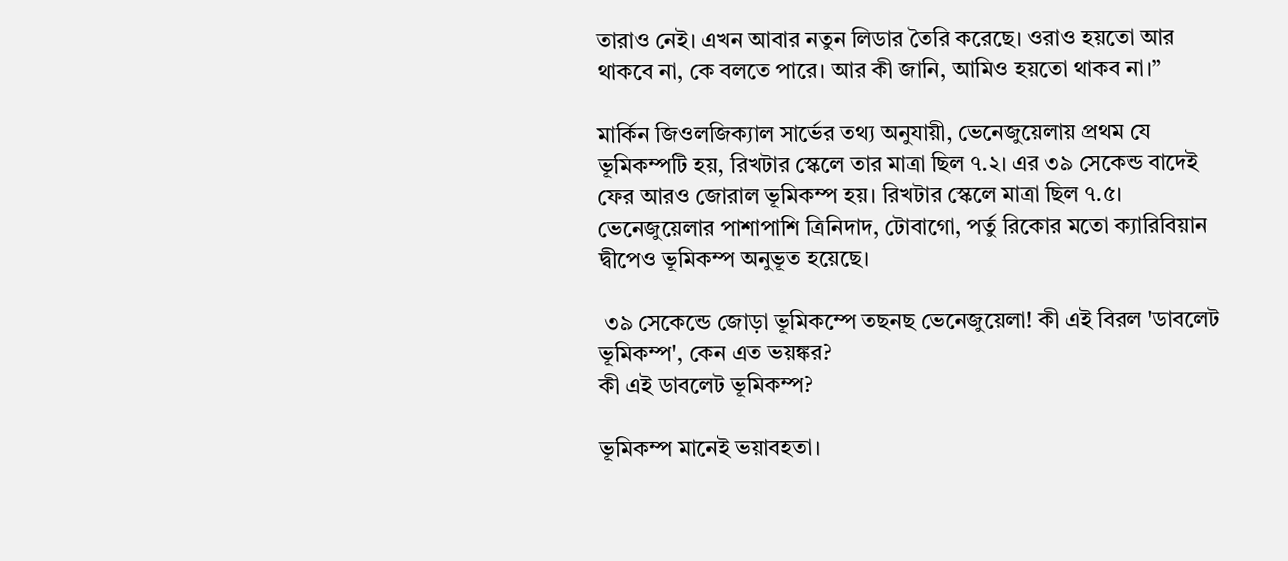তারাও নেই। এখন আবার নতুন লিডার তৈরি করেছে। ওরাও হয়তো আর থাকবে না, কে বলতে পারে। আর কী জানি, আমিও হয়তো থাকব না।”

মার্কিন জিওলজিক্যাল সার্ভের তথ্য অনুযায়ী, ভেনেজুয়েলায় প্রথম যে ভূমিকম্পটি হয়, রিখটার স্কেলে তার মাত্রা ছিল ৭.২। এর ৩৯ সেকেন্ড বাদেই ফের আরও জোরাল ভূমিকম্প হয়। রিখটার স্কেলে মাত্রা ছিল ৭.৫। ভেনেজুয়েলার পাশাপাশি ত্রিনিদাদ, টোবাগো, পর্তু রিকোর মতো ক্যারিবিয়ান দ্বীপেও ভূমিকম্প অনুভূত হয়েছে।

 ৩৯ সেকেন্ডে জোড়া ভূমিকম্পে তছনছ ভেনেজুয়েলা! কী এই বিরল 'ডাবলেট ভূমিকম্প', কেন এত ভয়ঙ্কর?
কী এই ডাবলেট ভূমিকম্প?

ভূমিকম্প মানেই ভয়াবহতা।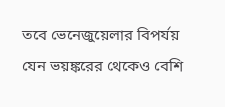তবে ভেনেজুয়েলার বিপর্যয় যেন ভয়ঙ্করের থেকেও বেশি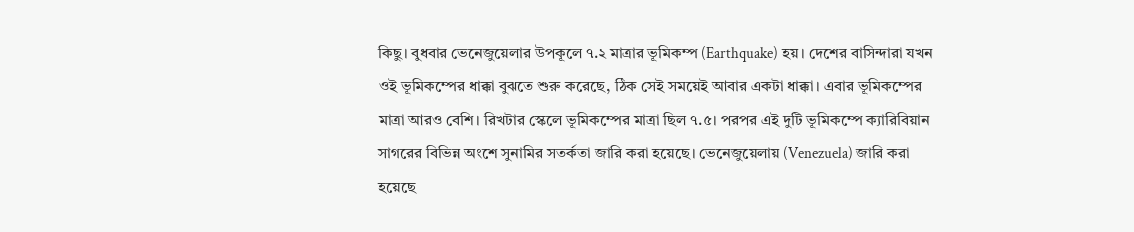কিছু। বুধবার ভেনেজুয়েলার উপকূলে ৭.২ মাত্রার ভূমিকম্প (Earthquake) হয়। দেশের বাসিন্দারা যখন ওই ভূমিকম্পের ধাক্কা বুঝতে শুরু করেছে, ঠিক সেই সময়েই আবার একটা ধাক্কা। এবার ভূমিকম্পের মাত্রা আরও বেশি। রিখটার স্কেলে ভূমিকম্পের মাত্রা ছিল ৭.৫। পরপর এই দুটি ভূমিকম্পে ক্যারিবিয়ান সাগরের বিভিন্ন অংশে সুনামির সতর্কতা জারি করা হয়েছে। ভেনেজুয়েলায় (Venezuela) জারি করা হয়েছে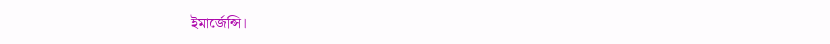ইমার্জেন্সি।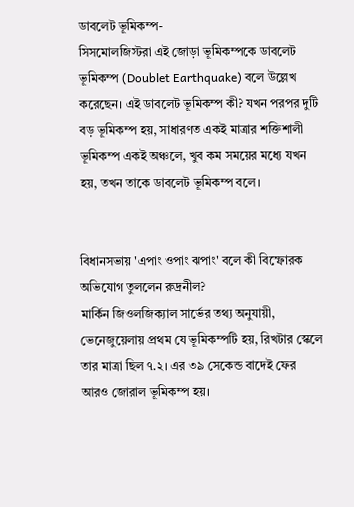ডাবলেট ভূমিকম্প-
সিসমোলজিস্টরা এই জোড়া ভূমিকম্পকে ডাবলেট ভূমিকম্প (Doublet Earthquake) বলে উল্লেখ করেছেন। এই ডাবলেট ভূমিকম্প কী? যখন পরপর দুটি বড় ভূমিকম্প হয়, সাধারণত একই মাত্রার শক্তিশালী ভূমিকম্প একই অঞ্চলে, খুব কম সময়ের মধ্যে যখন হয়, তখন তাকে ডাবলেট ভূমিকম্প বলে।


বিধানসভায় 'এপাং ওপাং ঝপাং' বলে কী বিস্ফোরক অভিযোগ তুললেন রুদ্রনীল?
মার্কিন জিওলজিক্যাল সার্ভের তথ্য অনুযায়ী, ভেনেজুয়েলায় প্রথম যে ভূমিকম্পটি হয়, রিখটার স্কেলে তার মাত্রা ছিল ৭.২। এর ৩৯ সেকেন্ড বাদেই ফের আরও জোরাল ভূমিকম্প হয়।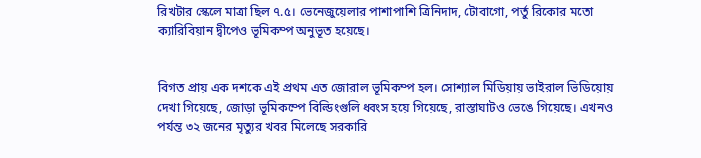রিখটার স্কেলে মাত্রা ছিল ৭.৫। ভেনেজুয়েলার পাশাপাশি ত্রিনিদাদ, টোবাগো, পর্তু রিকোর মতো ক্যারিবিয়ান দ্বীপেও ভূমিকম্প অনুভূত হয়েছে।


বিগত প্রায় এক দশকে এই প্রথম এত জোরাল ভূমিকম্প হল। সোশ্যাল মিডিয়ায় ভাইরাল ভিডিয়োয় দেখা গিয়েছে, জোড়া ভূমিকম্পে বিল্ডিংগুলি ধ্বংস হয়ে গিয়েছে, রাস্তাঘাটও ভেঙে গিয়েছে। এখনও পর্যন্ত ৩২ জনের মৃত্যুর খবর মিলেছে সরকারি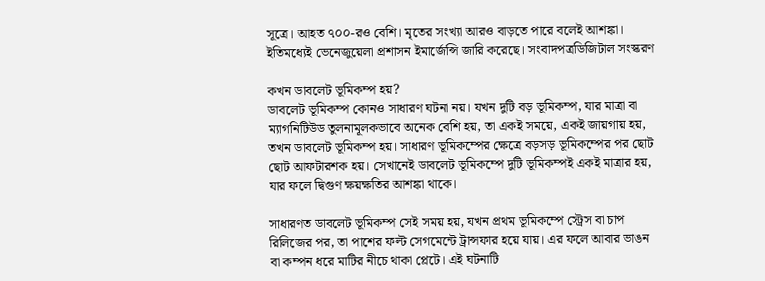সূত্রে। আহত ৭০০-রও বেশি। মৃতের সংখ্যা আরও বাড়তে পারে বলেই আশঙ্কা। ইতিমধ্যেই ভেনেজুয়েলা প্রশাসন ইমার্জেন্সি জারি করেছে। সংবাদপত্রডিজিটাল সংস্করণ

কখন ডাবলেট ভূমিকম্প হয়?
ডাবলেট ভূমিকম্প কোনও সাধারণ ঘটনা নয়। যখন দুটি বড় ভূমিকম্প, যার মাত্রা বা ম্যাগনিটিউড তুলনামূলকভাবে অনেক বেশি হয়, তা একই সময়ে, একই জায়গায় হয়, তখন ডাবলেট ভূমিকম্প হয়। সাধারণ ভূমিকম্পের ক্ষেত্রে বড়সড় ভূমিকম্পের পর ছোট ছোট আফটারশক হয়। সেখানেই ডাবলেট ভূমিকম্পে দুটি ভূমিকম্পই একই মাত্রার হয়, যার ফলে দ্বিগুণ ক্ষয়ক্ষতির আশঙ্কা থাকে।

সাধারণত ডাবলেট ভূমিকম্প সেই সময় হয়, যখন প্রথম ভূমিকম্পে স্ট্রেস বা চাপ রিলিজের পর, তা পাশের ফল্ট সেগমেন্টে ট্রান্সফার হয়ে যায়। এর ফলে আবার ভাঙন বা কম্পন ধরে মাটির নীচে থাকা প্লেটে। এই ঘটনাটি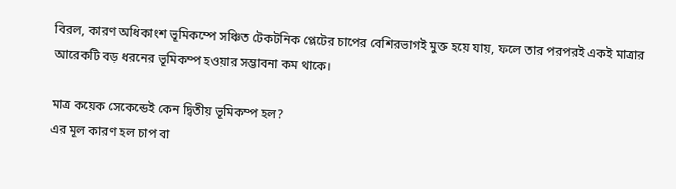বিরল, কারণ অধিকাংশ ভূমিকম্পে সঞ্চিত টেকটনিক প্লেটের চাপের বেশিরভাগই মুক্ত হয়ে যায়, ফলে তার পরপরই একই মাত্রার আরেকটি বড় ধরনের ভূমিকম্প হওয়ার সম্ভাবনা কম থাকে।

মাত্র কয়েক সেকেন্ডেই কেন দ্বিতীয় ভূমিকম্প হল?
এর মূল কারণ হল চাপ বা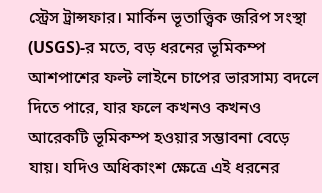স্ট্রেস ট্রান্সফার। মার্কিন ভূতাত্ত্বিক জরিপ সংস্থা (USGS)-র মতে, বড় ধরনের ভূমিকম্প আশপাশের ফল্ট লাইনে চাপের ভারসাম্য বদলে দিতে পারে, যার ফলে কখনও কখনও আরেকটি ভূমিকম্প হওয়ার সম্ভাবনা বেড়ে যায়। যদিও অধিকাংশ ক্ষেত্রে এই ধরনের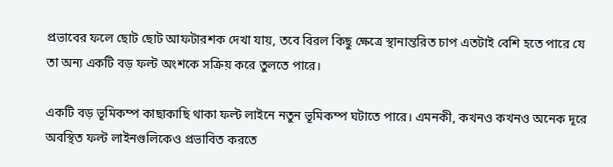প্রভাবের ফলে ছোট ছোট আফটারশক দেখা যায়, তবে বিরল কিছু ক্ষেত্রে স্থানান্তরিত চাপ এতটাই বেশি হতে পারে যে তা অন্য একটি বড় ফল্ট অংশকে সক্রিয় করে তুলতে পারে।

একটি বড় ভূমিকম্প কাছাকাছি থাকা ফল্ট লাইনে নতুন ভূমিকম্প ঘটাতে পারে। এমনকী, কখনও কখনও অনেক দূরে অবস্থিত ফল্ট লাইনগুলিকেও প্রভাবিত করতে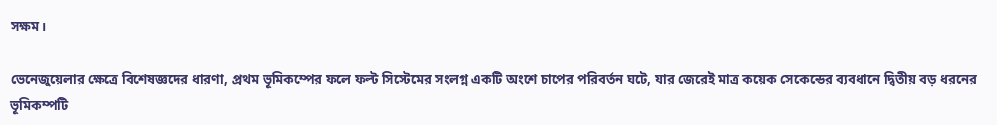সক্ষম।

ভেনেজুয়েলার ক্ষেত্রে বিশেষজ্ঞদের ধারণা, প্রথম ভূমিকম্পের ফলে ফল্ট সিস্টেমের সংলগ্ন একটি অংশে চাপের পরিবর্তন ঘটে, যার জেরেই মাত্র কয়েক সেকেন্ডের ব্যবধানে দ্বিতীয় বড় ধরনের ভূমিকম্পটি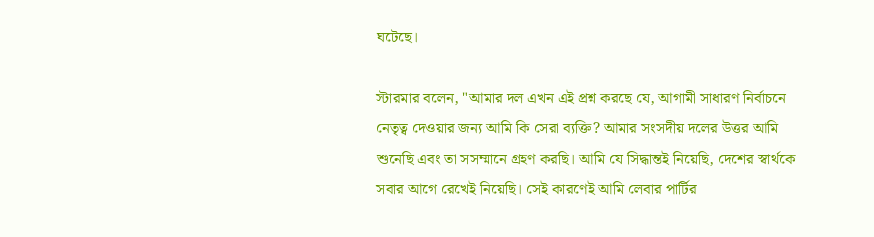ঘটেছে।

স্টারমার বলেন, "আমার দল এখন এই প্রশ্ন করছে যে, আগামী সাধারণ নির্বাচনে নেতৃত্ব দেওয়ার জন্য আমি কি সেরা ব্যক্তি? আমার সংসদীয় দলের উত্তর আমি শুনেছি এবং তা সসম্মানে গ্রহণ করছি। আমি যে সিদ্ধান্তই নিয়েছি, দেশের স্বার্থকে সবার আগে রেখেই নিয়েছি। সেই কারণেই আমি লেবার পার্টির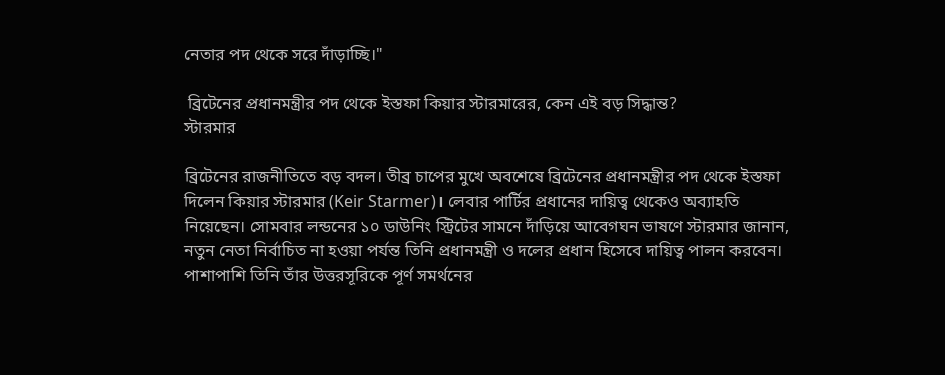নেতার পদ থেকে সরে দাঁড়াচ্ছি।"

 ব্রিটেনের প্রধানমন্ত্রীর পদ থেকে ইস্তফা কিয়ার স্টারমারের, কেন এই বড় সিদ্ধান্ত?
স্টারমার

ব্রিটেনের রাজনীতিতে বড় বদল। তীব্র চাপের মুখে অবশেষে ব্রিটেনের প্রধানমন্ত্রীর পদ থেকে ইস্তফা দিলেন কিয়ার স্টারমার (Keir Starmer)। লেবার পার্টির প্রধানের দায়িত্ব থেকেও অব্যাহতি নিয়েছেন। সোমবার লন্ডনের ১০ ডাউনিং স্ট্রিটের সামনে দাঁড়িয়ে আবেগঘন ভাষণে স্টারমার জানান, নতুন নেতা নির্বাচিত না হওয়া পর্যন্ত তিনি প্রধানমন্ত্রী ও দলের প্রধান হিসেবে দায়িত্ব পালন করবেন। পাশাপাশি তিনি তাঁর উত্তরসূরিকে পূর্ণ সমর্থনের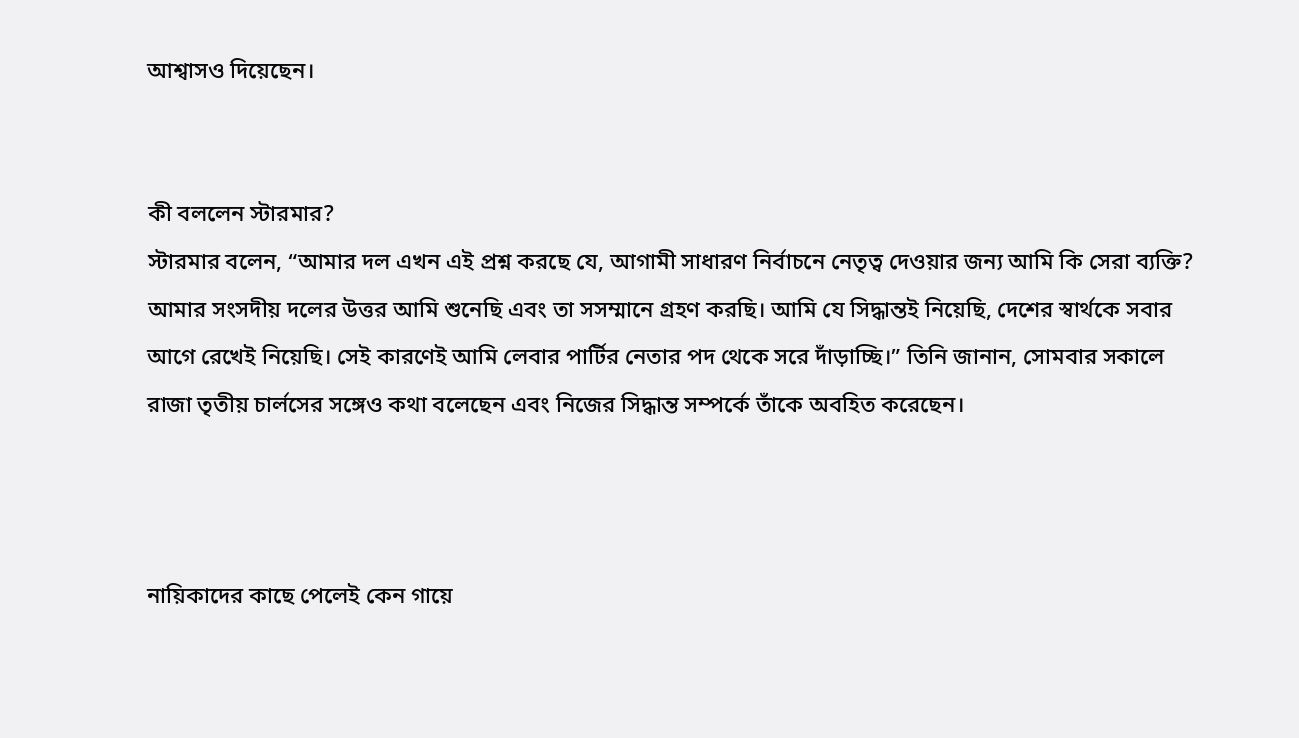আশ্বাসও দিয়েছেন।


কী বললেন স্টারমার?
স্টারমার বলেন, “আমার দল এখন এই প্রশ্ন করছে যে, আগামী সাধারণ নির্বাচনে নেতৃত্ব দেওয়ার জন্য আমি কি সেরা ব্যক্তি? আমার সংসদীয় দলের উত্তর আমি শুনেছি এবং তা সসম্মানে গ্রহণ করছি। আমি যে সিদ্ধান্তই নিয়েছি, দেশের স্বার্থকে সবার আগে রেখেই নিয়েছি। সেই কারণেই আমি লেবার পার্টির নেতার পদ থেকে সরে দাঁড়াচ্ছি।” তিনি জানান, সোমবার সকালে রাজা তৃতীয় চার্লসের সঙ্গেও কথা বলেছেন এবং নিজের সিদ্ধান্ত সম্পর্কে তাঁকে অবহিত করেছেন।



নায়িকাদের কাছে পেলেই কেন গায়ে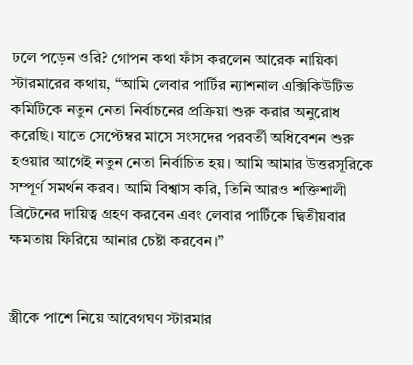ঢলে পড়েন ওরি? গোপন কথা ফাঁস করলেন আরেক নায়িকা
স্টারমারের কথায়, “আমি লেবার পার্টির ন্যাশনাল এক্সিকিউটিভ কমিটিকে নতুন নেতা নির্বাচনের প্রক্রিয়া শুরু করার অনুরোধ করেছি। যাতে সেপ্টেম্বর মাসে সংসদের পরবর্তী অধিবেশন শুরু হওয়ার আগেই নতুন নেতা নির্বাচিত হয়। আমি আমার উত্তরসূরিকে সম্পূর্ণ সমর্থন করব। আমি বিশ্বাস করি, তিনি আরও শক্তিশালী ব্রিটেনের দায়িত্ব গ্রহণ করবেন এবং লেবার পার্টিকে দ্বিতীয়বার ক্ষমতায় ফিরিয়ে আনার চেষ্টা করবেন।”


স্ত্রীকে পাশে নিয়ে আবেগঘণ স্টারমার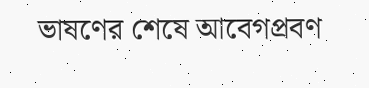ভাষণের শেষে আবেগপ্রবণ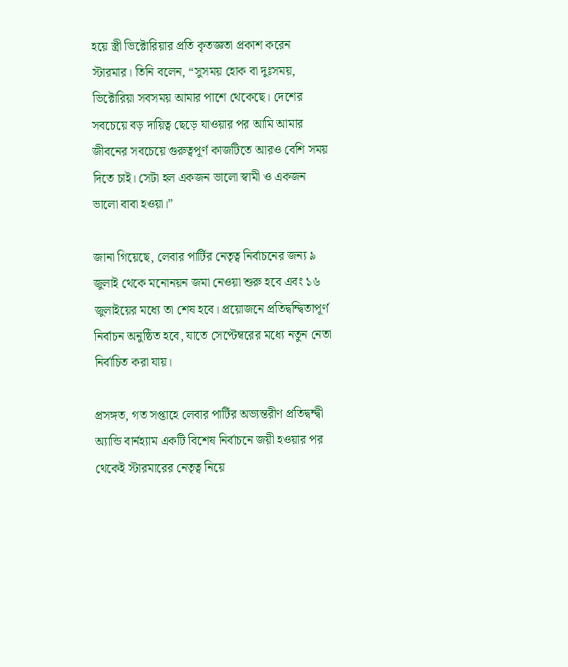হয়ে স্ত্রী ভিক্টোরিয়ার প্রতি কৃতজ্ঞতা প্রকাশ করেন স্টারমার। তিনি বলেন, “সুসময় হোক বা দুঃসময়, ভিক্টোরিয়া সবসময় আমার পাশে থেকেছে। দেশের সবচেয়ে বড় দায়িত্ব ছেড়ে যাওয়ার পর আমি আমার জীবনের সবচেয়ে গুরুত্বপূর্ণ কাজটিতে আরও বেশি সময় দিতে চাই। সেটা হল একজন ভালো স্বামী ও একজন ভালো বাবা হওয়া।”

জানা গিয়েছে, লেবার পার্টির নেতৃত্ব নির্বাচনের জন্য ৯ জুলাই থেকে মনোনয়ন জমা নেওয়া শুরু হবে এবং ১৬ জুলাইয়ের মধ্যে তা শেষ হবে। প্রয়োজনে প্রতিদ্বন্দ্বিতাপূর্ণ নির্বাচন অনুষ্ঠিত হবে, যাতে সেপ্টেম্বরের মধ্যে নতুন নেতা নির্বাচিত করা যায়।

প্রসঙ্গত, গত সপ্তাহে লেবার পার্টির অভ্যন্তরীণ প্রতিদ্বন্দ্বী অ্যান্ডি বার্নহ্যাম একটি বিশেষ নির্বাচনে জয়ী হওয়ার পর থেকেই স্টারমারের নেতৃত্ব নিয়ে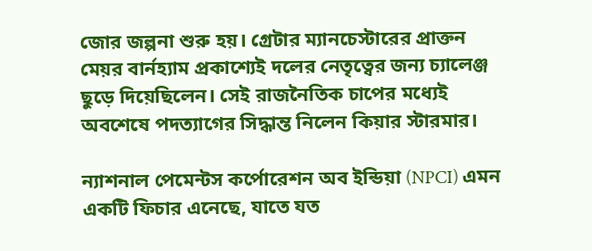জোর জল্পনা শুরু হয়। গ্রেটার ম্যানচেস্টারের প্রাক্তন মেয়র বার্নহ্যাম প্রকাশ্যেই দলের নেতৃত্বের জন্য চ্যালেঞ্জ ছুড়ে দিয়েছিলেন। সেই রাজনৈতিক চাপের মধ্যেই অবশেষে পদত্যাগের সিদ্ধান্ত নিলেন কিয়ার স্টারমার।

ন্যাশনাল পেমেন্টস কর্পোরেশন অব ইন্ডিয়া (NPCI) এমন একটি ফিচার এনেছে, যাতে যত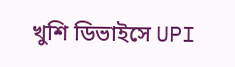খুশি ডিভাইসে UPI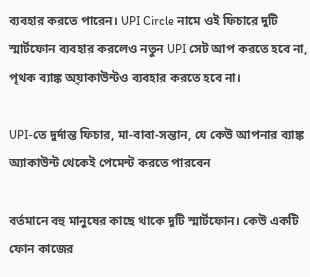ব্যবহার করতে পারেন। UPI Circle নামে ওই ফিচারে দুটি স্মার্টফোন ব্যবহার করলেও নতুন UPI সেট আপ করতে হবে না, পৃথক ব্যাঙ্ক অ্য়াকাউন্টও ব্যবহার করতে হবে না।

UPI-তে দুর্দান্ত ফিচার, মা-বাবা-সন্তান, যে কেউ আপনার ব্যাঙ্ক অ্যাকাউন্ট থেকেই পেমেন্ট করতে পারবেন

বর্তমানে বহু মানুষের কাছে থাকে দুটি স্মার্টফোন। কেউ একটি ফোন কাজের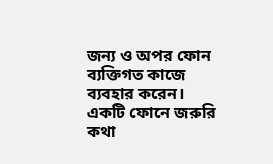জন্য ও অপর ফোন ব্যক্তিগত কাজে ব্যবহার করেন। একটি ফোনে জরুরি কথা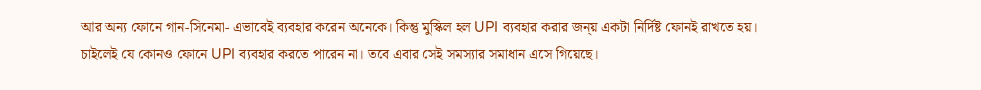আর অন্য ফোনে গান-সিনেমা- এভাবেই ব্যবহার করেন অনেকে। কিন্তু মুস্কিল হল UPI ব্যবহার করার জন্য় একটা নির্দিষ্ট ফোনই রাখতে হয়। চাইলেই যে কোনও ফোনে UPI ব্যবহার করতে পারেন না। তবে এবার সেই সমস্যার সমাধান এসে গিয়েছে।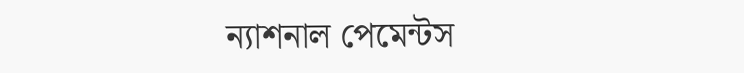ন্যাশনাল পেমেন্টস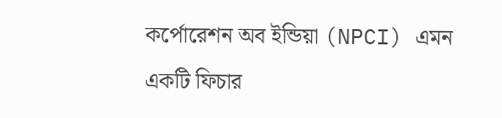কর্পোরেশন অব ইন্ডিয়া (NPCI) এমন একটি ফিচার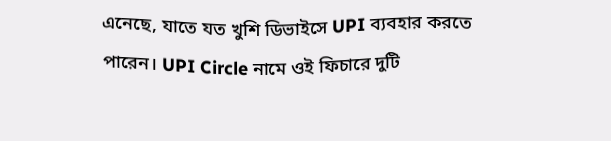এনেছে, যাতে যত খুশি ডিভাইসে UPI ব্যবহার করতে পারেন। UPI Circle নামে ওই ফিচারে দুটি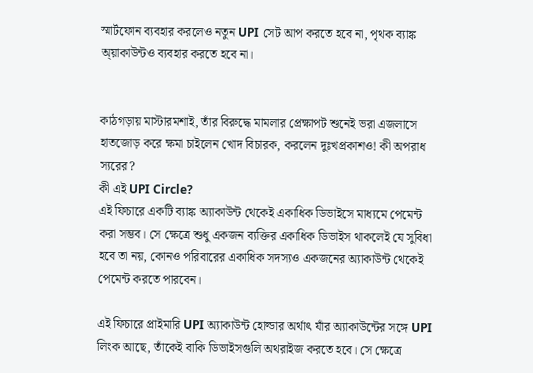স্মার্টফোন ব্যবহার করলেও নতুন UPI সেট আপ করতে হবে না, পৃথক ব্যাঙ্ক অ্য়াকাউন্টও ব্যবহার করতে হবে না।


কাঠগড়ায় মাস্টারমশাই, তাঁর বিরুদ্ধে মামলার প্রেক্ষাপট শুনেই ভরা এজলাসে হাতজোড় করে ক্ষমা চাইলেন খোদ বিচারক, করলেন দুঃখপ্রকাশও! কী অপরাধ স্যরের?
কী এই UPI Circle?
এই ফিচারে একটি ব্যাঙ্ক অ্যাকাউন্ট থেকেই একাধিক ডিভাইসে মাধ্যমে পেমেন্ট করা সম্ভব। সে ক্ষেত্রে শুধু একজন ব্যক্তির একাধিক ডিভাইস থাকলেই যে সুবিধা হবে তা নয়, কোনও পরিবারের একাধিক সদস্যও একজনের অ্যাকাউন্ট থেকেই পেমেন্ট করতে পারবেন।

এই ফিচারে প্রাইমারি UPI অ্যাকাউন্ট হোল্ডার অর্থাৎ যাঁর অ্যাকাউন্টের সঙ্গে UPI লিংক আছে, তাঁকেই বাকি ডিভাইসগুলি অথরাইজ করতে হবে। সে ক্ষেত্রে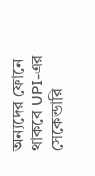অন্যদের ফোনে থাকবে UPI-এর সেকেন্ডারি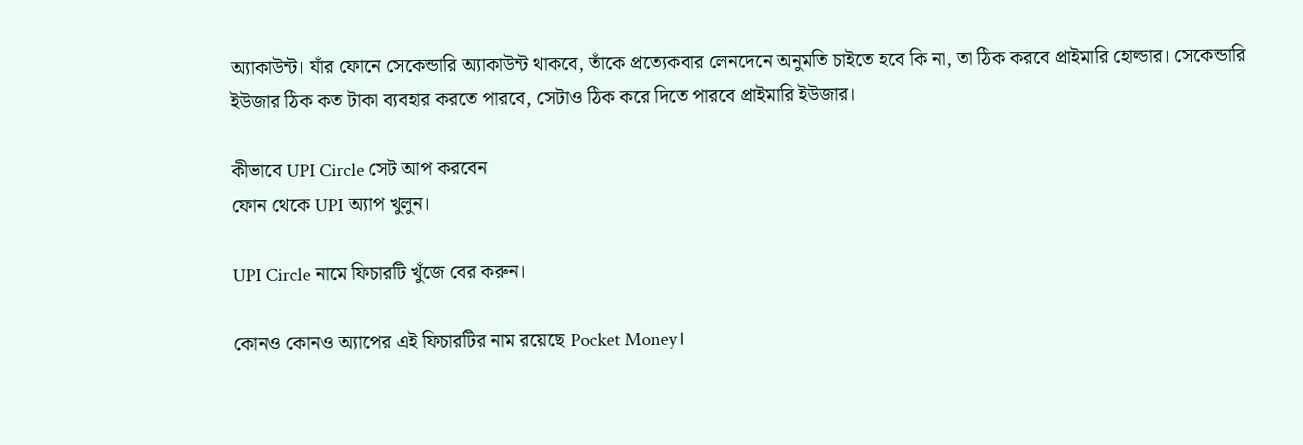অ্যাকাউন্ট। যাঁর ফোনে সেকেন্ডারি অ্যাকাউন্ট থাকবে, তাঁকে প্রত্যেকবার লেনদেনে অনুমতি চাইতে হবে কি না, তা ঠিক করবে প্রাইমারি হোল্ডার। সেকেন্ডারি ইউজার ঠিক কত টাকা ব্যবহার করতে পারবে, সেটাও ঠিক করে দিতে পারবে প্রাইমারি ইউজার।

কীভাবে UPI Circle সেট আপ করবেন
ফোন থেকে UPI অ্যাপ খুলুন।

UPI Circle নামে ফিচারটি খুঁজে বের করুন।

কোনও কোনও অ্যাপের এই ফিচারটির নাম রয়েছে Pocket Money।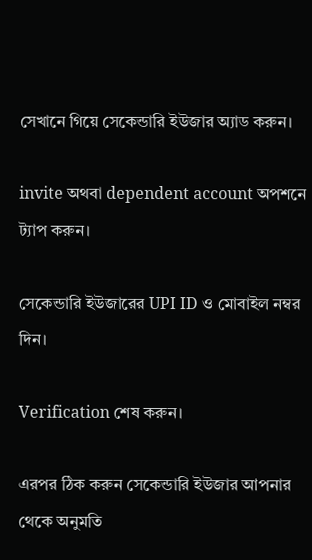সেখানে গিয়ে সেকেন্ডারি ইউজার অ্যাড করুন।

invite অথবা dependent account অপশনে ট্যাপ করুন।

সেকেন্ডারি ইউজারের UPI ID ও মোবাইল নম্বর দিন।

Verification শেষ করুন।

এরপর ঠিক করুন সেকেন্ডারি ইউজার আপনার থেকে অনুমতি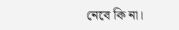নেবে কি না।